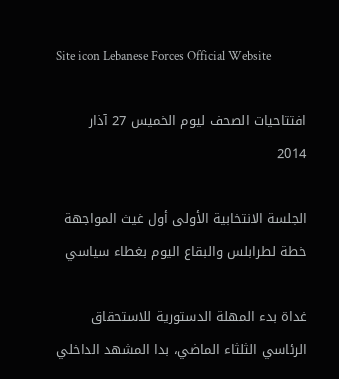Site icon Lebanese Forces Official Website

افتتاحيات الصحف ليوم الخميس 27 آذار 2014

الجلسة الانتخابية الأولى أول غيث المواجهة خطة لطرابلس والبقاع اليوم بغطاء سياسي

غداة بدء المهلة الدستورية للاستحقاق الرئاسي الثلثاء الماضي، بدا المشهد الداخلي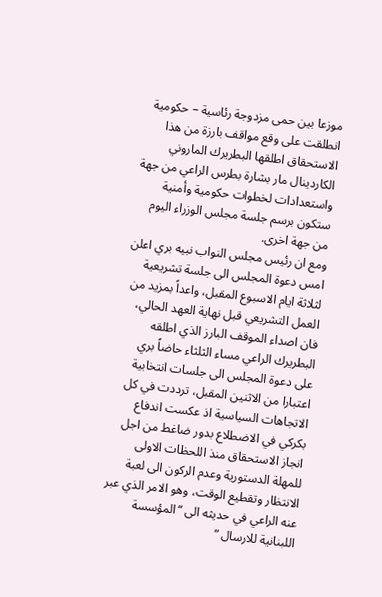موزعا بين حمى مزدوجة رئاسية – حكومية انطلقت على وقع مواقف بارزة من هذا الاستحقاق اطلقها البطريرك الماروني الكاردينال مار بشارة بطرس الراعي من جهة واستعدادات لخطوات حكومية وأمنية ستكون برسم جلسة مجلس الوزراء اليوم من جهة اخرى.
ومع ان رئيس مجلس النواب نبيه بري اعلن امس دعوة المجلس الى جلسة تشريعية لثلاثة ايام الاسبوع المقبل، واعداً بمزيد من العمل التشريعي قبل نهاية العهد الحالي، فان اصداء الموقف البارز الذي اطلقه البطريرك الراعي مساء الثلثاء حاضاً بري على دعوة المجلس الى جلسات انتخابية اعتبارا من الاثنين المقبل، ترددت في كل الاتجاهات السياسية اذ عكست اندفاع بكركي في الاضطلاع بدور ضاغط من اجل انجاز الاستحقاق منذ اللحظات الاولى للمهلة الدستورية وعدم الركون الى لعبة الانتظار وتقطيع الوقت، وهو الامر الذي عبر عنه الراعي في حديثه الى “المؤسسة اللبنانية للارسال ”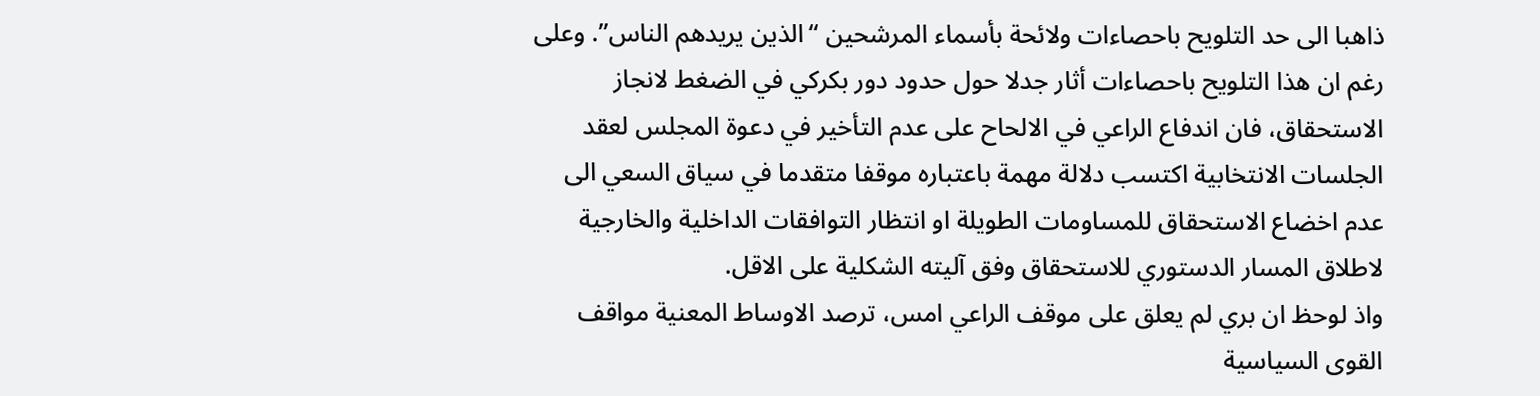ذاهبا الى حد التلويح باحصاءات ولائحة بأسماء المرشحين “الذين يريدهم الناس”. وعلى رغم ان هذا التلويح باحصاءات أثار جدلا حول حدود دور بكركي في الضغط لانجاز الاستحقاق، فان اندفاع الراعي في الالحاح على عدم التأخير في دعوة المجلس لعقد الجلسات الانتخابية اكتسب دلالة مهمة باعتباره موقفا متقدما في سياق السعي الى عدم اخضاع الاستحقاق للمساومات الطويلة او انتظار التوافقات الداخلية والخارجية لاطلاق المسار الدستوري للاستحقاق وفق آليته الشكلية على الاقل.
واذ لوحظ ان بري لم يعلق على موقف الراعي امس، ترصد الاوساط المعنية مواقف القوى السياسية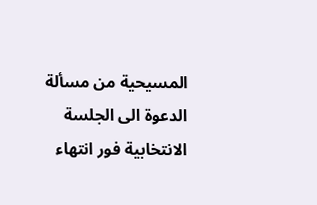المسيحية من مسألة الدعوة الى الجلسة الانتخابية فور انتهاء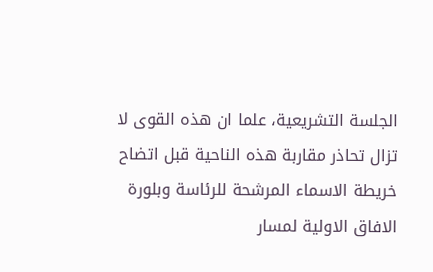الجلسة التشريعية، علما ان هذه القوى لا تزال تحاذر مقاربة هذه الناحية قبل اتضاح خريطة الاسماء المرشحة للرئاسة وبلورة الافاق الاولية لمسار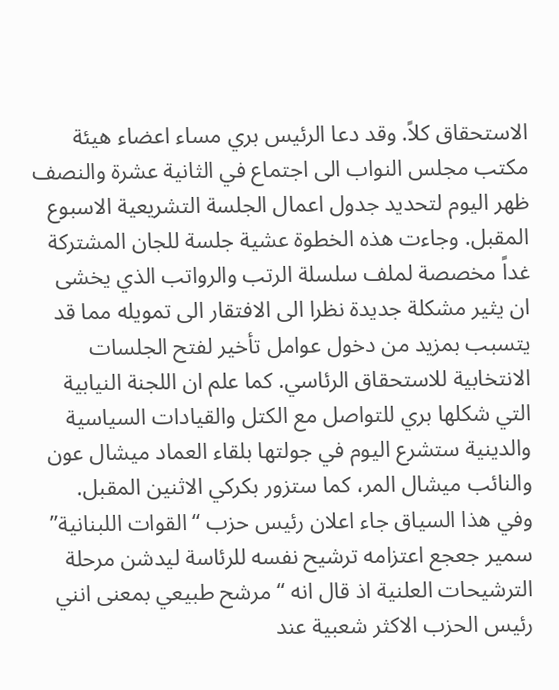الاستحقاق كلاً. وقد دعا الرئيس بري مساء اعضاء هيئة مكتب مجلس النواب الى اجتماع في الثانية عشرة والنصف ظهر اليوم لتحديد جدول اعمال الجلسة التشريعية الاسبوع المقبل. وجاءت هذه الخطوة عشية جلسة للجان المشتركة غداً مخصصة لملف سلسلة الرتب والرواتب الذي يخشى ان يثير مشكلة جديدة نظرا الى الافتقار الى تمويله مما قد يتسبب بمزيد من دخول عوامل تأخير لفتح الجلسات الانتخابية للاستحقاق الرئاسي. كما علم ان اللجنة النيابية التي شكلها بري للتواصل مع الكتل والقيادات السياسية والدينية ستشرع اليوم في جولتها بلقاء العماد ميشال عون والنائب ميشال المر، كما ستزور بكركي الاثنين المقبل.
وفي هذا السياق جاء اعلان رئيس حزب “القوات اللبنانية” سمير جعجع اعتزامه ترشيح نفسه للرئاسة ليدشن مرحلة الترشيحات العلنية اذ قال انه “مرشح طبيعي بمعنى انني رئيس الحزب الاكثر شعبية عند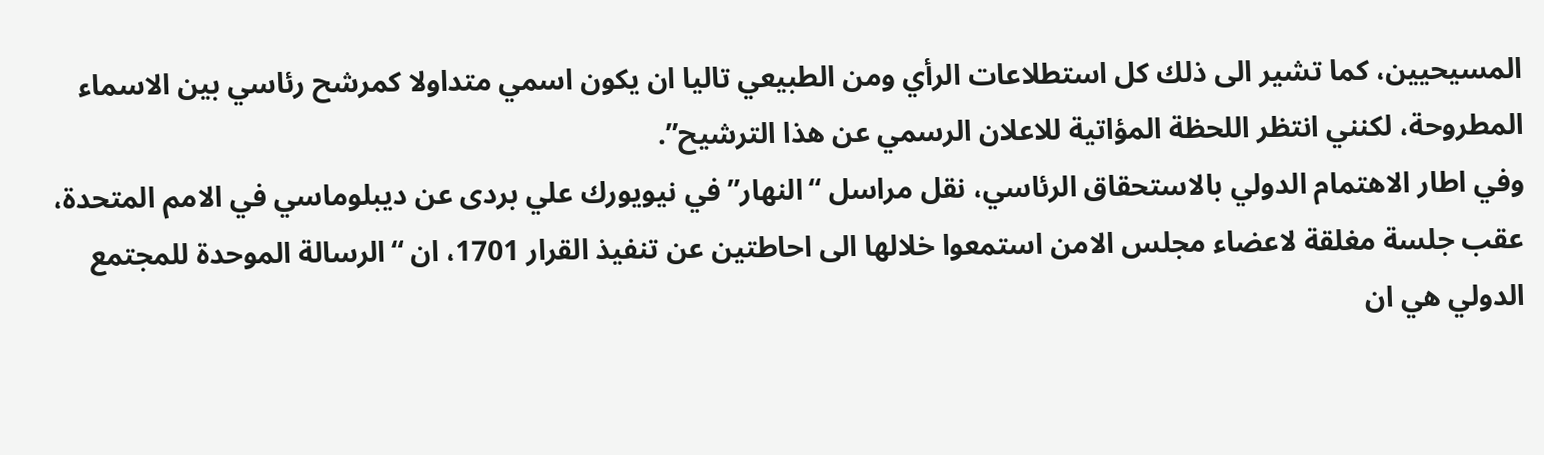المسيحيين، كما تشير الى ذلك كل استطلاعات الرأي ومن الطبيعي تاليا ان يكون اسمي متداولا كمرشح رئاسي بين الاسماء المطروحة، لكنني انتظر اللحظة المؤاتية للاعلان الرسمي عن هذا الترشيح”.
وفي اطار الاهتمام الدولي بالاستحقاق الرئاسي، نقل مراسل “النهار” في نيويورك علي بردى عن ديبلوماسي في الامم المتحدة، عقب جلسة مغلقة لاعضاء مجلس الامن استمعوا خلالها الى احاطتين عن تنفيذ القرار 1701، ان “الرسالة الموحدة للمجتمع الدولي هي ان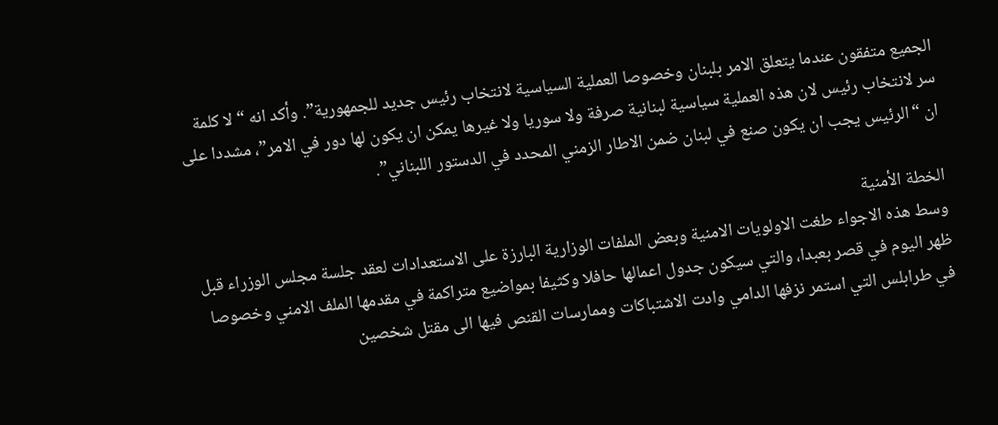الجميع متفقون عندما يتعلق الامر بلبنان وخصوصا العملية السياسية لانتخاب رئيس جديد للجمهورية”. وأكد انه “لا كلمة سر لانتخاب رئيس لان هذه العملية سياسية لبنانية صرفة ولا سوريا ولا غيرها يمكن ان يكون لها دور في الامر”، مشددا على ان “الرئيس يجب ان يكون صنع في لبنان ضمن الاطار الزمني المحدد في الدستور اللبناني”.

الخطة الأمنية
وسط هذه الاجواء طغت الاولويات الامنية وبعض الملفات الوزارية البارزة على الاستعدادات لعقد جلسة مجلس الوزراء قبل ظهر اليوم في قصر بعبدا، والتي سيكون جدول اعمالها حافلا وكثيفا بمواضيع متراكمة في مقدمها الملف الامني وخصوصا في طرابلس التي استمر نزفها الدامي وادت الاشتباكات وممارسات القنص فيها الى مقتل شخصين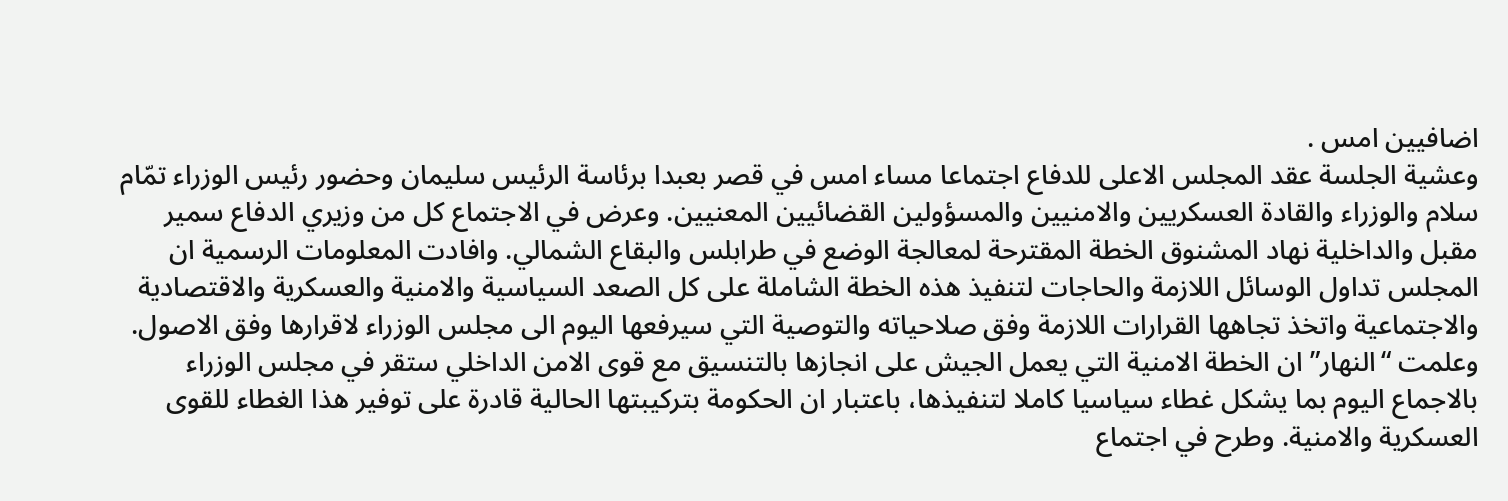اضافيين امس .
وعشية الجلسة عقد المجلس الاعلى للدفاع اجتماعا مساء امس في قصر بعبدا برئاسة الرئيس سليمان وحضور رئيس الوزراء تمّام سلام والوزراء والقادة العسكريين والامنيين والمسؤولين القضائيين المعنيين. وعرض في الاجتماع كل من وزيري الدفاع سمير مقبل والداخلية نهاد المشنوق الخطة المقترحة لمعالجة الوضع في طرابلس والبقاع الشمالي. وافادت المعلومات الرسمية ان المجلس تداول الوسائل اللازمة والحاجات لتنفيذ هذه الخطة الشاملة على كل الصعد السياسية والامنية والعسكرية والاقتصادية والاجتماعية واتخذ تجاهها القرارات اللازمة وفق صلاحياته والتوصية التي سيرفعها اليوم الى مجلس الوزراء لاقرارها وفق الاصول.
وعلمت “النهار” ان الخطة الامنية التي يعمل الجيش على انجازها بالتنسيق مع قوى الامن الداخلي ستقر في مجلس الوزراء بالاجماع اليوم بما يشكل غطاء سياسيا كاملا لتنفيذها، باعتبار ان الحكومة بتركيبتها الحالية قادرة على توفير هذا الغطاء للقوى العسكرية والامنية. وطرح في اجتماع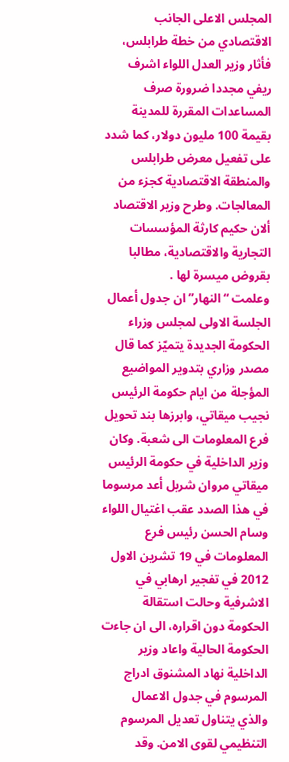المجلس الاعلى الجانب الاقتصادي من خطة طرابلس، فأثار وزير العدل اللواء اشرف ريفي مجددا ضرورة صرف المساعدات المقررة للمدينة بقيمة 100 مليون دولار، كما شدد على تفعيل معرض طرابلس والمنطقة الاقتصادية كجزء من المعالجات. وطرح وزير الاقتصاد ألان حكيم كارثة المؤسسات التجارية والاقتصادية، مطالبا بقروض ميسرة لها .
وعلمت “النهار” ان جدول أعمال الجلسة الاولى لمجلس وزراء الحكومة الجديدة يتميّز كما قال مصدر وزاري بتدوير المواضيع المؤجلة من ايام حكومة الرئيس نجيب ميقاتي، وابرزها بند تحويل فرع المعلومات الى شعبة. وكان وزير الداخلية في حكومة الرئيس ميقاتي مروان شربل أعد مرسوما في هذا الصدد عقب اغتيال اللواء وسام الحسن رئيس فرع المعلومات في 19 تشرين الاول 2012 في تفجير ارهابي في الاشرفية وحالت استقالة الحكومة دون اقراره، الى ان جاءت الحكومة الحالية واعاد وزير الداخلية نهاد المشنوق ادراج المرسوم في جدول الاعمال والذي يتناول تعديل المرسوم التنظيمي لقوى الامن. وقد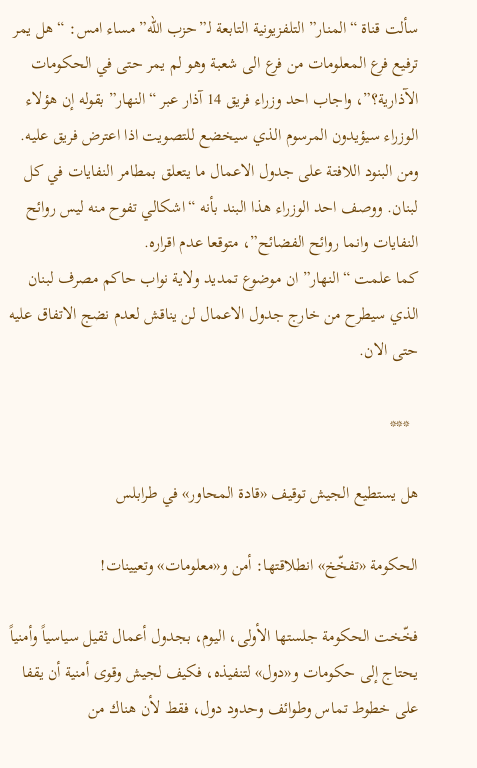سألت قناة “المنار” التلفزيونية التابعة لـ”حزب الله” مساء امس: “هل يمر ترفيع فرع المعلومات من فرع الى شعبة وهو لم يمر حتى في الحكومات الآذارية؟”، واجاب احد وزراء فريق 14 آذار عبر “النهار” بقوله إن هؤلاء الوزراء سيؤيدون المرسوم الذي سيخضع للتصويت اذا اعترض فريق عليه.
ومن البنود اللافتة على جدول الاعمال ما يتعلق بمطامر النفايات في كل لبنان. ووصف احد الوزراء هذا البند بأنه “اشكالي تفوح منه ليس روائح النفايات وانما روائح الفضائح”، متوقعا عدم اقراره.
كما علمت “النهار” ان موضوع تمديد ولاية نواب حاكم مصرف لبنان الذي سيطرح من خارج جدول الاعمال لن يناقش لعدم نضج الاتفاق عليه حتى الان.

  ***

هل يستطيع الجيش توقيف «قادة المحاور» في طرابلس

الحكومة «تفخّخ» انطلاقتها: أمن و«معلومات» وتعيينات!

فخّخت الحكومة جلستها الأولى، اليوم، بجدول أعمال ثقيل سياسياً وأمنياً يحتاج إلى حكومات و«دول» لتنفيذه، فكيف لجيش وقوى أمنية أن يقفا على خطوط تماس وطوائف وحدود دول، فقط لأن هناك من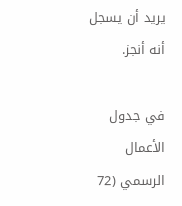يريد أن يسجل أنه أنجز.

في جدول الأعمال الرسمي (72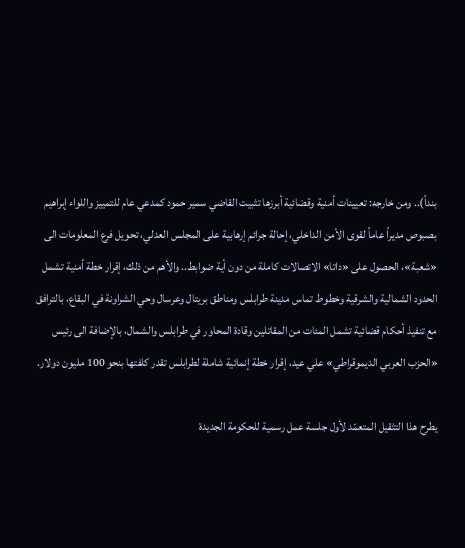بنداً).. ومن خارجه: تعيينات أمنية وقضائية أبرزها تثبيت القاضي سمير حمود كمدعي عام للتمييز واللواء إبراهيم بصبوص مديراً عاماً لقوى الأمن الداخلي، إحالة جرائم إرهابية على المجلس العدلي، تحويل فرع المعلومات الى «شعبة»، الحصول على «داتا» الاتصالات كاملة من دون أية ضوابط.. والأهم من ذلك، إقرار خطة أمنية تشمل الحدود الشمالية والشرقية وخطوط تماس مدينة طرابلس ومناطق بريتال وعرسال وحي الشراونة في البقاع، بالترافق مع تنفيذ أحكام قضائية تشمل المئات من المقاتلين وقادة المحاور في طرابلس والشمال، بالإضافة الى رئيس «الحزب العربي الديموقراطي» علي عيد، إقرار خطة إنمائية شاملة لطرابلس تقدر كلفتها بنحو 100 مليون دولار.

يطرح هذا التثقيل المتعمّد لأول جلسة عمل رسمية للحكومة الجديدة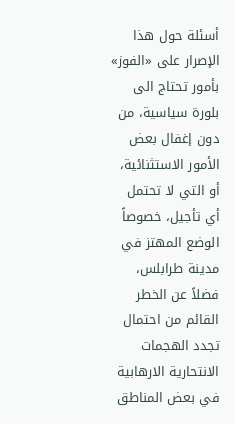أسئلة حول هذا الإصرار على «الفوز» بأمور تحتاج الى بلورة سياسية، من دون إغفال بعض الأمور الاستثنائية، أو التي لا تحتمل أي تأجيل، خصوصاً الوضع المهتز في مدينة طرابلس، فضلاً عن الخطر القائم من احتمال تجدد الهجمات الانتحارية الارهابية في بعض المناطق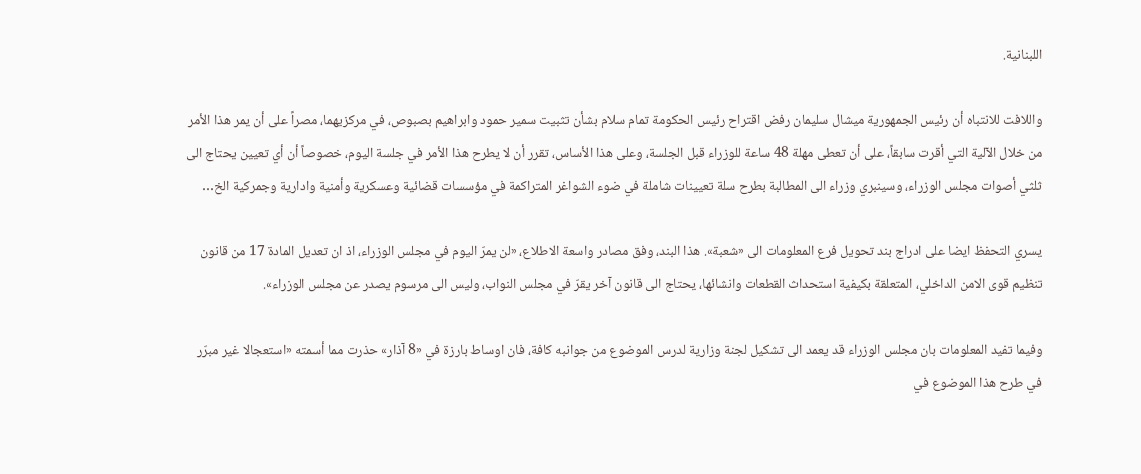اللبنانية.

واللافت للانتباه أن رئيس الجمهورية ميشال سليمان رفض اقتراح رئيس الحكومة تمام سلام بشأن تثبيت سمير حمود وابراهيم بصبوص، في مركزيهما، مصراً على أن يمر هذا الأمر من خلال الآلية التي أقرت سابقاً، على أن تعطى مهلة 48 ساعة للوزراء قبل الجلسة، وعلى هذا الأساس، تقرر أن لا يطرح هذا الأمر في جلسة اليوم، خصوصاً أن أي تعيين يحتاج الى ثلثي أصوات مجلس الوزراء، وسينبري وزراء الى المطالبة بطرح سلة تعيينات شاملة في ضوء الشواغر المتراكمة في مؤسسات قضائية وعسكرية وأمنية وادارية وجمركية الخ…

يسري التحفظ ايضا على ادراج بند تحويل فرع المعلومات الى «شعبة». هذا البند، وفق مصادر واسعة الاطلاع، «لن يمرّ اليوم في مجلس الوزراء، اذ ان تعديل المادة 17 من قانون تنظيم قوى الامن الداخلي، المتعلقة بكيفية استحداث القطعات وانشائها، يحتاج الى قانون آخر يقرّ في مجلس النواب، وليس الى مرسوم يصدر عن مجلس الوزراء».

وفيما تفيد المعلومات بان مجلس الوزراء قد يعمد الى تشكيل لجنة وزارية لدرس الموضوع من جوانبه كافة، فان اوساط بارزة في «8 آذار» حذرت مما أسمته «استعجالا غير مبرّر في طرح هذا الموضوع في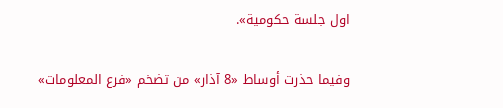اول جلسة حكومية».

وفيما حذرت أوساط «8 آذار» من تضخم «فرع المعلومات»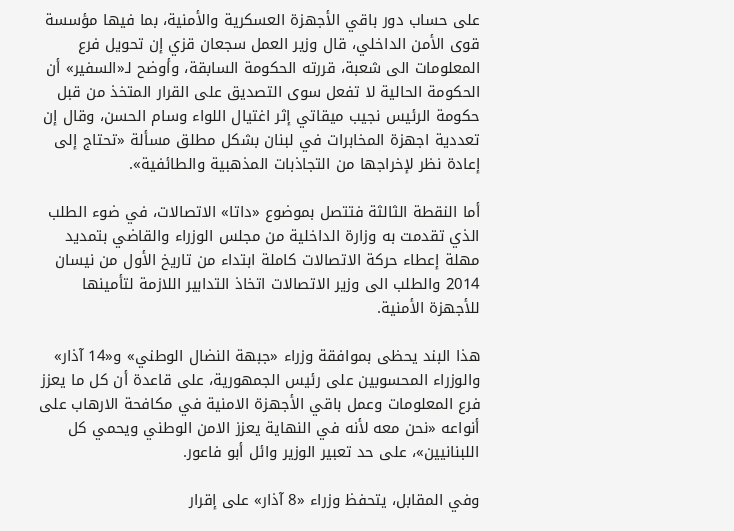على حساب دور باقي الأجهزة العسكرية والأمنية، بما فيها مؤسسة قوى الأمن الداخلي، قال وزير العمل سجعان قزي إن تحويل فرع المعلومات الى شعبة، قررته الحكومة السابقة، وأوضح لـ«السفير» أن الحكومة الحالية لا تفعل سوى التصديق على القرار المتخذ من قبل حكومة الرئيس نجيب ميقاتي إثر اغتيال اللواء وسام الحسن، وقال إن تعددية اجهزة المخابرات في لبنان بشكل مطلق مسألة «تحتاج إلى إعادة نظر لإخراجها من التجاذبات المذهبية والطائفية».

أما النقطة الثالثة فتتصل بموضوع «داتا» الاتصالات، في ضوء الطلب الذي تقدمت به وزارة الداخلية من مجلس الوزراء والقاضي بتمديد مهلة إعطاء حركة الاتصالات كاملة ابتداء من تاريخ الأول من نيسان 2014 والطلب الى وزير الاتصالات اتخاذ التدابير اللازمة لتأمينها للأجهزة الأمنية.

هذا البند يحظى بموافقة وزراء «جبهة النضال الوطني» و«14 آذار» والوزراء المحسوبين على رئيس الجمهورية، على قاعدة أن كل ما يعزز فرع المعلومات وعمل باقي الأجهزة الامنية في مكافحة الارهاب على أنواعه «نحن معه لأنه في النهاية يعزز الامن الوطني ويحمي كل اللبنانيين»، على حد تعبير الوزير وائل أبو فاعور.

وفي المقابل، يتحفظ وزراء «8 آذار» على إقرار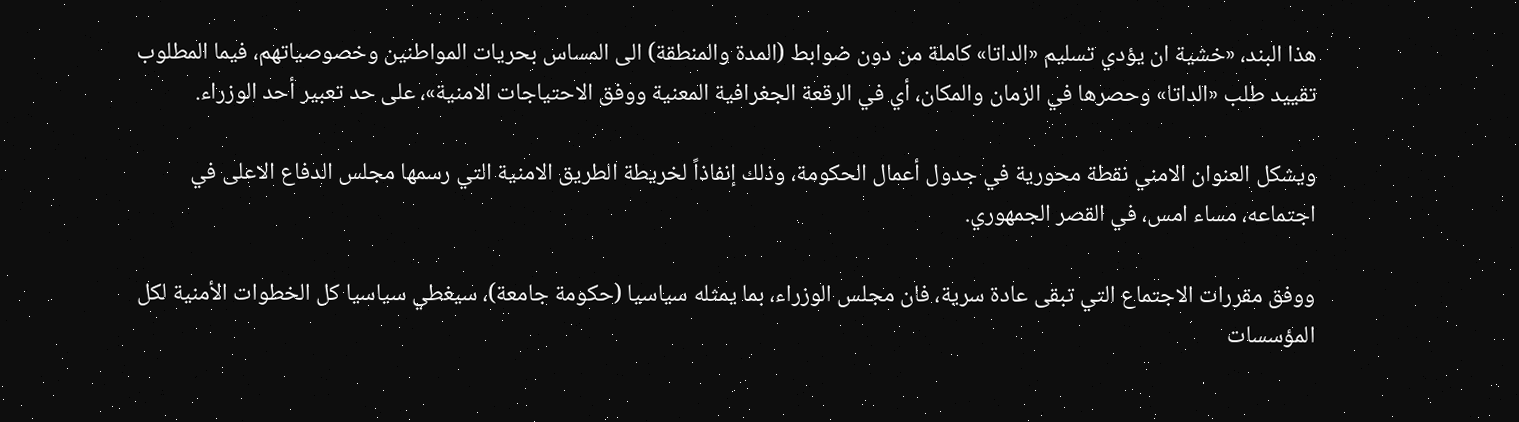هذا البند، «خشية ان يؤدي تسليم «الداتا» كاملة من دون ضوابط (المدة والمنطقة) الى المساس بحريات المواطنين وخصوصياتهم، فيما المطلوب تقييد طلب «الداتا» وحصرها في الزمان والمكان، أي في الرقعة الجغرافية المعنية ووفق الاحتياجات الامنية»، على حد تعبير أحد الوزراء.

ويشكل العنوان الامني نقطة محورية في جدول أعمال الحكومة، وذلك إنفاذاً لخريطة الطريق الامنية التي رسمها مجلس الدفاع الاعلى في اجتماعه، مساء امس، في القصر الجمهوري.

ووفق مقررات الاجتماع التي تبقى عادة سرية، فان مجلس الوزراء، بما يمثله سياسيا (حكومة جامعة)، سيغطي سياسيا كل الخطوات الأمنية لكل المؤسسات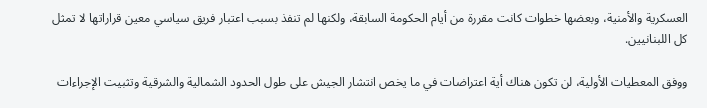العسكرية والأمنية، وبعضها خطوات كانت مقررة من أيام الحكومة السابقة، ولكنها لم تنفذ بسبب اعتبار فريق سياسي معين قراراتها لا تمثل كل اللبنانيين.

ووفق المعطيات الأولية، لن تكون هناك أية اعتراضات في ما يخص انتشار الجيش على طول الحدود الشمالية والشرقية وتثبيت الإجراءات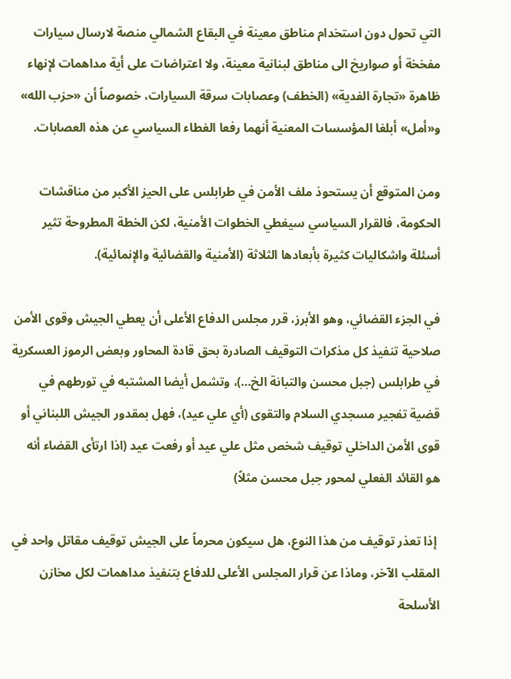التي تحول دون استخدام مناطق معينة في البقاع الشمالي منصة لارسال سيارات مفخخة أو صواريخ الى مناطق لبنانية معينة، ولا اعتراضات على أية مداهمات لإنهاء ظاهرة «تجارة الفدية» (الخطف) وعصابات سرقة السيارات، خصوصاً أن «حزب الله» و«أمل» أبلغا المؤسسات المعنية أنهما رفعا الغطاء السياسي عن هذه العصابات.

ومن المتوقع أن يستحوذ ملف الأمن في طرابلس على الحيز الأكبر من مناقشات الحكومة، فالقرار السياسي سيغطي الخطوات الأمنية، لكن الخطة المطروحة تثير أسئلة واشكاليات كثيرة بأبعادها الثلاثة (الأمنية والقضائية والإنمائية).

في الجزء القضائي، وهو الأبرز، قرر مجلس الدفاع الأعلى أن يعطي الجيش وقوى الأمن صلاحية تنفيذ كل مذكرات التوقيف الصادرة بحق قادة المحاور وبعض الرموز العسكرية في طرابلس (جبل محسن والتبانة الخ…)، وتشمل أيضا المشتبه في تورطهم في قضية تفجير مسجدي السلام والتقوى (أي علي عيد)، فهل بمقدور الجيش اللبناني أو قوى الأمن الداخلي توقيف شخص مثل علي عيد أو رفعت عيد (اذا ارتأى القضاء أنه هو القائد الفعلي لمحور جبل محسن مثلاً)

 إذا تعذر توقيف من هذا النوع، هل سيكون محرماً على الجيش توقيف مقاتل واحد في المقلب الآخر، وماذا عن قرار المجلس الأعلى للدفاع بتنفيذ مداهمات لكل مخازن الأسلحة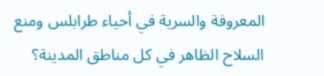المعروفة والسرية في أحياء طرابلس ومنع السلاح الظاهر في كل مناطق المدينة؟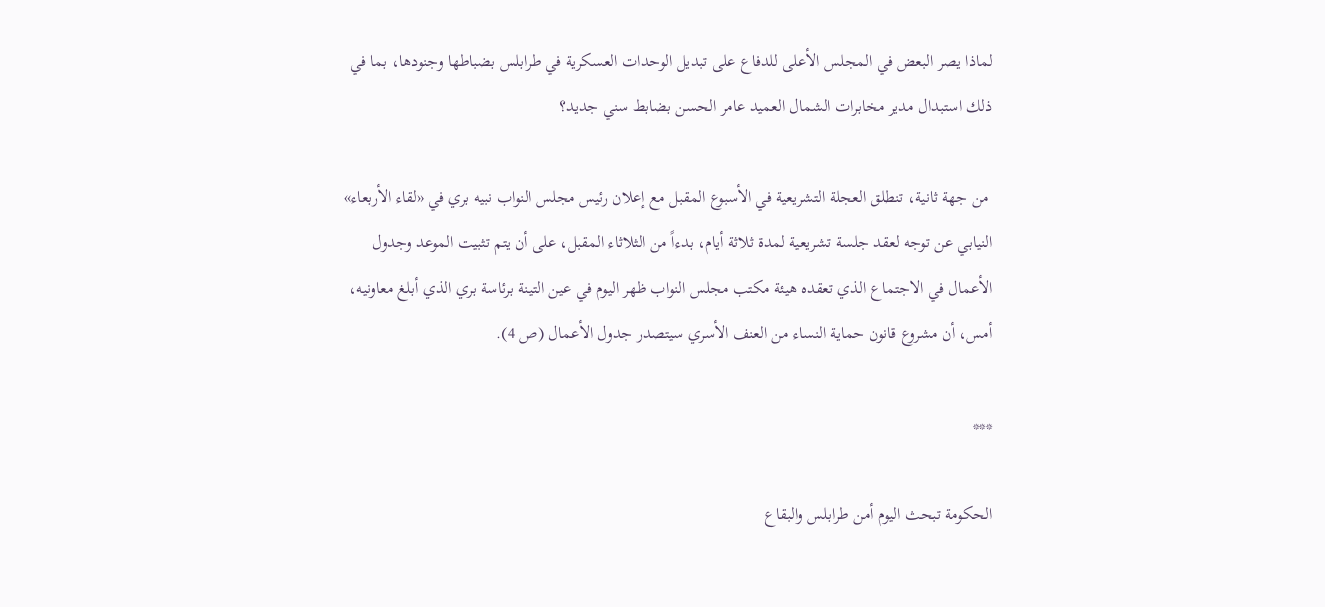لماذا يصر البعض في المجلس الأعلى للدفاع على تبديل الوحدات العسكرية في طرابلس بضباطها وجنودها، بما في ذلك استبدال مدير مخابرات الشمال العميد عامر الحسن بضابط سني جديد؟

 من جهة ثانية، تنطلق العجلة التشريعية في الأسبوع المقبل مع إعلان رئيس مجلس النواب نبيه بري في «لقاء الأربعاء» النيابي عن توجه لعقد جلسة تشريعية لمدة ثلاثة أيام، بدءاً من الثلاثاء المقبل، على أن يتم تثبيت الموعد وجدول الأعمال في الاجتماع الذي تعقده هيئة مكتب مجلس النواب ظهر اليوم في عين التينة برئاسة بري الذي أبلغ معاونيه، أمس، أن مشروع قانون حماية النساء من العنف الأسري سيتصدر جدول الأعمال (ص 4).

***

الحكومة تبحث اليوم أمن طرابلس والبقاع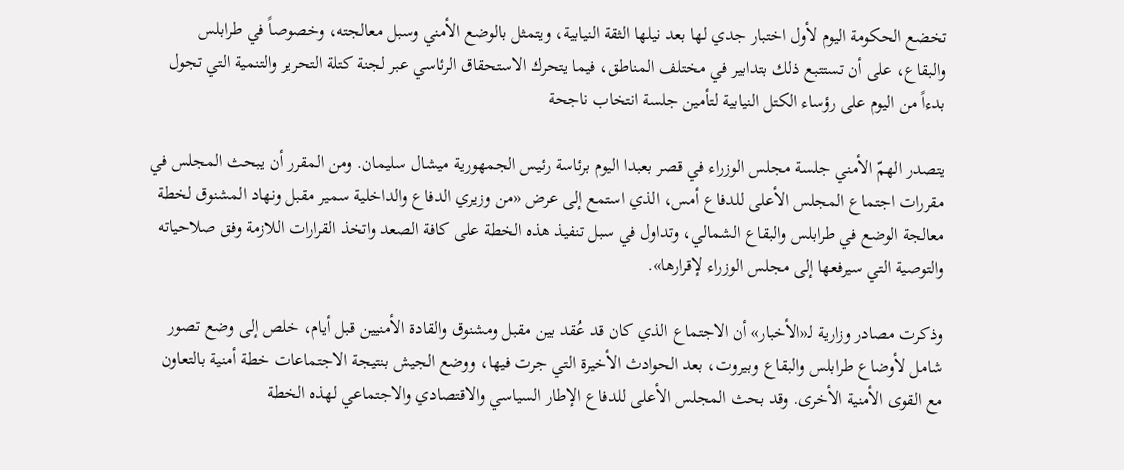تخضع الحكومة اليوم لأول اختبار جدي لها بعد نيلها الثقة النيابية، ويتمثل بالوضع الأمني وسبل معالجته، وخصوصاً في طرابلس والبقاع، على أن تستتبع ذلك بتدابير في مختلف المناطق، فيما يتحرك الاستحقاق الرئاسي عبر لجنة كتلة التحرير والتنمية التي تجول بدءاً من اليوم على رؤساء الكتل النيابية لتأمين جلسة انتخاب ناجحة

يتصدر الهمّ الأمني جلسة مجلس الوزراء في قصر بعبدا اليوم برئاسة رئيس الجمهورية ميشال سليمان. ومن المقرر أن يبحث المجلس في مقررات اجتماع المجلس الأعلى للدفاع أمس، الذي استمع إلى عرض «من وزيري الدفاع والداخلية سمير مقبل ونهاد المشنوق لخطة معالجة الوضع في طرابلس والبقاع الشمالي، وتداول في سبل تنفيذ هذه الخطة على كافة الصعد واتخذ القرارات اللازمة وفق صلاحياته والتوصية التي سيرفعها إلى مجلس الوزراء لإقرارها».

وذكرت مصادر وزارية لـ«الأخبار» أن الاجتماع الذي كان قد عُقد بين مقبل ومشنوق والقادة الأمنيين قبل أيام، خلص إلى وضع تصور شامل لأوضاع طرابلس والبقاع وبيروت، بعد الحوادث الأخيرة التي جرت فيها، ووضع الجيش بنتيجة الاجتماعات خطة أمنية بالتعاون مع القوى الأمنية الأخرى. وقد بحث المجلس الأعلى للدفاع الإطار السياسي والاقتصادي والاجتماعي لهذه الخطة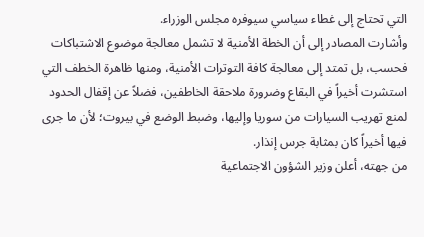التي تحتاج إلى غطاء سياسي سيوفره مجلس الوزراء.
وأشارت المصادر إلى أن الخطة الأمنية لا تشمل معالجة موضوع الاشتباكات فحسب، بل تمتد إلى معالجة كافة التوترات الأمنية، ومنها ظاهرة الخطف التي استشرت أخيراً في البقاع وضرورة ملاحقة الخاطفين، فضلاً عن إقفال الحدود لمنع تهريب السيارات من سوريا وإليها، وضبط الوضع في بيروت؛ لأن ما جرى فيها أخيراً كان بمثابة جرس إنذار.
من جهته، أعلن وزير الشؤون الاجتماعية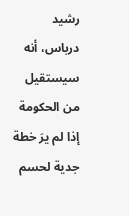رشيد درباس، أنه سيستقيل من الحكومة إذا لم يرَ خطة جدية لحسم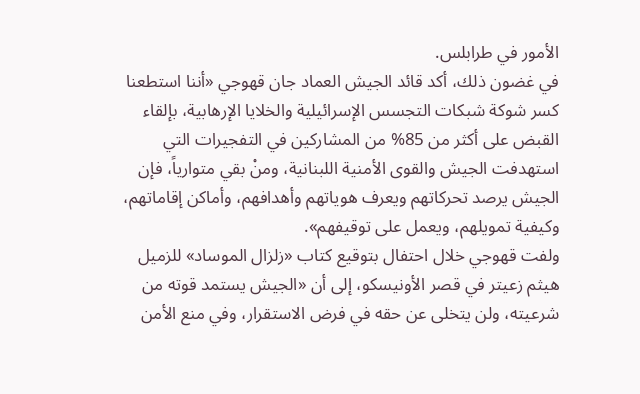الأمور في طرابلس.
في غضون ذلك، أكد قائد الجيش العماد جان قهوجي «أننا استطعنا كسر شوكة شبكات التجسس الإسرائيلية والخلايا الإرهابية، بإلقاء القبض على أكثر من 85% من المشاركين في التفجيرات التي استهدفت الجيش والقوى الأمنية اللبنانية، ومنْ بقي متوارياً، فإن الجيش يرصد تحركاتهم ويعرف هوياتهم وأهدافهم، وأماكن إقاماتهم، وكيفية تمويلهم، ويعمل على توقيفهم».
ولفت قهوجي خلال احتفال بتوقيع كتاب «زلزال الموساد» للزميل هيثم زعيتر في قصر الأونيسكو، إلى أن «الجيش يستمد قوته من شرعيته، ولن يتخلى عن حقه في فرض الاستقرار، وفي منع الأمن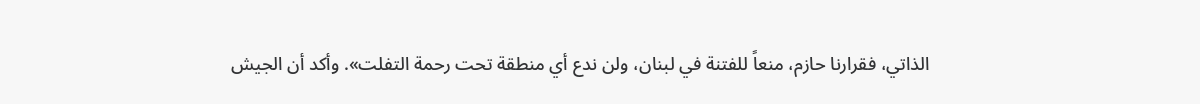الذاتي، فقرارنا حازم، منعاً للفتنة في لبنان، ولن ندع أي منطقة تحت رحمة التفلت». وأكد أن الجيش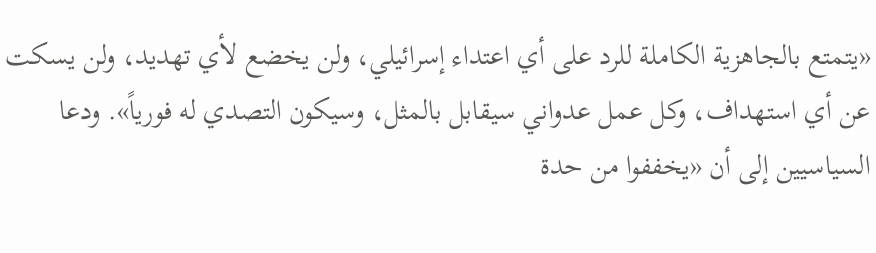«يتمتع بالجاهزية الكاملة للرد على أي اعتداء إسرائيلي، ولن يخضع لأي تهديد، ولن يسكت عن أي استهداف، وكل عمل عدواني سيقابل بالمثل، وسيكون التصدي له فورياً». ودعا السياسيين إلى أن «يخففوا من حدة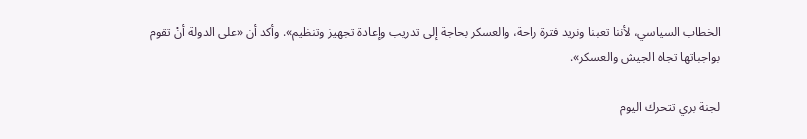الخطاب السياسي، لأننا تعبنا ونريد فترة راحة، والعسكر بحاجة إلى تدريب وإعادة تجهيز وتنظيم». وأكد أن «على الدولة أنْ تقوم بواجباتها تجاه الجيش والعسكر».

لجنة بري تتحرك اليوم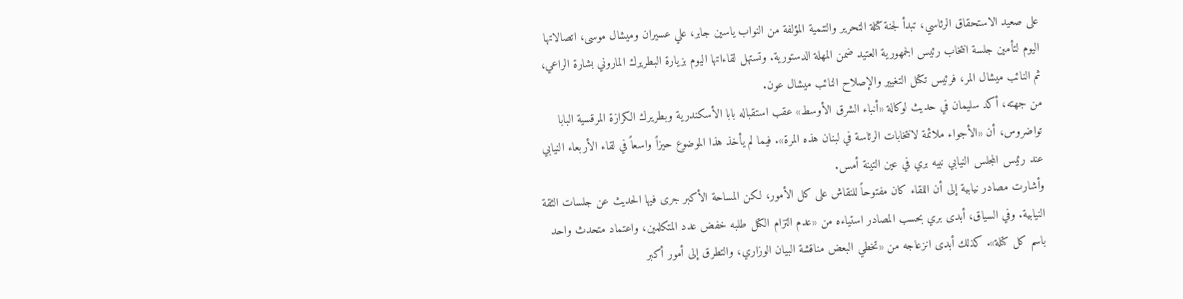على صعيد الاستحقاق الرئاسي، تبدأ لجنة كتلة التحرير والتنمية المؤلفة من النواب ياسين جابر، علي عسيران وميشال موسى، اتصالاتها اليوم لتأمين جلسة انتخاب رئيس الجمهورية العتيد ضمن المهلة الدستورية. وتستهل لقاءاتها اليوم بزيارة البطريرك الماروني بشارة الراعي، ثم النائب ميشال المر، فرئيس تكتل التغيير والإصلاح النائب ميشال عون.
من جهته، أكد سليمان في حديث لوكالة «أنباء الشرق الأوسط» عقب استقباله بابا الأسكندرية وبطريرك الكرازة المرقسية البابا تواضروس، أن «الأجواء ملائمة لانتخابات الرئاسة في لبنان هذه المرة». فيما لم يأخذ هذا الموضوع حيزاً واسعاً في لقاء الأربعاء النيابي عند رئيس المجلس النيابي نبيه بري في عين التينة أمس.
وأشارت مصادر نيابية إلى أن اللقاء كان مفتوحاً للنقاش على كل الأمور، لكن المساحة الأكبر جرى فيها الحديث عن جلسات الثقة النيابية. وفي السياق، أبدى بري بحسب المصادر استياءه من «عدم التزام الكتل طلبه خفض عدد المتكلمين، واعتماد متحدث واحد باسم كل كتلة». كذلك أبدى انزعاجه من «تخطي البعض مناقشة البيان الوزاري، والتطرق إلى أمور أكبر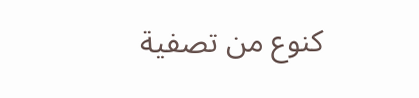كنوع من تصفية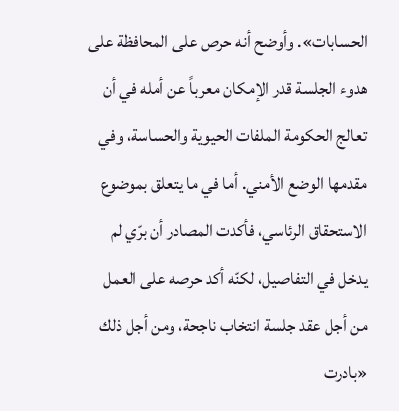الحسابات». وأوضح أنه حرص على المحافظة على هدوء الجلسة قدر الإمكان معرباً عن أمله في أن تعالج الحكومة الملفات الحيوية والحساسة، وفي مقدمها الوضع الأمني. أما في ما يتعلق بموضوع الاستحقاق الرئاسي، فأكدت المصادر أن برّي لم يدخل في التفاصيل، لكنّه أكد حرصه على العمل من أجل عقد جلسة انتخاب ناجحة، ومن أجل ذلك «بادرت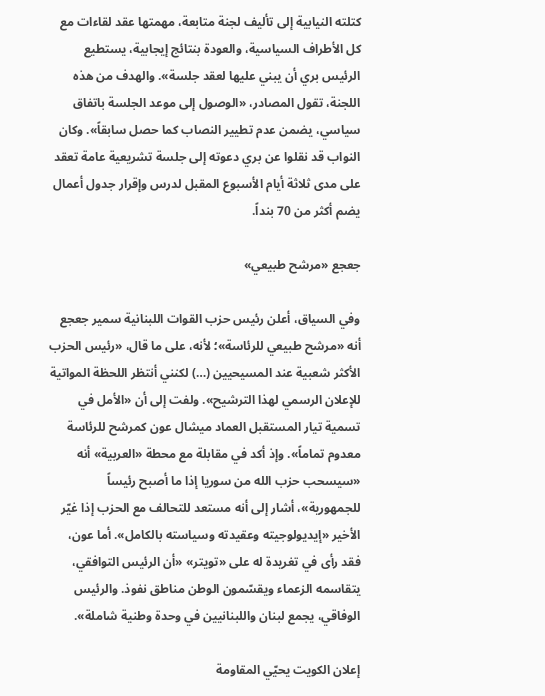كتلته النيابية إلى تأليف لجنة متابعة، مهمتها عقد لقاءات مع كل الأطراف السياسية، والعودة بنتائج إيجابية، يستطيع الرئيس بري أن يبني عليها لعقد جلسة». والهدف من هذه اللجنة، تقول المصادر، «الوصول إلى موعد الجلسة باتفاق سياسي، يضمن عدم تطيير النصاب كما حصل سابقاً». وكان النواب قد نقلوا عن بري دعوته إلى جلسة تشريعية عامة تعقد على مدى ثلاثة أيام الأسبوع المقبل لدرس وإقرار جدول أعمال يضم أكثر من 70 بنداً.

جعجع «مرشح طبيعي»

وفي السياق، أعلن رئيس حزب القوات اللبنانية سمير جعجع أنه «مرشح طبيعي للرئاسة»؛ لأنه، على ما قال، «رئيس الحزب الأكثر شعبية عند المسيحيين (…) لكنني أنتظر اللحظة المواتية للإعلان الرسمي لهذا الترشيح». ولفت إلى أن «الأمل في تسمية تيار المستقبل العماد ميشال عون كمرشح للرئاسة معدوم تماماً». وإذ أكد في مقابلة مع محطة «العربية» أنه «سيسحب حزب الله من سوريا إذا ما أصبح رئيساً للجمهورية»، أشار إلى أنه مستعد للتحالف مع الحزب إذا غيّر الأخير «إيديولوجيته وعقيدته وسياسته بالكامل». أما عون، فقد رأى في تغريدة له على «تويتر» «أن الرئيس التوافقي، يتقاسمه الزعماء ويقسّمون الوطن مناطق نفوذ. والرئيس الوفاقي، يجمع لبنان واللبنانيين في وحدة وطنية شاملة».

إعلان الكويت يحيّي المقاومة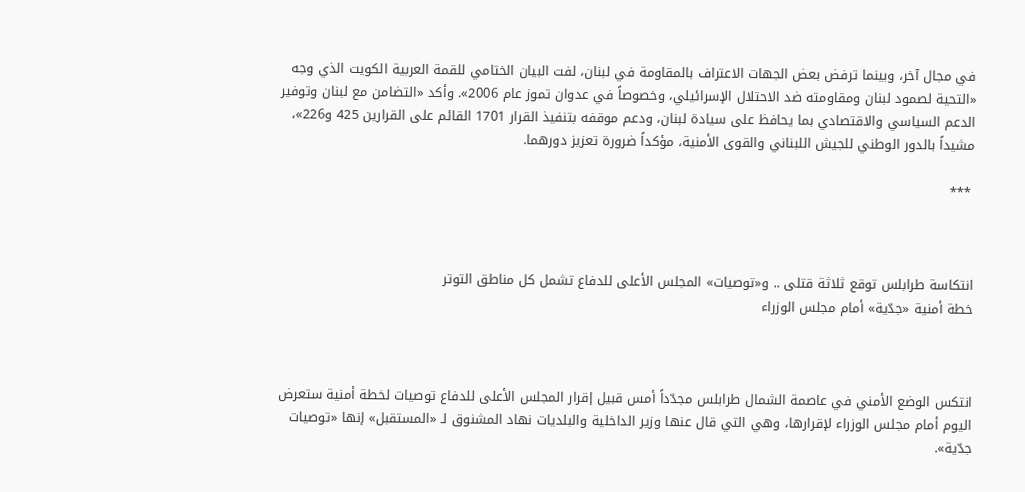في مجال آخر، وبينما ترفض بعض الجهات الاعتراف بالمقاومة في لبنان، لفت البيان الختامي للقمة العربية الكويت الذي وجه «التحية لصمود لبنان ومقاومته ضد الاحتلال الإسرائيلي، وخصوصاً في عدوان تموز عام 2006». وأكد «التضامن مع لبنان وتوفير الدعم السياسي والاقتصادي بما يحافظ على سيادة لبنان، ودعم موقفه بتنفيذ القرار 1701 القائم على القرارين 425 و226»، مشيداً بالدور الوطني للجيش اللبناني والقوى الأمنية، مؤكداً ضرورة تعزيز دورهما.

 ***



انتكاسة طرابلس توقع ثلاثة قتلى .. و«توصيات» المجلس الأعلى للدفاع تشمل كل مناطق التوتر
خطة أمنية «جدّية» أمام مجلس الوزراء



انتكس الوضع الأمني في عاصمة الشمال طرابلس مجدّداً أمس قبيل إقرار المجلس الأعلى للدفاع توصيات لخطة أمنية ستعرض اليوم أمام مجلس الوزراء لإقرارها، وهي التي قال عنها وزير الداخلية والبلديات نهاد المشنوق لـ «المستقبل» إنها «توصيات جدّية».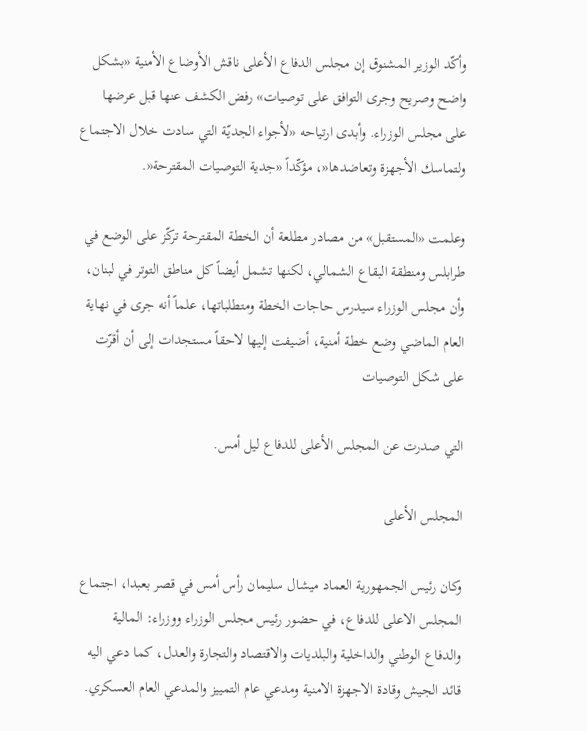وأكّد الوزير المشنوق إن مجلس الدفاع الأعلى ناقش الأوضاع الأمنية «بشكل واضح وصريح وجرى التوافق على توصيات» رفض الكشف عنها قبل عرضها على مجلس الوزراء. وأبدى ارتياحه «لأجواء الجديّة التي سادت خلال الاجتماع ولتماسك الأجهزة وتعاضدها«، مؤكّداً «جدية التوصيات المقترحة«.

وعلمت «المستقبل» من مصادر مطلعة أن الخطة المقترحة تركّز على الوضع في طرابلس ومنطقة البقاع الشمالي، لكنها تشمل أيضاً كل مناطق التوتر في لبنان، وأن مجلس الوزراء سيدرس حاجات الخطة ومتطلباتها، علماً أنه جرى في نهاية العام الماضي وضع خطة أمنية، أضيفت إليها لاحقاً مستجدات إلى أن أقرّت على شكل التوصيات

التي صدرت عن المجلس الأعلى للدفاع ليل أمس.

المجلس الأعلى

وكان رئيس الجمهورية العماد ميشال سليمان رأس أمس في قصر بعبدا، اجتماع المجلس الاعلى للدفاع، في حضور رئيس مجلس الوزراء ووزراء: المالية والدفاع الوطني والداخلية والبلديات والاقتصاد والتجارة والعدل، كما دعي اليه قائد الجيش وقادة الاجهزة الامنية ومدعي عام التمييز والمدعي العام العسكري.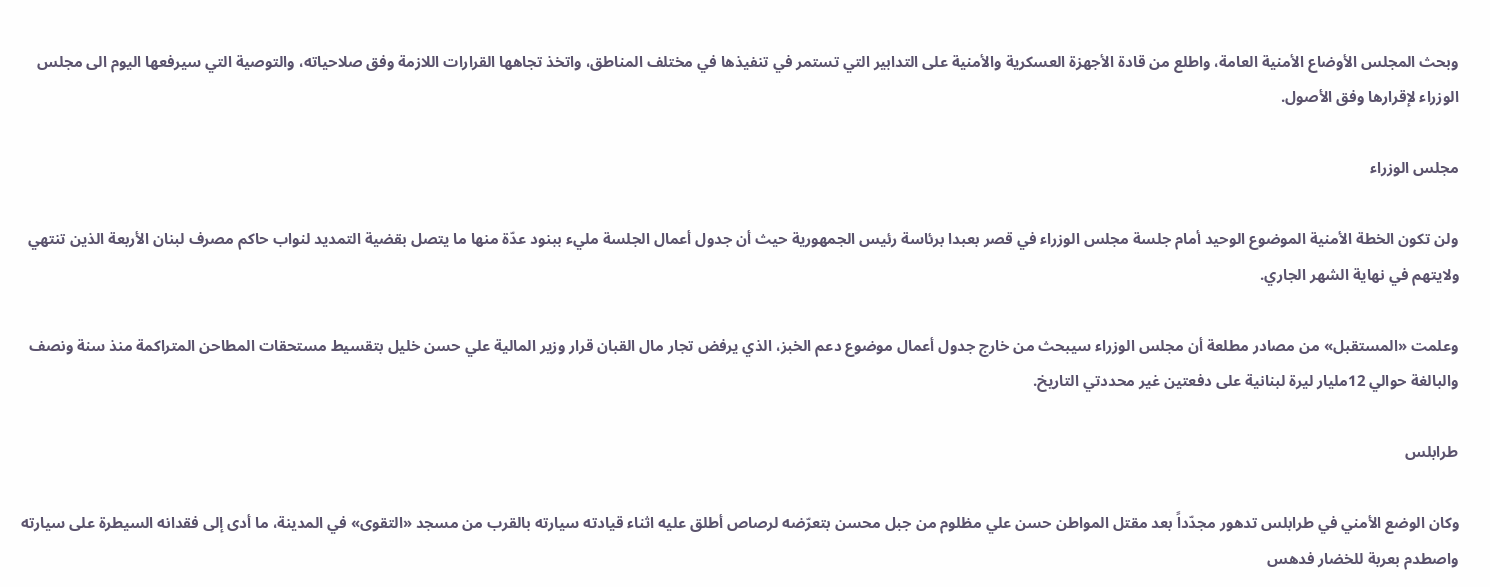وبحث المجلس الأوضاع الأمنية العامة، واطلع من قادة الأجهزة العسكرية والأمنية على التدابير التي تستمر في تنفيذها في مختلف المناطق، واتخذ تجاهها القرارات اللازمة وفق صلاحياته، والتوصية التي سيرفعها اليوم الى مجلس الوزراء لإقرارها وفق الأصول.

مجلس الوزراء

ولن تكون الخطة الأمنية الموضوع الوحيد أمام جلسة مجلس الوزراء في قصر بعبدا برئاسة رئيس الجمهورية حيث أن جدول أعمال الجلسة مليء ببنود عدّة منها ما يتصل بقضية التمديد لنواب حاكم مصرف لبنان الأربعة الذين تنتهي ولايتهم في نهاية الشهر الجاري.

وعلمت «المستقبل» من مصادر مطلعة أن مجلس الوزراء سيبحث من خارج جدول أعمال موضوع دعم الخبز، الذي يرفض تجار مال القبان قرار وزير المالية علي حسن خليل بتقسيط مستحقات المطاحن المتراكمة منذ سنة ونصف والبالغة حوالي 12مليار ليرة لبنانية على دفعتين غير محددتي التاريخ.

طرابلس

وكان الوضع الأمني في طرابلس تدهور مجدّداً بعد مقتل المواطن حسن علي مظلوم من جبل محسن بتعرّضه لرصاص أطلق عليه اثناء قيادته سيارته بالقرب من مسجد «التقوى» في المدينة، ما أدى إلى فقدانه السيطرة على سيارته واصطدم بعربة للخضار فدهس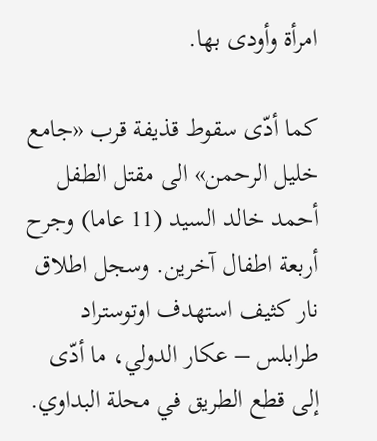امرأة وأودى بها.

كما أدّى سقوط قذيفة قرب «جامع خليل الرحمن» الى مقتل الطفل أحمد خالد السيد (11 عاما) وجرح أربعة اطفال آخرين. وسجل اطلاق نار كثيف استهدف اوتوستراد طرابلس – عكار الدولي، ما أدّى إلى قطع الطريق في محلة البداوي.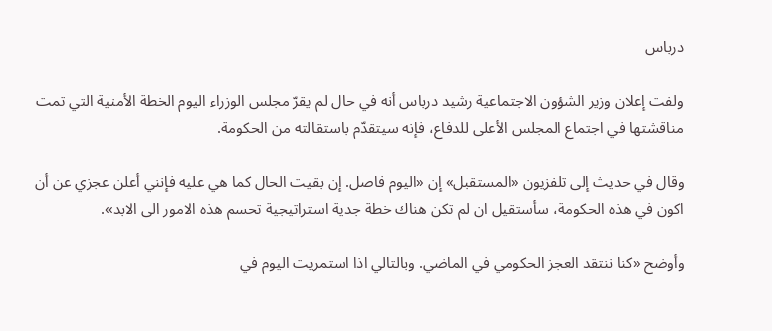درباس

ولفت إعلان وزير الشؤون الاجتماعية رشيد درباس أنه في حال لم يقرّ مجلس الوزراء اليوم الخطة الأمنية التي تمت مناقشتها في اجتماع المجلس الأعلى للدفاع، فإنه سيتقدّم باستقالته من الحكومة.

وقال في حديث إلى تلفزيون «المستقبل» إن «اليوم فاصل. إن بقيت الحال كما هي عليه فإنني أعلن عجزي عن أن اكون في هذه الحكومة، سأستقيل ان لم تكن هناك خطة جدية استراتيجية تحسم هذه الامور الى الابد».

وأوضح «كنا ننتقد العجز الحكومي في الماضي. وبالتالي اذا استمريت اليوم في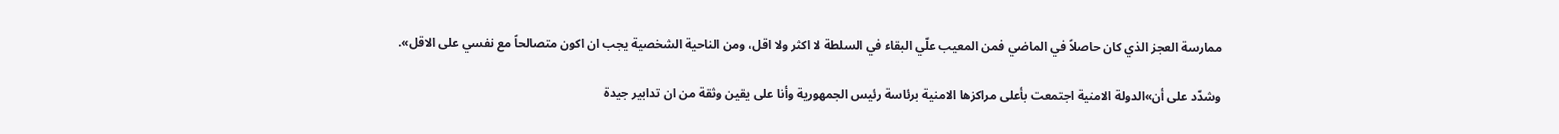ممارسة العجز الذي كان حاصلاً في الماضي فمن المعيب علّي البقاء في السلطة لا اكثر ولا اقل، ومن الناحية الشخصية يجب ان اكون متصالحاً مع نفسي على الاقل».

وشدّد على أن»الدولة الامنية اجتمعت بأعلى مراكزها الامنية برئاسة رئيس الجمهورية وأنا على يقين وثقة من ان تدابير جيدة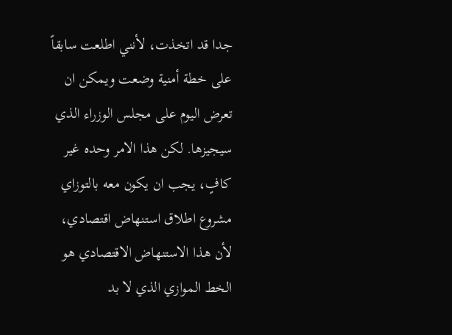جدا قد اتخذت، لأنني اطلعت سابقاً على خطة أمنية وضعت ويمكن ان تعرض اليوم على مجلس الوزراء الذي سيجيزها. لكن هذا الامر وحده غير كافٍ، يجب ان يكون معه بالتوزاي مشروع اطلاق استنهاض اقتصادي، لأن هذا الاستنهاض الاقتصادي هو الخط الموازي الذي لا بد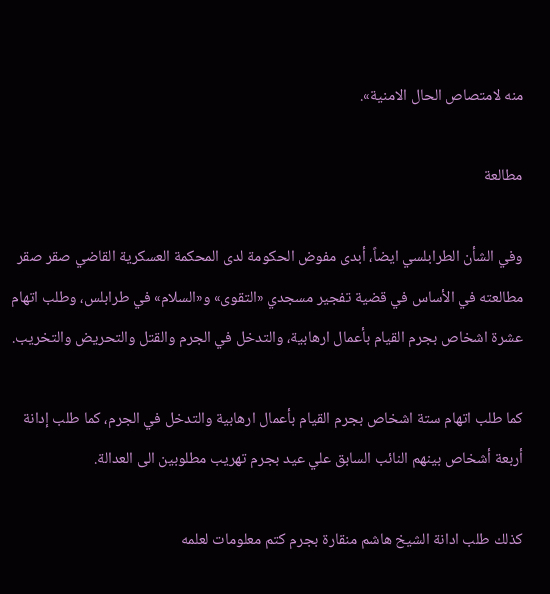منه لامتصاص الحال الامنية».

مطالعة

وفي الشأن الطرابلسي ايضاً، أبدى مفوض الحكومة لدى المحكمة العسكرية القاضي صقر صقر مطالعته في الأساس في قضية تفجير مسجدي «التقوى» و«السلام» في طرابلس، وطلب اتهام عشرة اشخاص بجرم القيام بأعمال ارهابية، والتدخل في الجرم والقتل والتحريض والتخريب.

كما طلب اتهام ستة اشخاص بجرم القيام بأعمال ارهابية والتدخل في الجرم، كما طلب إدانة أربعة أشخاص بينهم النائب السابق علي عيد بجرم تهريب مطلوبين الى العدالة.

كذلك طلب ادانة الشيخ هاشم منقارة بجرم كتم معلومات لعلمه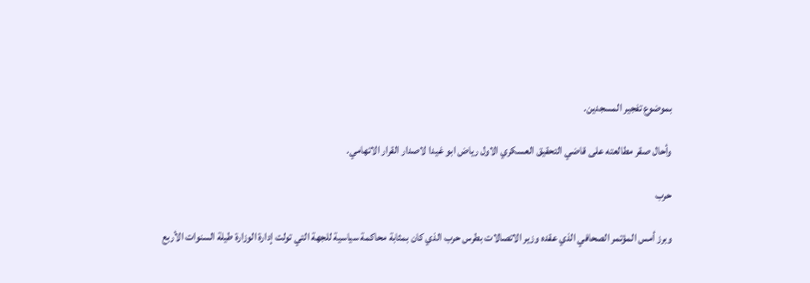بموضوع تفجير المسجدين.

وأحال صقر مطالعته على قاضي التحقيق العسكري الاول رياض ابو غيدا لاصدار القرار الاتهامي.

حرب

وبرز أمس المؤتمر الصحافي الذي عقده وزير الاتصالات بطرس حرب الذي كان بمثابة محاكمة سياسية للجهة التي تولت إدارة الوزارة طيلة السنوات الأربع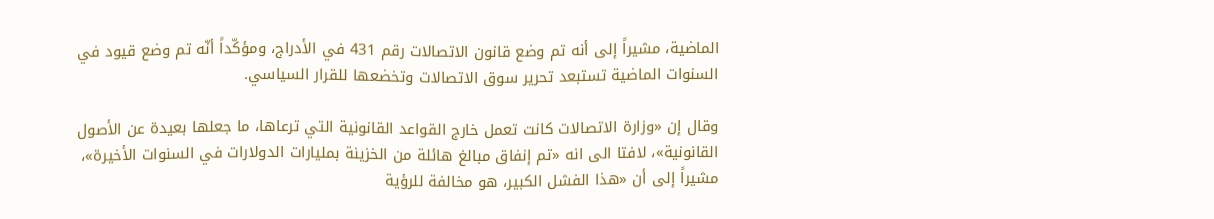الماضية، مشيراً إلى أنه تم وضع قانون الاتصالات رقم 431 في الأدراج، ومؤكّداً أنّه تم وضع قيود في السنوات الماضية تستبعد تحرير سوق الاتصالات وتخضعها للقرار السياسي.

وقال إن «وزارة الاتصالات كانت تعمل خارج القواعد القانونية التي ترعاها، ما جعلها بعيدة عن الأصول القانونية»، لافتا الى انه «تم إنفاق مبالغ هائلة من الخزينة بمليارات الدولارات في السنوات الأخيرة»، مشيراً إلى أن «هذا الفشل الكبير، هو مخالفة للرؤية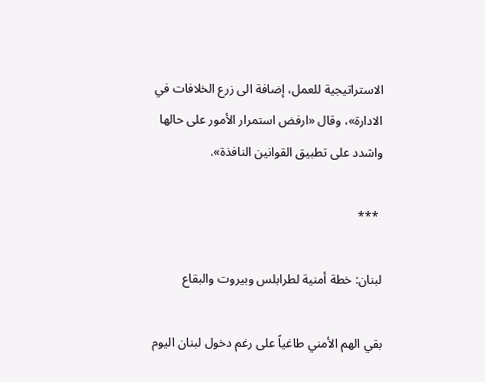الاستراتيجية للعمل، إضافة الى زرع الخلافات في الادارة»، وقال «ارفض استمرار الأمور على حالها واشدد على تطبيق القوانين النافذة».

 ***

لبنان: خطة أمنية لطرابلس وبيروت والبقاع

بقي الهم الأمني طاغياً على رغم دخول لبنان اليوم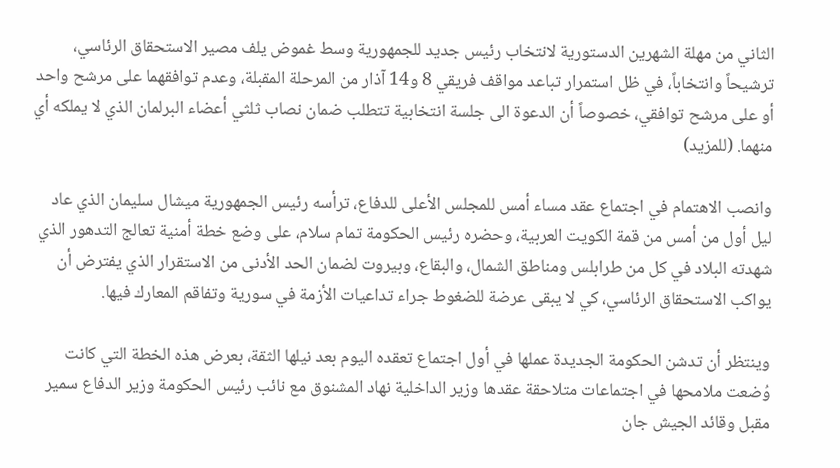الثاني من مهلة الشهرين الدستورية لانتخاب رئيس جديد للجمهورية وسط غموض يلف مصير الاستحقاق الرئاسي، ترشيحاً وانتخاباً، في ظل استمرار تباعد مواقف فريقي 8 و14 آذار من المرحلة المقبلة، وعدم توافقهما على مرشح واحد أو على مرشح توافقي، خصوصاً أن الدعوة الى جلسة انتخابية تتطلب ضمان نصاب ثلثي أعضاء البرلمان الذي لا يملكه أي منهما. (للمزيد)

وانصب الاهتمام في اجتماع عقد مساء أمس للمجلس الأعلى للدفاع، ترأسه رئيس الجمهورية ميشال سليمان الذي عاد ليل أول من أمس من قمة الكويت العربية، وحضره رئيس الحكومة تمام سلام، على وضع خطة أمنية تعالج التدهور الذي شهدته البلاد في كل من طرابلس ومناطق الشمال، والبقاع، وبيروت لضمان الحد الأدنى من الاستقرار الذي يفترض أن يواكب الاستحقاق الرئاسي، كي لا يبقى عرضة للضغوط جراء تداعيات الأزمة في سورية وتفاقم المعارك فيها.

وينتظر أن تدشن الحكومة الجديدة عملها في أول اجتماع تعقده اليوم بعد نيلها الثقة، بعرض هذه الخطة التي كانت وُضعت ملامحها في اجتماعات متلاحقة عقدها وزير الداخلية نهاد المشنوق مع نائب رئيس الحكومة وزير الدفاع سمير مقبل وقائد الجيش جان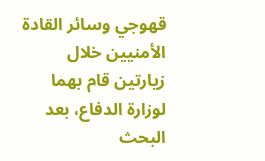قهوجي وسائر القادة الأمنيين خلال زيارتين قام بهما لوزارة الدفاع، بعد البحث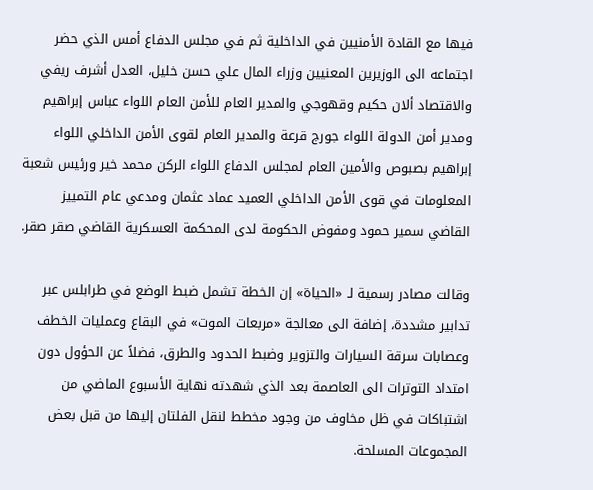فيها مع القادة الأمنيين في الداخلية ثم في مجلس الدفاع أمس الذي حضر اجتماعه الى الوزيرين المعنيين وزراء المال علي حسن خليل، العدل أشرف ريفي والاقتصاد ألان حكيم وقهوجي والمدير العام للأمن العام اللواء عباس إبراهيم ومدير أمن الدولة اللواء جورج قرعة والمدير العام لقوى الأمن الداخلي اللواء إبراهيم بصبوص والأمين العام لمجلس الدفاع اللواء الركن محمد خير ورئيس شعبة المعلومات في قوى الأمن الداخلي العميد عماد عثمان ومدعي عام التمييز القاضي سمير حمود ومفوض الحكومة لدى المحكمة العسكرية القاضي صقر صقر.

وقالت مصادر رسمية لـ «الحياة» إن الخطة تشمل ضبط الوضع في طرابلس عبر تدابير مشددة، إضافة الى معالجة «مربعات الموت» في البقاع وعمليات الخطف وعصابات سرقة السيارات والتزوير وضبط الحدود والطرق، فضلاً عن الحؤول دون امتداد التوترات الى العاصمة بعد الذي شهدته نهاية الأسبوع الماضي من اشتباكات في ظل مخاوف من وجود مخطط لنقل الفلتان إليها من قبل بعض المجموعات المسلحة.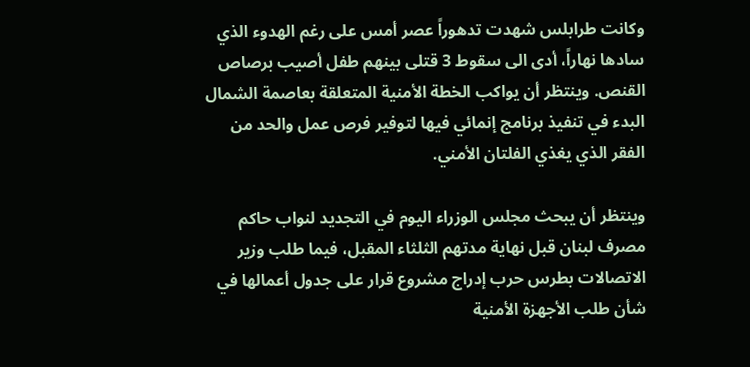وكانت طرابلس شهدت تدهوراً عصر أمس على رغم الهدوء الذي سادها نهاراً، أدى الى سقوط 3 قتلى بينهم طفل أصيب برصاص القنص. وينتظر أن يواكب الخطة الأمنية المتعلقة بعاصمة الشمال البدء في تنفيذ برنامج إنمائي فيها لتوفير فرص عمل والحد من الفقر الذي يغذي الفلتان الأمني.

وينتظر أن يبحث مجلس الوزراء اليوم في التجديد لنواب حاكم مصرف لبنان قبل نهاية مدتهم الثلثاء المقبل، فيما طلب وزير الاتصالات بطرس حرب إدراج مشروع قرار على جدول أعمالها في شأن طلب الأجهزة الأمنية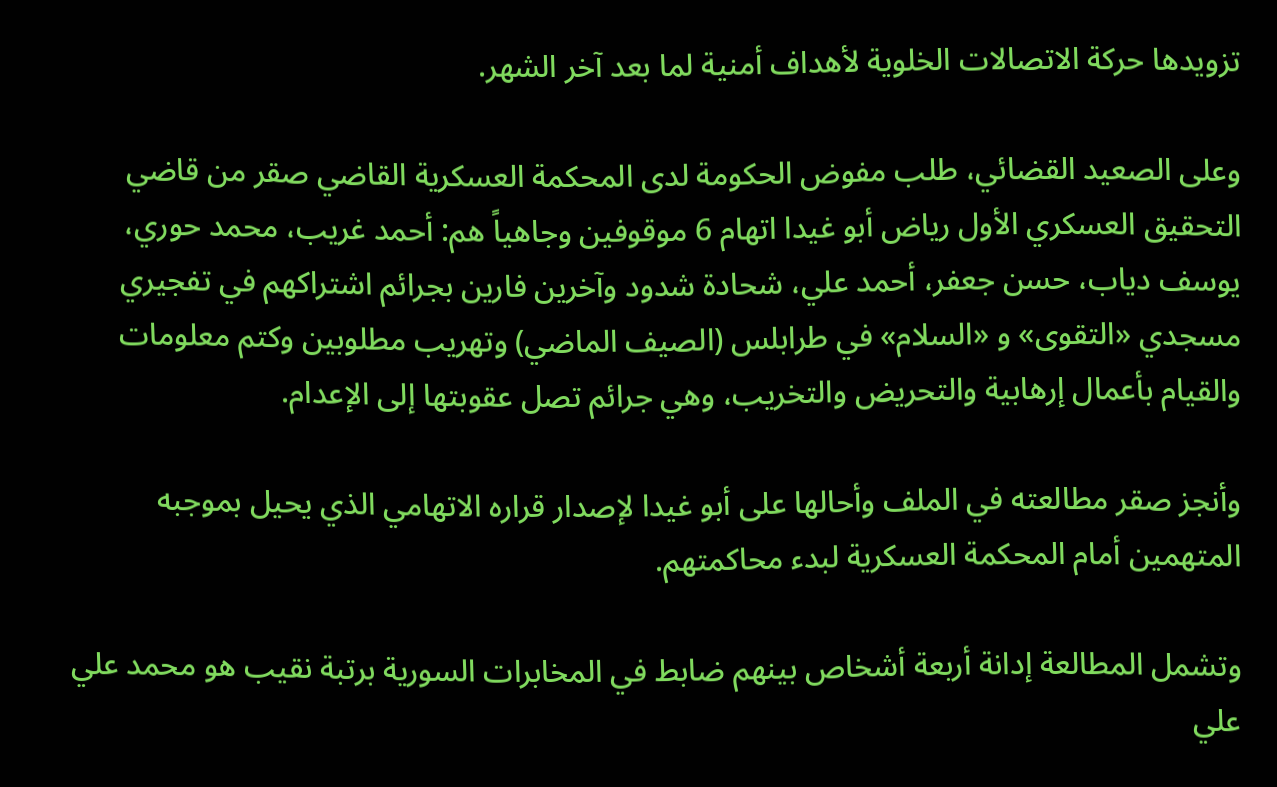تزويدها حركة الاتصالات الخلوية لأهداف أمنية لما بعد آخر الشهر.

وعلى الصعيد القضائي، طلب مفوض الحكومة لدى المحكمة العسكرية القاضي صقر من قاضي التحقيق العسكري الأول رياض أبو غيدا اتهام 6 موقوفين وجاهياً هم: أحمد غريب، محمد حوري، يوسف دياب، حسن جعفر، أحمد علي، شحادة شدود وآخرين فارين بجرائم اشتراكهم في تفجيري مسجدي «التقوى» و «السلام» في طرابلس (الصيف الماضي) وتهريب مطلوبين وكتم معلومات والقيام بأعمال إرهابية والتحريض والتخريب، وهي جرائم تصل عقوبتها إلى الإعدام.

وأنجز صقر مطالعته في الملف وأحالها على أبو غيدا لإصدار قراره الاتهامي الذي يحيل بموجبه المتهمين أمام المحكمة العسكرية لبدء محاكمتهم.

وتشمل المطالعة إدانة أربعة أشخاص بينهم ضابط في المخابرات السورية برتبة نقيب هو محمد علي علي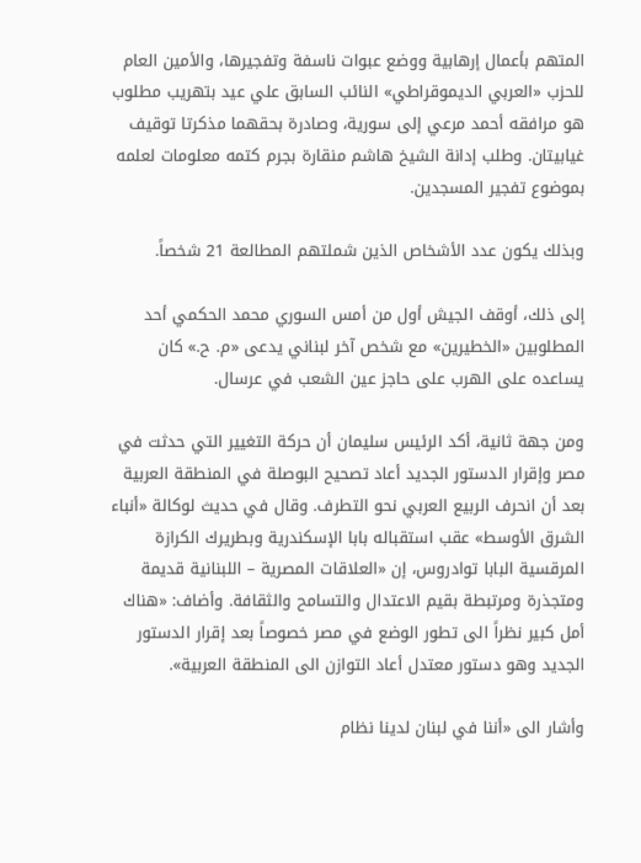المتهم بأعمال إرهابية ووضع عبوات ناسفة وتفجيرها، والأمين العام للحزب «العربي الديموقراطي» النائب السابق علي عيد بتهريب مطلوب هو مرافقه أحمد مرعي إلى سورية، وصادرة بحقهما مذكرتا توقيف غيابيتان. وطلب إدانة الشيخ هاشم منقارة بجرم كتمه معلومات لعلمه بموضوع تفجير المسجدين.

وبذلك يكون عدد الأشخاص الذين شملتهم المطالعة 21 شخصاً.

إلى ذلك، أوقف الجيش أول من أمس السوري محمد الحكمي أحد المطلوبين «الخطيرين» مع شخص آخر لبناني يدعى «م. ح.» كان يساعده على الهرب على حاجز عين الشعب في عرسال.

ومن جهة ثانية، أكد الرئيس سليمان أن حركة التغيير التي حدثت في مصر وإقرار الدستور الجديد أعاد تصحيح البوصلة في المنطقة العربية بعد أن انحرف الربيع العربي نحو التطرف. وقال في حديث لوكالة «أنباء الشرق الأوسط» عقب استقباله بابا الإسكندرية وبطريرك الكرازة المرقسية البابا توادروس، إن «العلاقات المصرية – اللبنانية قديمة ومتجذرة ومرتبطة بقيم الاعتدال والتسامح والثقافة. وأضاف: «هناك أمل كبير نظراً الى تطور الوضع في مصر خصوصاً بعد إقرار الدستور الجديد وهو دستور معتدل أعاد التوازن الى المنطقة العربية».

وأشار الى «أننا في لبنان لدينا نظام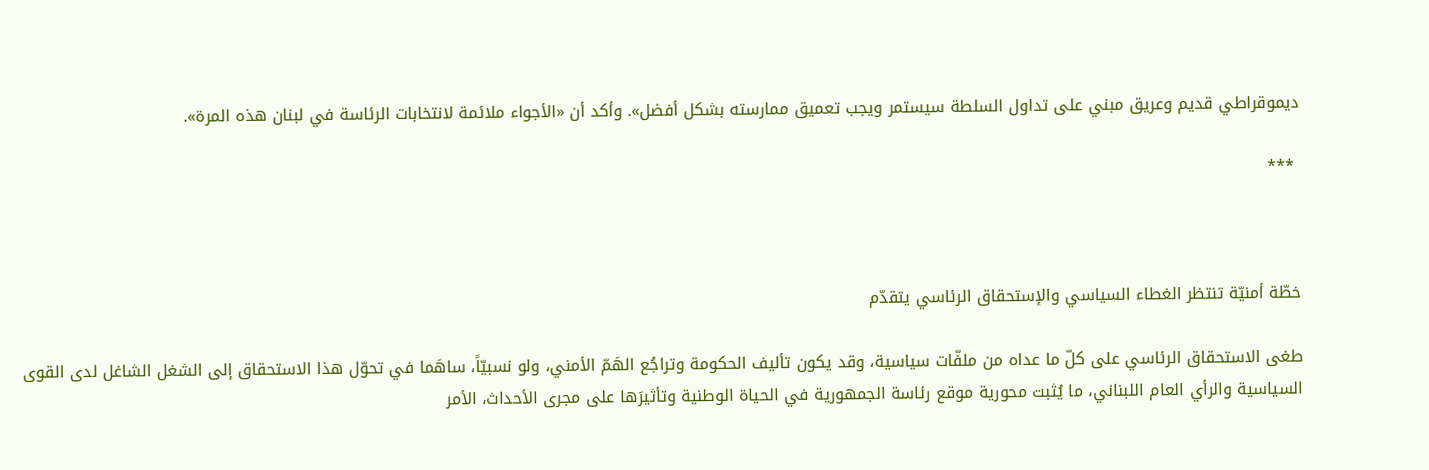ديموقراطي قديم وعريق مبني على تداول السلطة سيستمر ويجب تعميق ممارسته بشكل أفضل». وأكد أن «الأجواء ملائمة لانتخابات الرئاسة في لبنان هذه المرة».

 ***



خطّة أمنيّة تنتظر الغطاء السياسي والإستحقاق الرئاسي يتقدّم

طغى الاستحقاق الرئاسي على كلّ ما عداه من ملفّات سياسية، وقد يكون تأليف الحكومة وتراجُع الهَمّ الأمني، ولو نسبيّاً، ساهَما في تحوّل هذا الاستحقاق إلى الشغل الشاغل لدى القوى السياسية والرأي العام اللبناني، ما يُثبت محورية موقع رئاسة الجمهورية في الحياة الوطنية وتأثيرَها على مجرى الأحداث، الأمر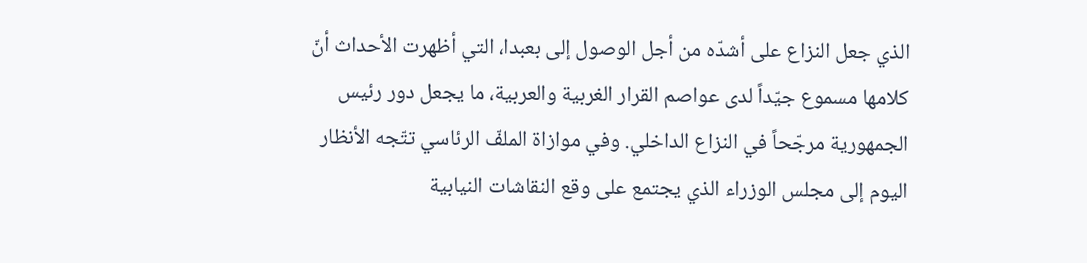الذي جعل النزاع على أشدّه من أجل الوصول إلى بعبدا، التي أظهرت الأحداث أنّ كلامها مسموع جيّداً لدى عواصم القرار الغربية والعربية، ما يجعل دور رئيس الجمهورية مرجّحاً في النزاع الداخلي. وفي موازاة الملفّ الرئاسي تتّجه الأنظار اليوم إلى مجلس الوزراء الذي يجتمع على وقع النقاشات النيابية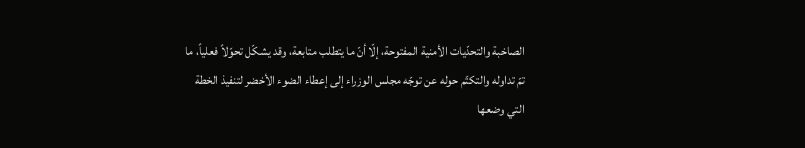الصاخبة والتحدّيات الأمنية المفتوحة، إلّا أنّ ما يتطلب متابعة، وقد يشكّل تحوّلاً فعلياً، ما تمّ تداوله والتكتّم حوله عن توجّه مجلس الوزراء إلى إعطاء الضوء الأخضر لتنفيذ الخطة التي وضعها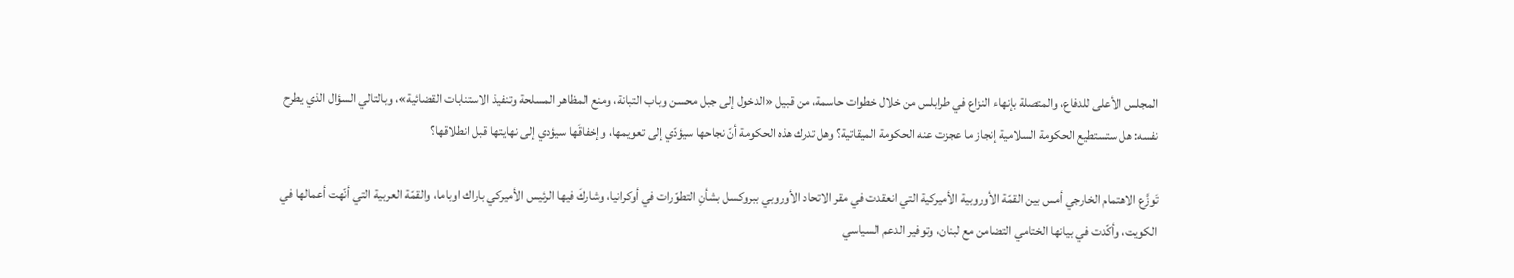المجلس الأعلى للدفاع، والمتصلة بإنهاء النزاع في طرابلس من خلال خطوات حاسمة، من قبيل «الدخول إلى جبل محسن وباب التبانة، ومنع المظاهر المسلحة وتنفيذ الاستنابات القضائية»، وبالتالي السؤال الذي يطرح نفسه: هل ستستطيع الحكومة السلامية إنجاز ما عجزت عنه الحكومة الميقاتية؟ وهل تدرك هذه الحكومة أنّ نجاحها سيؤدّي إلى تعويمها، وإخفاقَها سيؤدي إلى نهايتها قبل انطلاقها؟

تَوزَّع الاهتمام الخارجي أمس بين القمّة الأوروبية الأميركية التي انعقدت في مقر الاتحاد الأوروبي ببروكسل بشأنِ التطوّرات في أوكرانيا، وشاركَ فيها الرئيس الأميركي باراك اوباما، والقمّة العربية التي أنّهت أعمالها في الكويت، وأكّدت في بيانها الختامي التضامن مع لبنان، وتوفير الدعم السياسي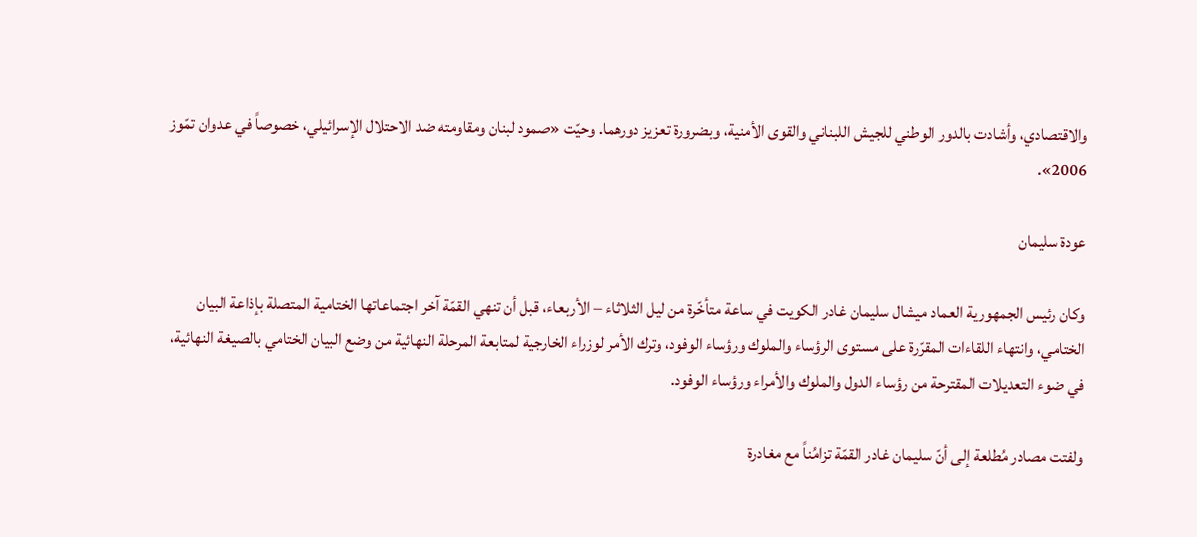والاقتصادي، وأشادت بالدور الوطني للجيش اللبناني والقوى الأمنية، وبضرورة تعزيز دورهما. وحيّت «صمود لبنان ومقاومته ضد الاحتلال الإسرائيلي، خصوصاً في عدوان تمّوز 2006».

عودة سليمان

وكان رئيس الجمهورية العماد ميشال سليمان غادر الكويت في ساعة متأخّرة من ليل الثلاثاء – الأربعاء، قبل أن تنهي القمّة آخر اجتماعاتها الختامية المتصلة بإذاعة البيان الختامي، وانتهاء اللقاءات المقرّرة على مستوى الرؤساء والملوك ورؤساء الوفود، وترك الأمر لوزراء الخارجية لمتابعة المرحلة النهائية من وضع البيان الختامي بالصيغة النهائية، في ضوء التعديلات المقترحة من رؤساء الدول والملوك والأمراء ورؤساء الوفود.

ولفتت مصادر مُطلعة إلى أنّ سليمان غادر القمّة تزامُناً مع مغادرة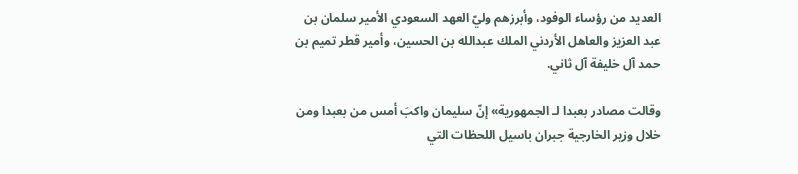العديد من رؤساء الوفود، وأبرزهم وليّ العهد السعودي الأمير سلمان بن عبد العزيز والعاهل الأردني الملك عبدالله بن الحسين، وأمير قطر تميم بن حمد آل خليفة آل ثاني.

وقالت مصادر بعبدا لـ الجمهورية» إنّ سليمان واكبَ أمس من بعبدا ومن خلال وزير الخارجية جبران باسيل اللحظات التي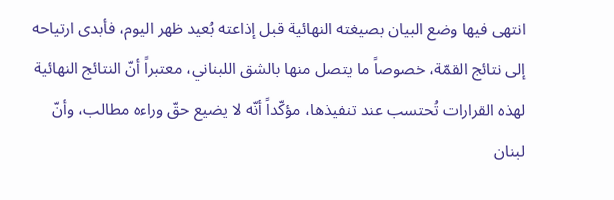انتهى فيها وضع البيان بصيغته النهائية قبل إذاعته بُعيد ظهر اليوم، فأبدى ارتياحه إلى نتائج القمّة، خصوصاً ما يتصل منها بالشق اللبناني، معتبراً أنّ النتائج النهائية لهذه القرارات تُحتسب عند تنفيذها، مؤكّداً أنّه لا يضيع حقّ وراءه مطالب، وأنّ لبنان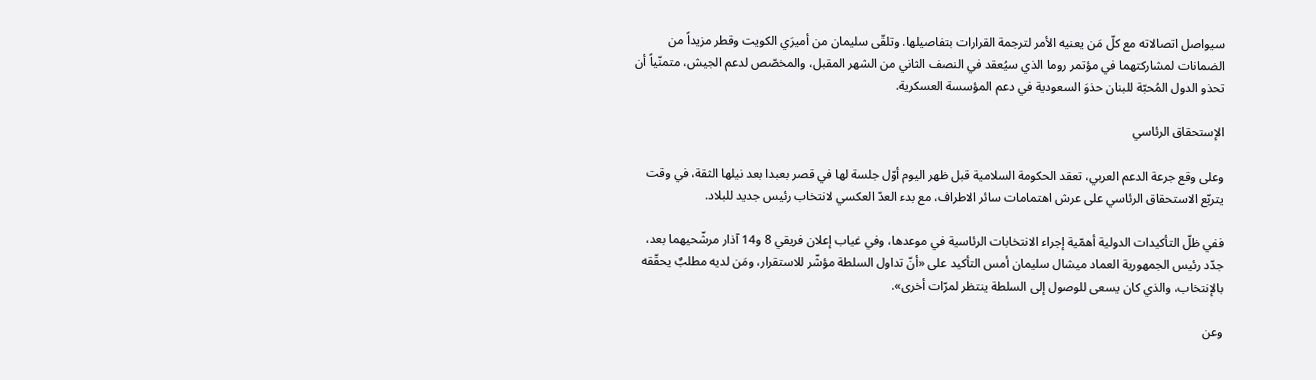سيواصل اتصالاته مع كلّ مَن يعنيه الأمر لترجمة القرارات بتفاصيلها. وتلقّى سليمان من أميرَي الكويت وقطر مزيداً من الضمانات لمشاركتهما في مؤتمر روما الذي سيُعقد في النصف الثاني من الشهر المقبل، والمخصّص لدعم الجيش، متمنّياً أن تحذو الدول المُحبّة للبنان حذوَ السعودية في دعم المؤسسة العسكرية.

الإستحقاق الرئاسي

وعلى وقع جرعة الدعم العربي، تعقد الحكومة السلامية قبل ظهر اليوم أوّل جلسة لها في قصر بعبدا بعد نيلها الثقة، في وقت يتربّع الاستحقاق الرئاسي على عرش اهتمامات سائر الاطراف، مع بدء العدّ العكسي لانتخاب رئيس جديد للبلاد.

ففي ظلّ التأكيدات الدولية أهمّية إجراء الانتخابات الرئاسية في موعدها، وفي غياب إعلان فريقي 8 و14 آذار مرشّحيهما بعد، جدّد رئيس الجمهورية العماد ميشال سليمان أمس التأكيد على «أنّ تداول السلطة مؤشّر للاستقرار، ومَن لديه مطلبٌ يحقّقه بالإنتخاب، والذي كان يسعى للوصول إلى السلطة ينتظر لمرّات أخرى».

وعن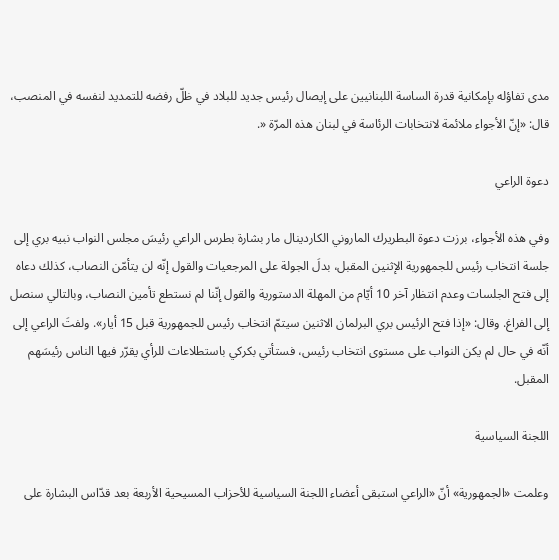مدى تفاؤله بإمكانية قدرة الساسة اللبنانيين على إيصال رئيس جديد للبلاد في ظلّ رفضه للتمديد لنفسه في المنصب، قال: «إنّ الأجواء ملائمة لانتخابات الرئاسة في لبنان هذه المرّة «.

دعوة الراعي

وفي هذه الأجواء، برزت دعوة البطريرك الماروني الكاردينال مار بشارة بطرس الراعي رئيسَ مجلس النواب نبيه بري إلى جلسة انتخاب رئيس للجمهورية الإثنين المقبل، بدلَ الجولة على المرجعيات والقول إنّه لن يتأمّن النصاب، كذلك دعاه إلى فتح الجلسات وعدم انتظار آخر 10 أيّام من المهلة الدستورية والقول إنّنا لم نستطع تأمين النصاب، وبالتالي سنصل إلى الفراغ. وقال: «إذا فتح الرئيس بري البرلمان الاثنين سيتمّ انتخاب رئيس للجمهورية قبل 15 أيار». ولفتَ الراعي إلى أنّه في حال لم يكن النواب على مستوى انتخاب رئيس، فستأتي بكركي باستطلاعات للرأي يقرّر فيها الناس رئيسَهم المقبل.

اللجنة السياسية

وعلمت «الجمهورية» أنّ «الراعي استبقى أعضاء اللجنة السياسية للأحزاب المسيحية الأربعة بعد قدّاس البشارة على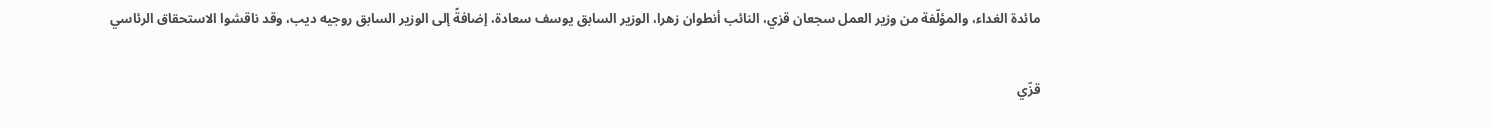مائدة الغداء، والمؤلّفة من وزير العمل سجعان قزي، النائب أنطوان زهرا، الوزير السابق يوسف سعادة، إضافةً إلى الوزير السابق روجيه ديب، وقد ناقشوا الاستحقاق الرئاسي

قزّي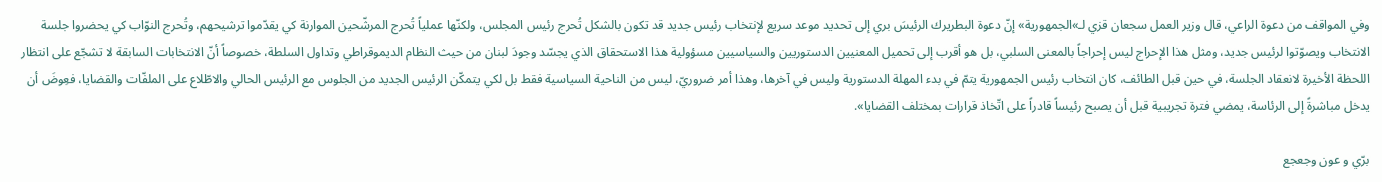وفي المواقف من دعوة الراعي، قال وزير العمل سجعان قزي لـ»الجمهورية» إنّ دعوة البطريرك الرئيسَ بري إلى تحديد موعد سريع لإنتخاب رئيس جديد قد تكون بالشكل تُحرج رئيس المجلس، ولكنّها عملياً تُحرج المرشّحين الموارنة كي يقدّموا ترشيحهم، وتُحرج النوّاب كي يحضروا جلسة الانتخاب ويصوّتوا لرئيس جديد، ومثل هذا الإحراج ليس إحراجاً بالمعنى السلبي، بل هو أقرب إلى تحميل المعنيين الدستوريين والسياسيين مسؤولية هذا الاستحقاق الذي يجسّد وجودَ لبنان من حيث النظام الديموقراطي وتداول السلطة، خصوصاً أنّ الانتخابات السابقة لا تشجّع على انتظار اللحظة الأخيرة لانعقاد الجلسة، في حين قبل الطائف، كان انتخاب رئيس الجمهورية يتمّ في بدء المهلة الدستورية وليس في آخرها، وهذا أمر ضروريّ، ليس من الناحية السياسية فقط بل لكي يتمكّن الرئيس الجديد من الجلوس مع الرئيس الحالي والاطّلاع على الملفّات والقضايا، فعِوضَ أن يدخل مباشرةً إلى الرئاسة، يمضي فترة تجريبية قبل أن يصبح رئيساً قادراً على اتّخاذ قرارات بمختلف القضايا».

برّي و عون وجعجع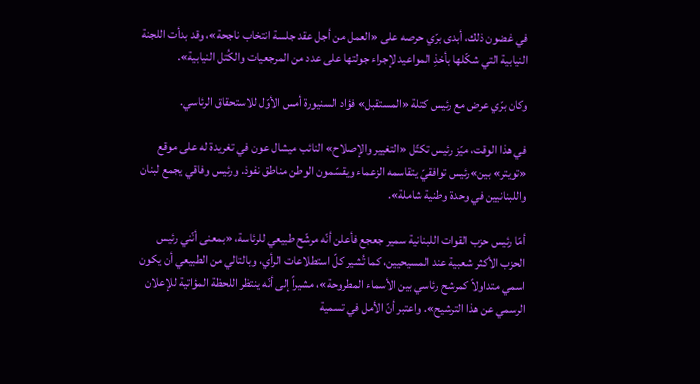في غضون ذلك، أبدى برّي حرصه على «العمل من أجل عقد جلسة انتخاب ناجحة»، وقد بدأت اللجنة النيابية التي شكّلها بأخذِ المواعيد لإجراء جولتها على عدد من المرجعيات والكُتل النيابية».

وكان برّي عرض مع رئيس كتلة «المستقبل» فؤاد السنيورة أمس الأوّل للاستحقاق الرئاسي.

في هذا الوقت، ميّز رئيس تكتّل «التغيير والإصلاح» النائب ميشال عون في تغريدة له على موقع «تويتر» بين»رئيس توافقيّ يتقاسمه الزعماء ويقسّمون الوطن مناطق نفوذ. ورئيس وفاقي يجمع لبنان واللبنانيين في وحدة وطنية شاملة».

أمّا رئيس حزب القوات اللبنانية سمير جعجع فأعلن أنّه مرشّح طبيعي للرئاسة، «بمعنى أنّني رئيس الحزب الأكثر شعبية عند المسيحيين، كما تُشير كلّ استطلاعات الرأي، وبالتالي من الطبيعي أن يكون اسمي متداولاً كمرشح رئاسي بين الأسماء المطروحة»، مشيراً إلى أنّه ينتظر اللحظة المؤاتية للإعلان الرسمي عن هذا الترشيح». واعتبر أنّ الأمل في تسمية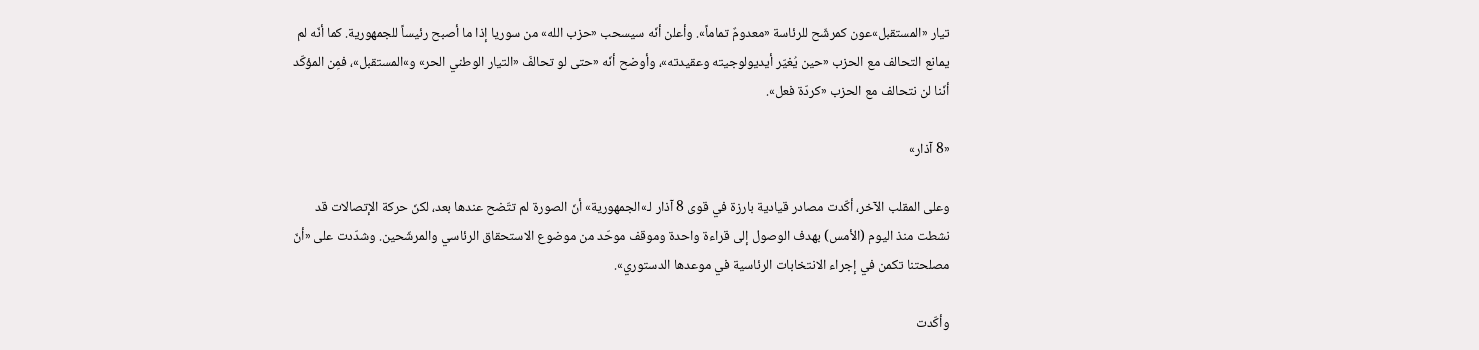تيار «المستقبل»عون كمرشّح للرئاسة «معدومٌ تماماً». وأعلن أنّه سيسحب «حزب الله» من سوريا إذا ما أصبح رئيساً للجمهورية. كما أنّه لم يمانع التحالف مع الحزب «حين يُغيّر أيديولوجيته وعقيدته»، وأوضح أنّه «حتى لو تحالفَ «التيار الوطني الحر» و»المستقبل»، فمِن المؤكّد أنّنا لن نتحالف مع الحزب «كردّة فعل».

«8 آذار»

وعلى المقلب الآخر، أكّدت مصادر قيادية بارزة في قوى 8 آذار لـ»الجمهورية» أنّ الصورة لم تتّضح عندها بعد، لكنّ حركة الإتصالات قد نشطت منذ اليوم (الأمس) بهدف الوصول إلى قراءة واحدة وموقف موحّد من موضوع الاستحقاق الرئاسي والمرشّحين. وشدّدت على «أنّ مصلحتنا تكمن في إجراء الانتخابات الرئاسية في موعدها الدستوري».

وأكّدت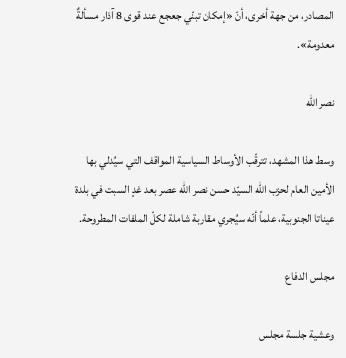المصادر، من جهة أخرى، أنّ «إمكان تبنّي جعجع عند قوى 8 آذار مسألةٌ معدومة».

نصر الله

وسط هذا المشهد، تترقّب الأوساط السياسية المواقف التي سيُدلي بها الأمين العام لحزب الله السيّد حسن نصر الله عصر بعد غدٍ السبت في بلدة عيناتا الجنوبية، علماً أنّه سيُجري مقاربة شاملة لكلّ الملفات المطروحة.

مجلس الدفاع

وعشية جلسة مجلس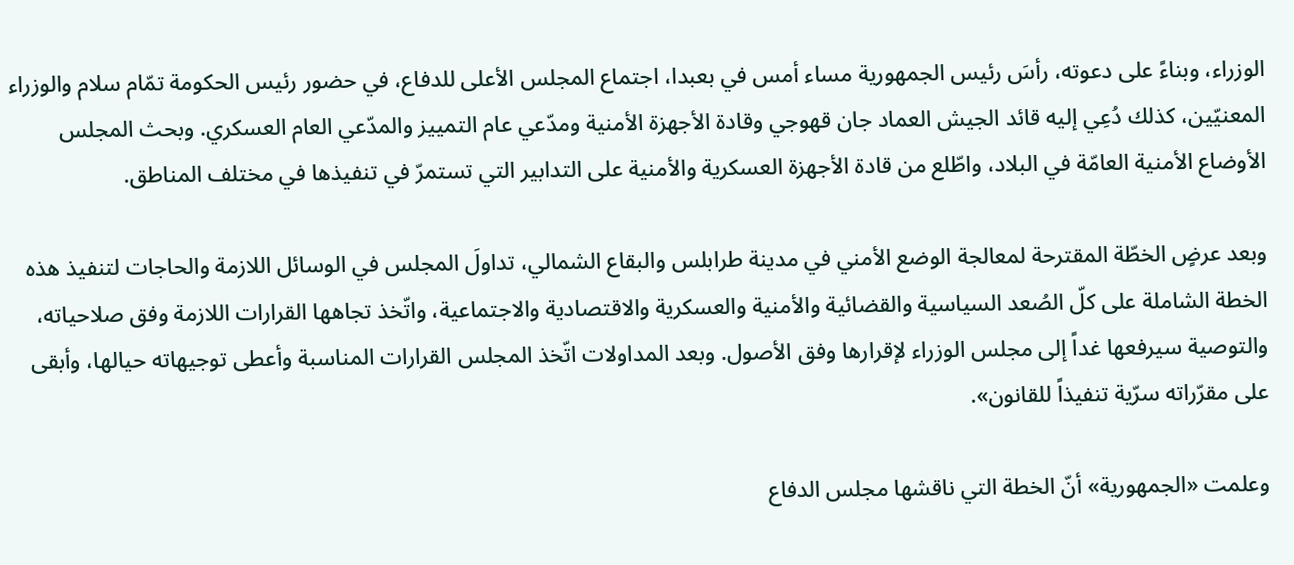الوزراء، وبناءً على دعوته، رأسَ رئيس الجمهورية مساء أمس في بعبدا، اجتماع المجلس الأعلى للدفاع، في حضور رئيس الحكومة تمّام سلام والوزراء المعنيّين، كذلك دُعِي إليه قائد الجيش العماد جان قهوجي وقادة الأجهزة الأمنية ومدّعي عام التمييز والمدّعي العام العسكري. وبحث المجلس الأوضاع الأمنية العامّة في البلاد، واطّلع من قادة الأجهزة العسكرية والأمنية على التدابير التي تستمرّ في تنفيذها في مختلف المناطق.

وبعد عرضٍ الخطّة المقترحة لمعالجة الوضع الأمني في مدينة طرابلس والبقاع الشمالي، تداولَ المجلس في الوسائل اللازمة والحاجات لتنفيذ هذه الخطة الشاملة على كلّ الصُعد السياسية والقضائية والأمنية والعسكرية والاقتصادية والاجتماعية، واتّخذ تجاهها القرارات اللازمة وفق صلاحياته، والتوصية سيرفعها غداً إلى مجلس الوزراء لإقرارها وفق الأصول. وبعد المداولات اتّخذ المجلس القرارات المناسبة وأعطى توجيهاته حيالها، وأبقى على مقرّراته سرّية تنفيذاً للقانون».

وعلمت «الجمهورية» أنّ الخطة التي ناقشها مجلس الدفاع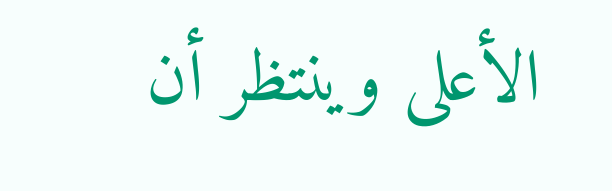الأعلى وينتظر أن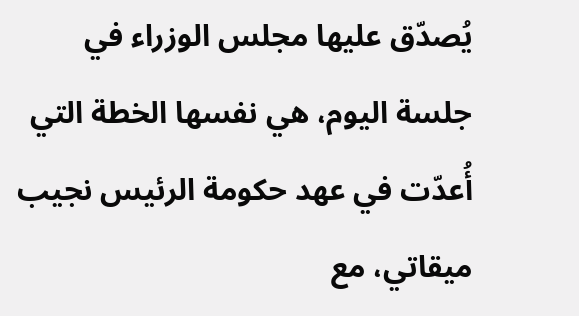يُصدّق عليها مجلس الوزراء في جلسة اليوم، هي نفسها الخطة التي أُعدّت في عهد حكومة الرئيس نجيب ميقاتي، مع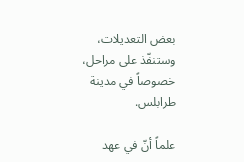بعض التعديلات، وستنفّذ على مراحل، خصوصاً في مدينة طرابلس.

علماً أنّ في عهد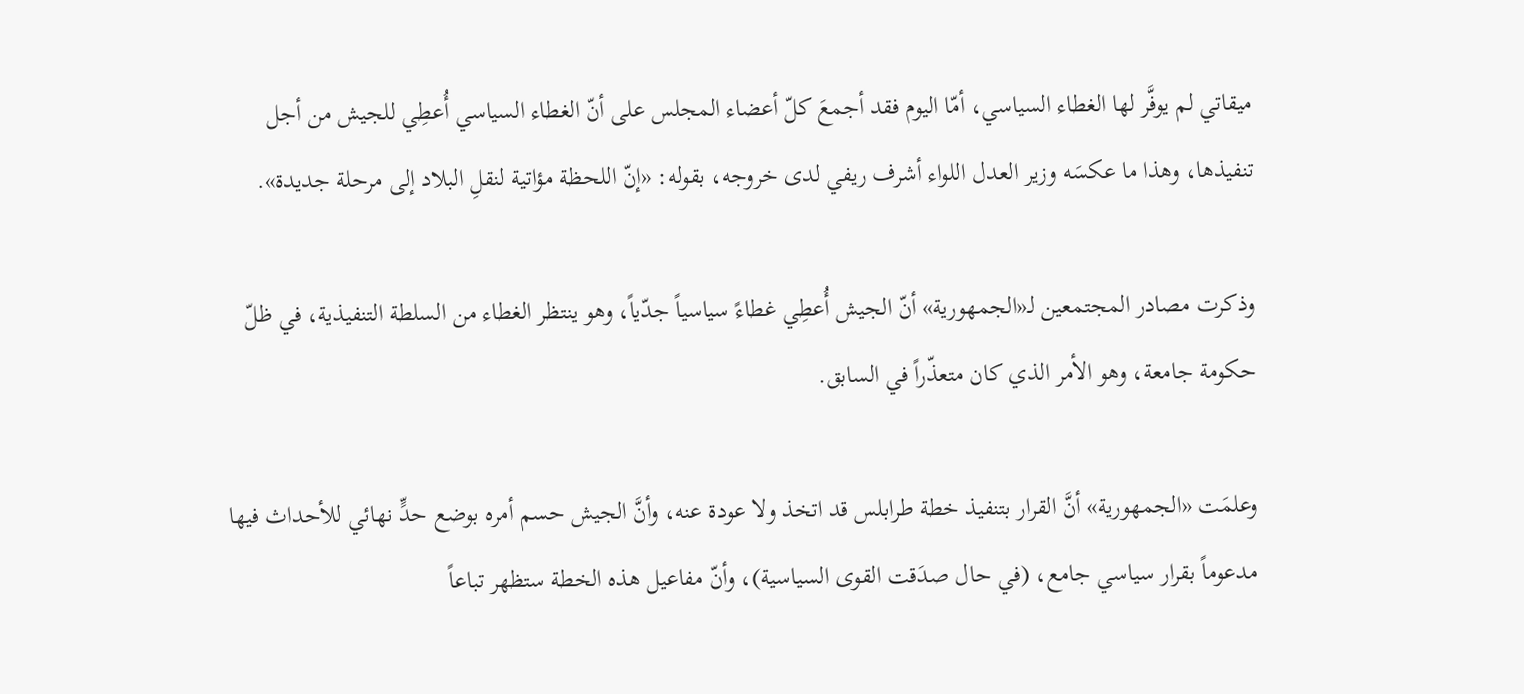ميقاتي لم يوفَّر لها الغطاء السياسي، أمّا اليوم فقد أجمعَ كلّ أعضاء المجلس على أنّ الغطاء السياسي أُعطِي للجيش من أجل تنفيذها، وهذا ما عكسَه وزير العدل اللواء أشرف ريفي لدى خروجه، بقوله: «إنّ اللحظة مؤاتية لنقلِ البلاد إلى مرحلة جديدة».

وذكرت مصادر المجتمعين لـ«الجمهورية» أنّ الجيش أُعطِي غطاءً سياسياً جدّياً، وهو ينتظر الغطاء من السلطة التنفيذية، في ظلّ حكومة جامعة، وهو الأمر الذي كان متعذّراً في السابق.

وعلمَت «الجمهورية» أنَّ القرار بتنفيذ خطة طرابلس قد اتخذ ولا عودة عنه، وأنَّ الجيش حسم أمره بوضع حدٍّ نهائي للأحداث فيها مدعوماً بقرار سياسي جامع، (في حال صدَقت القوى السياسية)، وأنّ مفاعيل هذه الخطة ستظهر تباعاً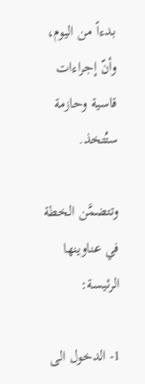بدءاً من اليوم، وأنّ إجراءات قاسية وحازمة ستُتخذ.

وتتضمَّن الخطة في عناوينها الرئيسة:

1- الدخول الى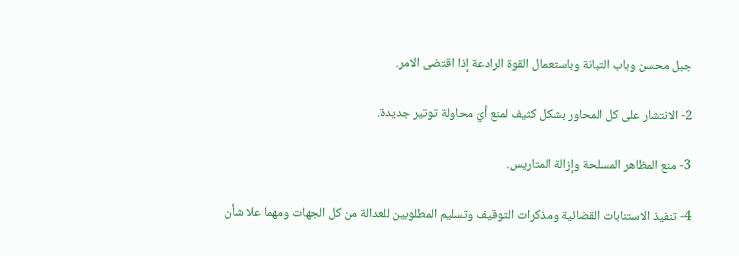جبل محسن وباب التبانة وباستعمال القوة الرادعة إذا اقتضى الامر.

2- الانتشار على كل المحاور بشكل كثيف لمنع أيّ محاولة توتير جديدة.

3- منع المظاهر المسلحة وإزالة المتاريس.

4- تنفيذ الاستنابات القضائية ومذكرات التوقيف وتسليم المطلوبين للعدالة من كل الجهات ومهما علا شأن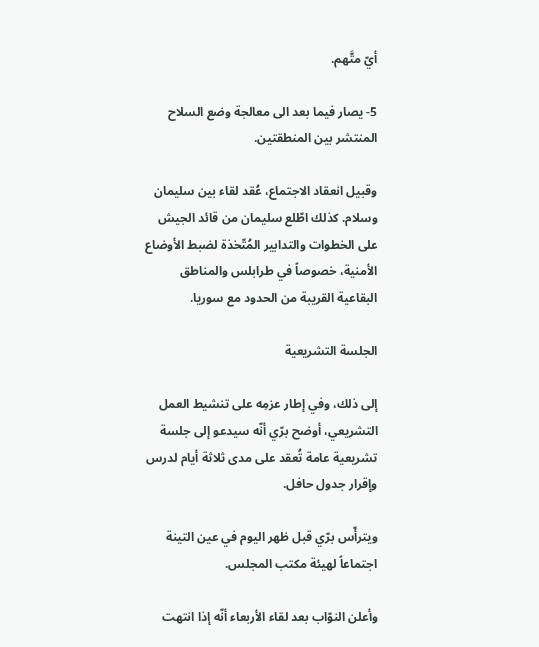أيّ متَّهم.

5- يصار فيما بعد الى معالجة وضع السلاح المنتشر بين المنطقتين.

وقبيل انعقاد الاجتماع، عُقد لقاء بين سليمان وسلام. كذلك اطّلع سليمان من قائد الجيش على الخطوات والتدابير المُتّخذة لضبط الأوضاع الأمنية، خصوصاً في طرابلس والمناطق البقاعية القريبة من الحدود مع سوريا.

الجلسة التشريعية

إلى ذلك، وفي إطار عزمِه على تنشيط العمل التشريعي، أوضح برّي أنّه سيدعو إلى جلسة تشريعية عامة تُعقد على مدى ثلاثة أيام لدرس وإقرار جدول حافل.

ويترأّس برّي قبل ظهر اليوم في عين التينة اجتماعاً لهيئة مكتب المجلس.

وأعلن النوّاب بعد لقاء الأربعاء أنّه إذا انتهت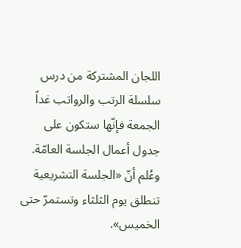اللجان المشتركة من درس سلسلة الرتب والرواتب غداً الجمعة فإنّها ستكون على جدول أعمال الجلسة العامّة. وعُلم أنّ «الجلسة التشريعية تنطلق يوم الثلثاء وتستمرّ حتى الخميس».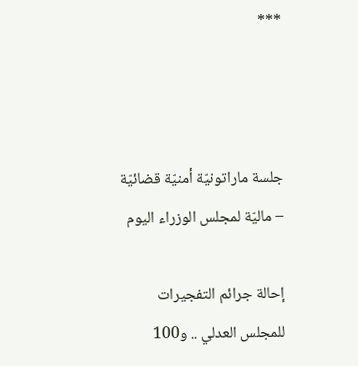***



جلسة ماراتونيّة أمنيّة قضائيّة – ماليّة لمجلس الوزراء اليوم

إحالة جرائم التفجيرات للمجلس العدلي .. و100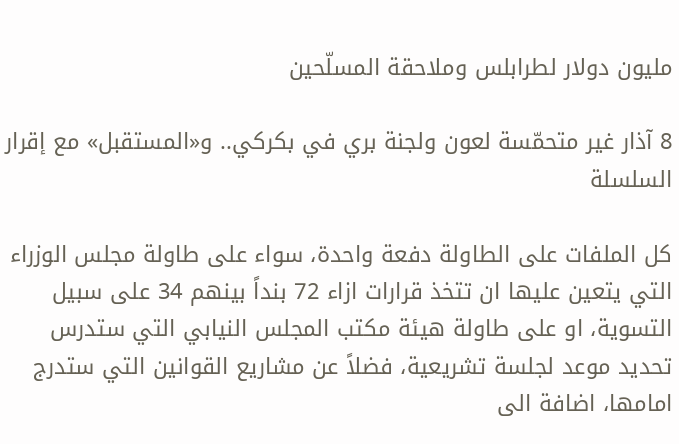مليون دولار لطرابلس وملاحقة المسلّحين

8 آذار غير متحمّسة لعون ولجنة بري في بكركي.. و«المستقبل» مع إقرار السلسلة

كل الملفات على الطاولة دفعة واحدة، سواء على طاولة مجلس الوزراء التي يتعين عليها ان تتخذ قرارات ازاء 72 بنداً بينهم 34 على سبيل التسوية، او على طاولة هيئة مكتب المجلس النيابي التي ستدرس تحديد موعد لجلسة تشريعية، فضلاً عن مشاريع القوانين التي ستدرج امامها، اضافة الى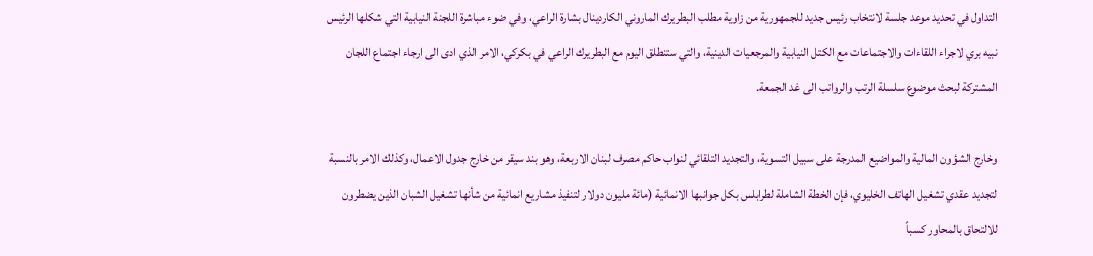التداول في تحديد موعد جلسة لانتخاب رئيس جديد للجمهورية من زاوية مطلب البطريرك الماروني الكاردينال بشارة الراعي، وفي ضوء مباشرة اللجنة النيابية التي شكلها الرئيس نبيه بري لاجراء اللقاءات والاجتماعات مع الكتل النيابية والمرجعيات الدينية، والتي ستنطلق اليوم مع البطريرك الراعي في بكركي، الامر الذي ادى الى ارجاء اجتماع اللجان المشتركة لبحث موضوع سلسلة الرتب والرواتب الى غد الجمعة.

وخارج الشؤون المالية والمواضيع المدرجة على سبيل التسوية، والتجديد التلقائي لنواب حاكم مصرف لبنان الاربعة، وهو بند سيقر من خارج جدول الاعمال، وكذلك الامر بالنسبة لتجديد عقدي تشغيل الهاتف الخليوي، فإن الخطة الشاملة لطرابلس بكل جوانبها الانمائية (مائة مليون دولار لتنفيذ مشاريع انمائية من شأنها تشغيل الشبان الذين يضطرون للالتحاق بالمحاور كسباً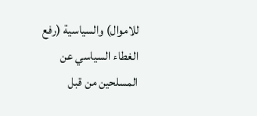للاموال) والسياسية (رفع الغطاء السياسي عن المسلحين من قبل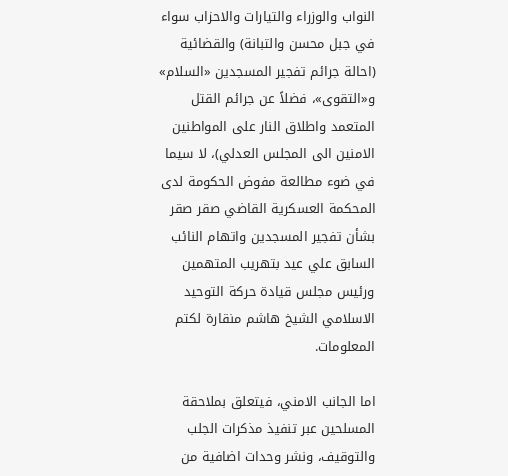النواب والوزراء والتيارات والاحزاب سواء في جبل محسن والتبانة) والقضائية (احالة جرائم تفجير المسجدين «السلام» و«التقوى»، فضلاً عن جرائم القتل المتعمد واطلاق النار على المواطنين الامنين الى المجلس العدلي)، لا سيما في ضوء مطالعة مفوض الحكومة لدى المحكمة العسكرية القاضي صقر صقر بشأن تفجير المسجدين واتهام النائب السابق علي عيد بتهريب المتهمين ورئيس مجلس قيادة حركة التوحيد الاسلامي الشيخ هاشم منقارة لكتم المعلومات.

اما الجانب الامني، فيتعلق بملاحقة المسلحين عبر تنفيذ مذكرات الجلب والتوقيف، ونشر وحدات اضافية من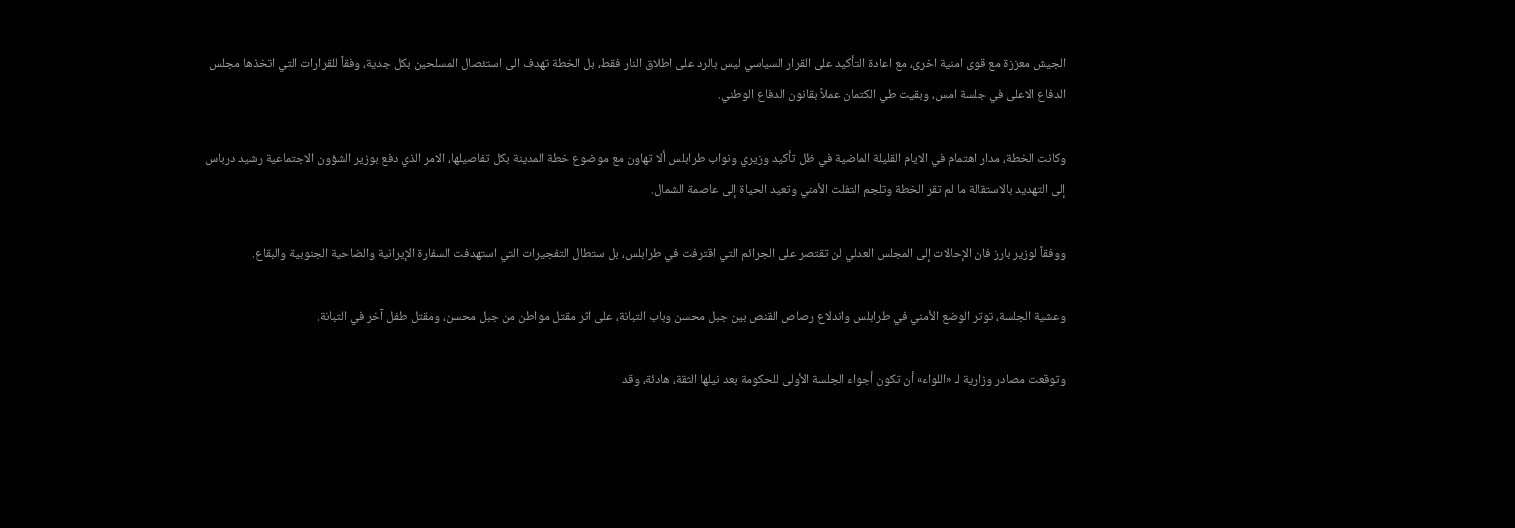الجيش معززة مع قوى امنية اخرى، مع اعادة التأكيد على القرار السياسي ليس بالرد على اطلاق النار فقط، بل الخطة تهدف الى استئصال المسلحين بكل جدية، وفقاً للقرارات التي اتخذها مجلس الدفاع الاعلى في جلسة امس، وبقيت طي الكتمان عملاً بقانون الدفاع الوطني.

وكانت الخطة، مدار اهتمام في الايام القليلة الماضية في ظل تأكيد وزيري ونواب طرابلس ألا تهاون مع موضوع خطة المدينة بكل تفاصيلها، الامر الذي دفع بوزير الشؤون الاجتماعية رشيد درباس إلى التهديد بالاستقالة ما لم تقر الخطة وتلجم التفلت الأمني وتعيد الحياة إلى عاصمة الشمال.

ووفقاً لوزير بارز فان الإحالات إلى المجلس العدلي لن تقتصر على الجرائم التي اقترفت في طرابلس، بل ستطال التفجيرات التي استهدفت السفارة الإيرانية والضاحية الجنوبية والبقاع.

وعشية الجلسة، توتر الوضع الأمني في طرابلس واندلاع رصاص القنص بين جبل محسن وباب التبانة، على اثر مقتل مواطن من جبل محسن، ومقتل طفل آخر في التبانة.

وتوقعت مصادر وزارية لـ «اللواء» أن تكون أجواء الجلسة الأولى للحكومة بعد نيلها الثقة، هادئة، وقد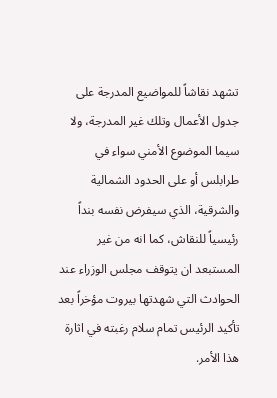تشهد نقاشاً للمواضيع المدرجة على جدول الأعمال وتلك غير المدرجة، ولا سيما الموضوع الأمني سواء في طرابلس أو على الحدود الشمالية والشرقية، الذي سيفرض نفسه بنداً رئيسياً للنقاش، كما انه من غير المستبعد ان يتوقف مجلس الوزراء عند الحوادث التي شهدتها بيروت مؤخراً بعد تأكيد الرئيس تمام سلام رغبته في اثارة هذا الأمر.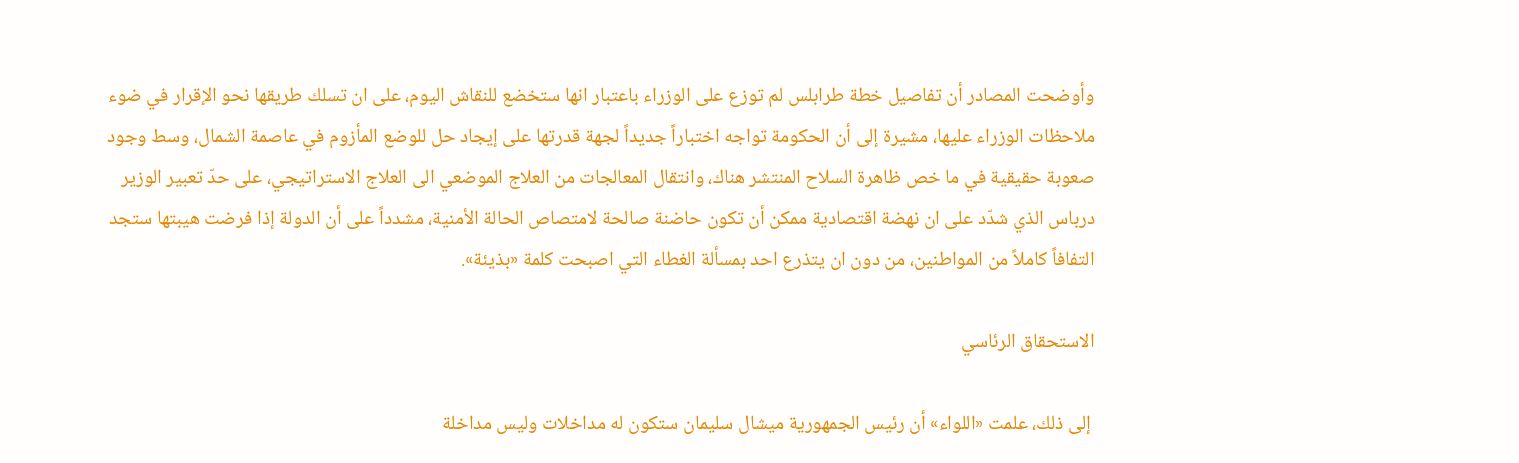وأوضحت المصادر أن تفاصيل خطة طرابلس لم توزع على الوزراء باعتبار انها ستخضع للنقاش اليوم، على ان تسلك طريقها نحو الإقرار في ضوء ملاحظات الوزراء عليها، مشيرة إلى أن الحكومة تواجه اختباراً جديداً لجهة قدرتها على إيجاد حل للوضع المأزوم في عاصمة الشمال، وسط وجود صعوبة حقيقية في ما خص ظاهرة السلاح المنتشر هناك، وانتقال المعالجات من العلاج الموضعي الى العلاج الاستراتيجي، على حدّ تعبير الوزير درباس الذي شدّد على ان نهضة اقتصادية ممكن أن تكون حاضنة صالحة لامتصاص الحالة الأمنية، مشدداً على أن الدولة إذا فرضت هيبتها ستجد التفافاً كاملاً من المواطنين، من دون ان يتذرع احد بمسألة الغطاء التي اصبحت كلمة «بذيئة».

الاستحقاق الرئاسي

 إلى ذلك، علمت «اللواء» أن رئيس الجمهورية ميشال سليمان ستكون له مداخلات وليس مداخلة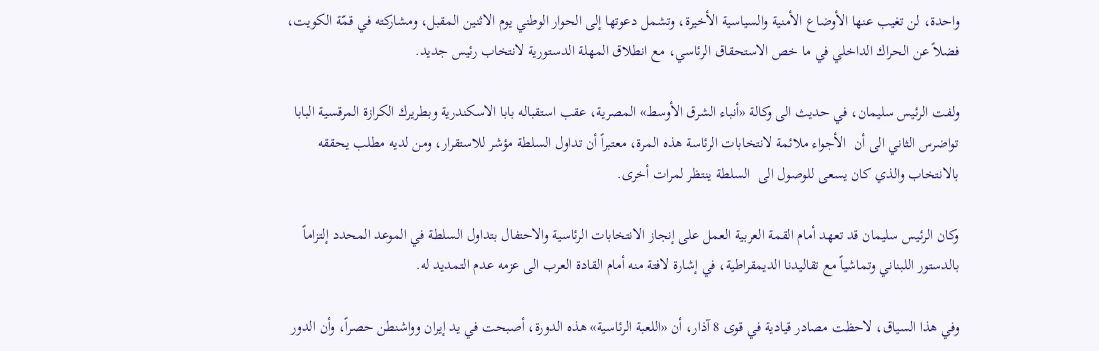واحدة، لن تغيب عنها الأوضاع الأمنية والسياسية الأخيرة، وتشمل دعوتها إلى الحوار الوطني يوم الاثنين المقبل، ومشاركته في قمّة الكويت، فضلاً عن الحراك الداخلي في ما خص الاستحقاق الرئاسي، مع انطلاق المهلة الدستورية لانتخاب رئيس جديد.

ولفت الرئيس سليمان، في حديث الى وكالة «أنباء الشرق الأوسط» المصرية، عقب استقباله بابا الاسكندرية وبطريرك الكرازة المرقسية البابا تواضرس الثاني الى أن  الأجواء ملائمة لانتخابات الرئاسة هذه المرة، معتبراً أن تداول السلطة مؤشر للاستقرار، ومن لديه مطلب يحققه بالانتخاب والذي كان يسعى للوصول الى  السلطة ينتظر لمرات أخرى.

وكان الرئيس سليمان قد تعهد أمام القمة العربية العمل على إنجاز الانتخابات الرئاسية والاحتفال بتداول السلطة في الموعد المحدد إلتزاماً بالدستور اللبناني وتماشياً مع تقاليدنا الديمقراطية، في إشارة لافتة منه أمام القادة العرب الى عزمه عدم التمديد له.

وفي هذا السياق، لاحظت مصادر قيادية في قوى 8 آذار، أن «اللعبة الرئاسية» هذه الدورة، أصبحت في يد إيران وواشنطن حصراً، وأن الدور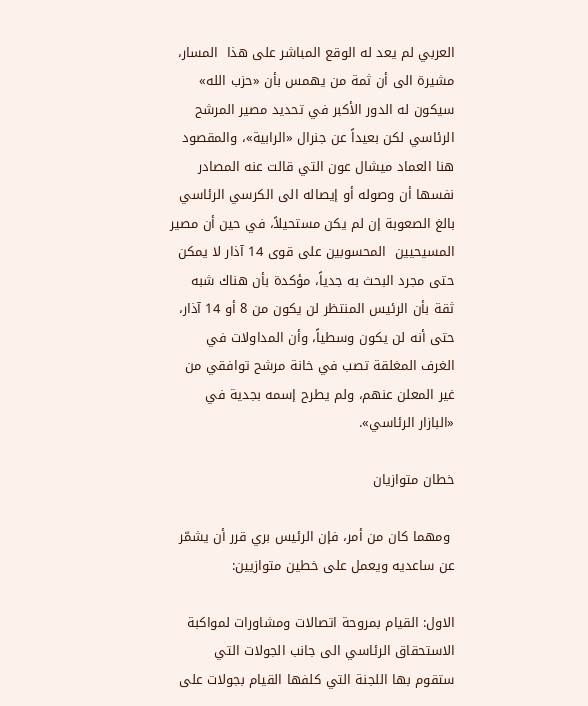العربي لم يعد له الوقع المباشر على هذا  المسار، مشيرة الى أن ثمة من يهمس بأن «حزب الله» سيكون له الدور الأكبر في تحديد مصير المرشح الرئاسي لكن بعيداً عن جنرال «الرابية»، والمقصود هنا العماد ميشال عون التي قالت عنه المصادر نفسها أن وصوله أو إيصاله الى الكرسي الرئاسي بالغ الصعوبة إن لم يكن مستحيلاً، في حين أن مصير المسيحيين  المحسوبين على قوى 14 آذار لا يمكن حتى مجرد البحث به جدياً، مؤكدة بأن هناك شبه ثقة بأن الرئيس المنتظر لن يكون من 8 أو 14 آذار، حتى أنه لن يكون وسطياً، وأن المداولات في الغرف المغلقة تصب في خانة مرشح توافقي من غير المعلن عنهم، ولم يطرح إسمه بجدية في «البازار الرئاسي».

خطان متوازيان

 ومهما كان من أمر، فإن الرئيس بري قرر أن يشمّر عن ساعديه ويعمل على خطين متوازيين:

الاول: القيام بمروحة اتصالات ومشاورات لمواكبة الاستحقاق الرئاسي الى جانب الجولات التي ستقوم بها اللجنة التي كلفها القيام بجولات على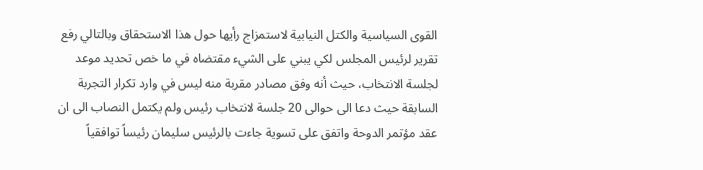القوى السياسية والكتل النيابية لاستمزاج رأيها حول هذا الاستحقاق وبالتالي رفع تقرير لرئيس المجلس لكي يبني على الشيء مقتضاه في ما خص تحديد موعد لجلسة الانتخاب، حيث أنه وفق مصادر مقربة منه ليس في وارد تكرار التجربة السابقة حيث دعا الى حوالى 20 جلسة لانتخاب رئيس ولم يكتمل النصاب الى ان عقد مؤتمر الدوحة واتفق على تسوية جاءت بالرئيس سليمان رئيساً توافقياً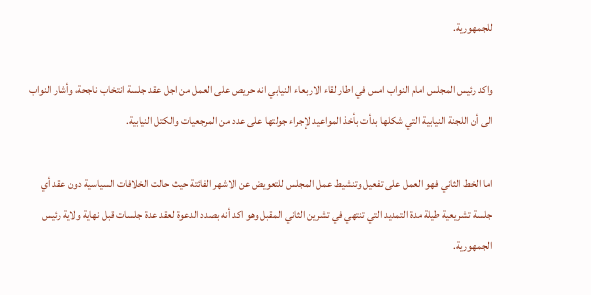للجمهورية.

واكد رئيس المجلس امام النواب امس في اطار لقاء الاربعاء النيابي انه حريص على العمل من اجل عقد جلسة انتخاب ناجحة، وأشار النواب الى أن اللجنة النيابية التي شكلها بدأت بأخذ المواعيد لإجراء جولتها على عدد من المرجعيات والكتل النيابية.

اما الخط الثاني فهو العمل على تفعيل وتنشيط عمل المجلس للتعويض عن الاشهر الفائتة حيث حالت الخلافات السياسية دون عقد أي جلسة تشريعية طيلة مدة التمديد التي تنتهي في تشرين الثاني المقبل وهو اكد أنه بصدد الدعوة لعقد عدة جلسات قبل نهاية ولاية رئيس الجمهورية.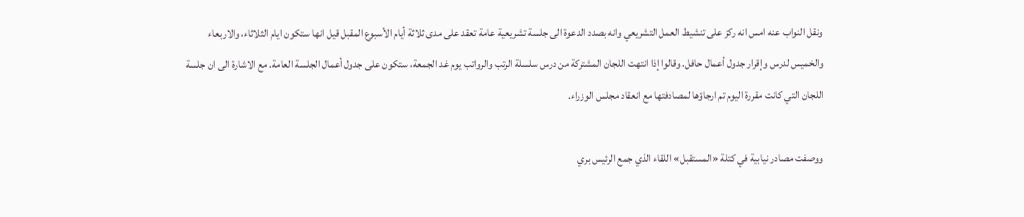ونقل النواب عنه امس انه ركز على تنشيط العمل التشريعي وانه بصدد الدعوة الى جلسة تشريعية عامة تعقد على مدى ثلاثة أيام الأسبوع المقبل قيل انها ستكون ايام الثلاثاء، والاربعاء والخميس لدرس وإقرار جدول أعمال حافل. وقالوا إذا انتهت اللجان المشتركة من درس سلسلة الرتب والرواتب يوم غد الجمعة، ستكون على جدول أعمال الجلسة العامة. مع الاشارة الى ان جلسة اللجان التي كانت مقررة اليوم تم ارجاؤها لمصادفتها مع انعقاد مجلس الوزراء.

ووصفت مصادر نيابية في كتلة «المستقبل» اللقاء الذي جمع الرئيس بري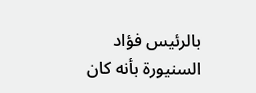بالرئيس فؤاد السنيورة بأنه كان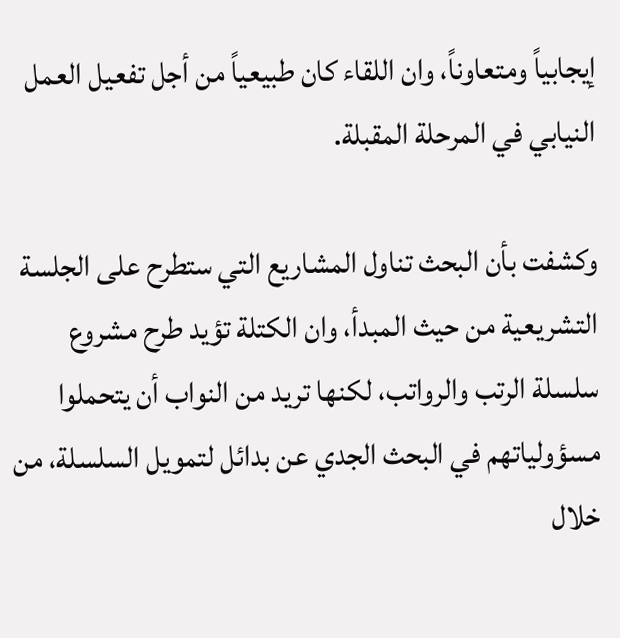إيجابياً ومتعاوناً، وان اللقاء كان طبيعياً من أجل تفعيل العمل النيابي في المرحلة المقبلة.

وكشفت بأن البحث تناول المشاريع التي ستطرح على الجلسة التشريعية من حيث المبدأ، وان الكتلة تؤيد طرح مشروع سلسلة الرتب والرواتب، لكنها تريد من النواب أن يتحملوا مسؤولياتهم في البحث الجدي عن بدائل لتمويل السلسلة، من خلال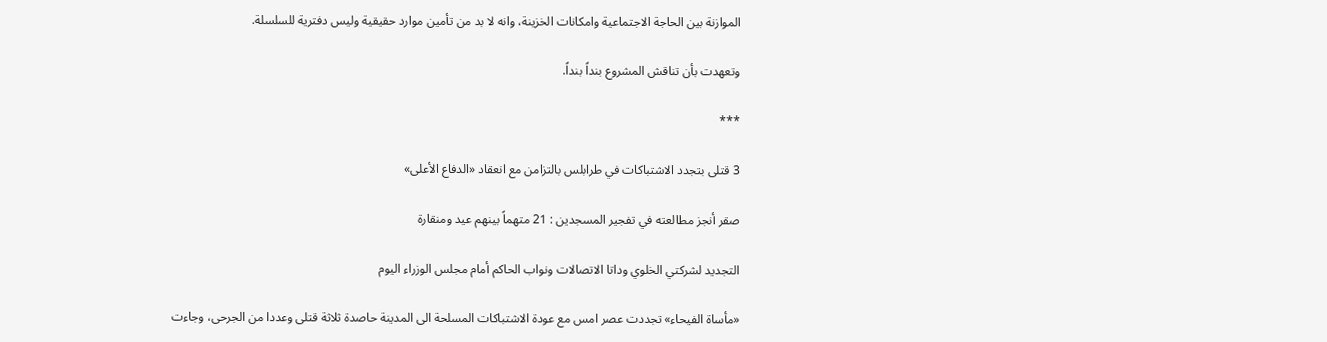الموازنة بين الحاجة الاجتماعية وامكانات الخزينة، وانه لا بد من تأمين موارد حقيقية وليس دفترية للسلسلة.

وتعهدت بأن تناقش المشروع بنداً بنداً.

***

3 قتلى بتجدد الاشتباكات في طرابلس بالتزامن مع انعقاد «الدفاع الأعلى»

صقر أنجز مطالعته في تفجير المسجدين : 21 متهماً بينهم عيد ومنقارة

التجديد لشركتي الخلوي وداتا الاتصالات ونواب الحاكم أمام مجلس الوزراء اليوم

«مأساة الفيحاء» تجددت عصر امس مع عودة الاشتباكات المسلحة الى المدينة حاصدة ثلاثة قتلى وعددا من الجرحى، وجاءت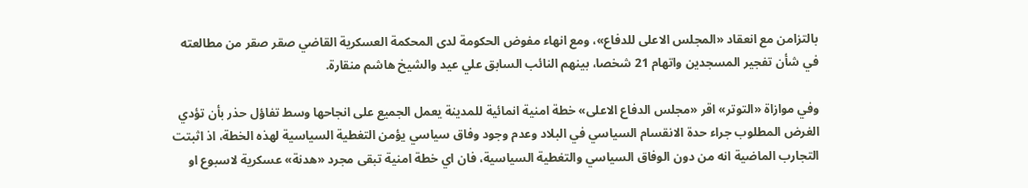بالتزامن مع انعقاد «المجلس الاعلى للدفاع»، ومع انهاء مفوض الحكومة لدى المحكمة العسكرية القاضي صقر صقر من مطالعته في شأن تفجير المسجدين واتهام 21 شخصا، بينهم النائب السابق علي عيد والشيخ هاشم منقارة.

وفي موازاة «التوتر» اقر «مجلس الدفاع الاعلى» خطة امنية انمائية للمدينة يعمل الجميع على انجاحها وسط تفاؤل حذر بأن تؤدي الغرض المطلوب جراء حدة الانقسام السياسي في البلاد وعدم وجود وفاق سياسي يؤمن التغطية السياسية لهذه الخطة، اذ اثبتت التجارب الماضية انه من دون الوفاق السياسي والتغطية السياسية، فان اي خطة امنية تبقى مجرد «هدنة» عسكرية لاسبوع او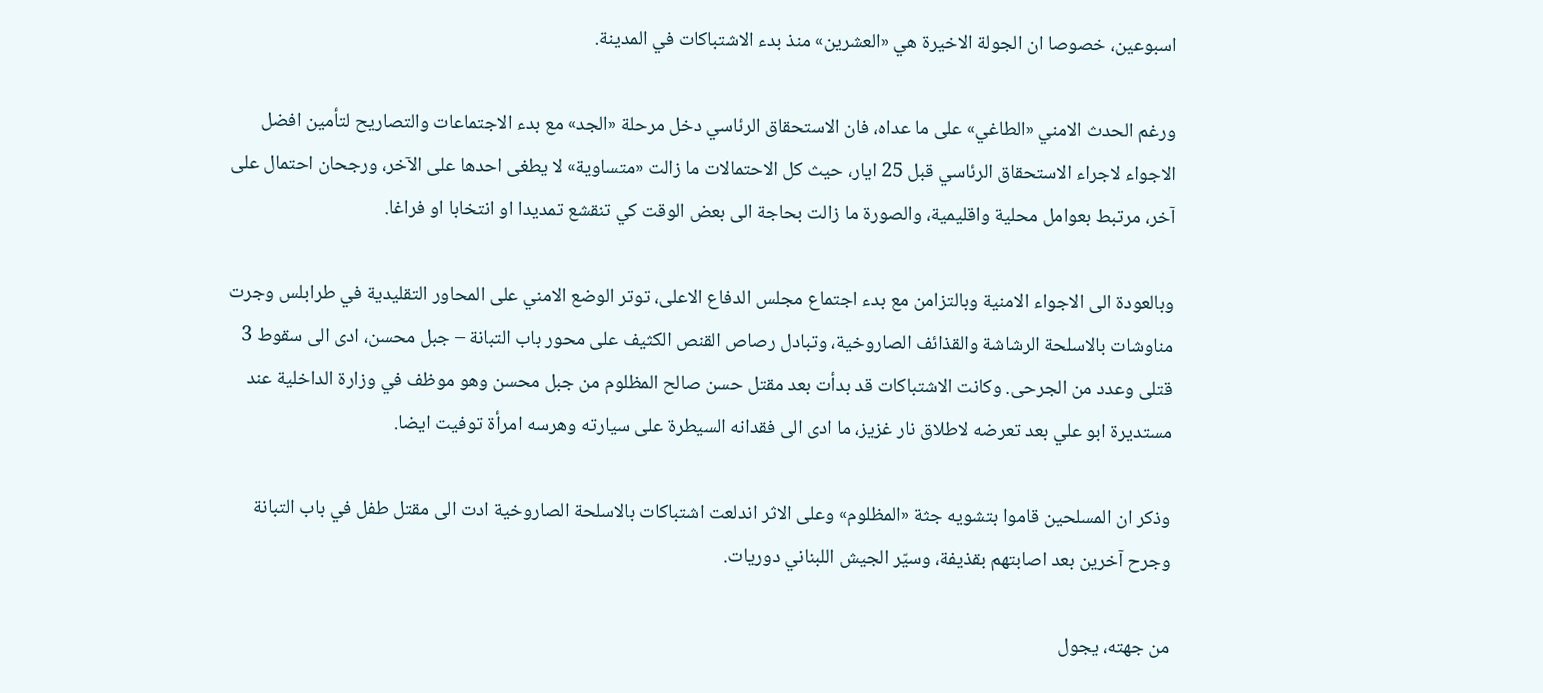اسبوعين، خصوصا ان الجولة الاخيرة هي «العشرين» منذ بدء الاشتباكات في المدينة.

ورغم الحدث الامني «الطاغي» على ما عداه، فان الاستحقاق الرئاسي دخل مرحلة «الجد» مع بدء الاجتماعات والتصاريح لتأمين افضل الاجواء لاجراء الاستحقاق الرئاسي قبل 25 ايار، حيث كل الاحتمالات ما زالت «متساوية» لا يطغى احدها على الآخر، ورجحان احتمال على آخر، مرتبط بعوامل محلية واقليمية، والصورة ما زالت بحاجة الى بعض الوقت كي تنقشع تمديدا او انتخابا او فراغا.

وبالعودة الى الاجواء الامنية وبالتزامن مع بدء اجتماع مجلس الدفاع الاعلى، توتر الوضع الامني على المحاور التقليدية في طرابلس وجرت مناوشات بالاسلحة الرشاشة والقذائف الصاروخية، وتبادل رصاص القنص الكثيف على محور باب التبانة – جبل محسن، ادى الى سقوط 3 قتلى وعدد من الجرحى. وكانت الاشتباكات قد بدأت بعد مقتل حسن صالح المظلوم من جبل محسن وهو موظف في وزارة الداخلية عند مستديرة ابو علي بعد تعرضه لاطلاق نار غزيز، ما ادى الى فقدانه السيطرة على سيارته وهرسه امرأة توفيت ايضا.

وذكر ان المسلحين قاموا بتشويه جثة «المظلوم» وعلى الاثر اندلعت اشتباكات بالاسلحة الصاروخية ادت الى مقتل طفل في باب التبانة وجرح آخرين بعد اصابتهم بقذيفة، وسيّر الجيش اللبناني دوريات.

من جهته، يجول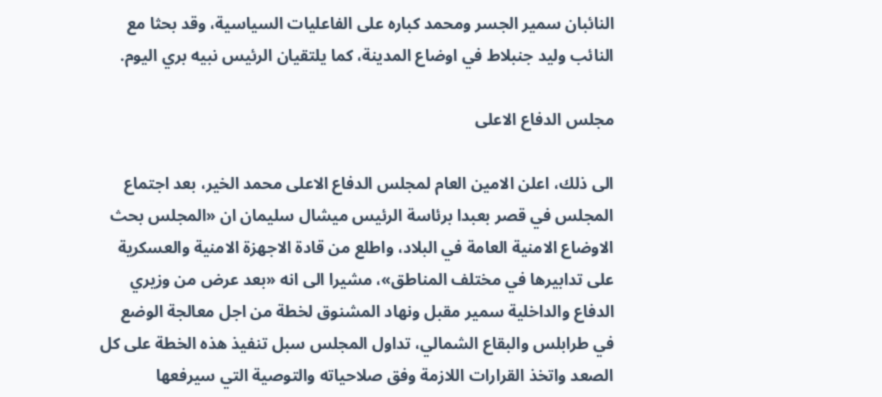النائبان سمير الجسر ومحمد كباره على الفاعليات السياسية، وقد بحثا مع النائب وليد جنبلاط في اوضاع المدينة، كما يلتقيان الرئيس نبيه بري اليوم.

مجلس الدفاع الاعلى

الى ذلك، اعلن الامين العام لمجلس الدفاع الاعلى محمد الخير، بعد اجتماع المجلس في قصر بعبدا برئاسة الرئيس ميشال سليمان ان «المجلس بحث الاوضاع الامنية العامة في البلاد، واطلع من قادة الاجهزة الامنية والعسكرية على تدابيرها في مختلف المناطق»، مشيرا الى انه «بعد عرض من وزيري الدفاع والداخلية سمير مقبل ونهاد المشنوق لخطة من اجل معالجة الوضع في طرابلس والبقاع الشمالي، تداول المجلس سبل تنفيذ هذه الخطة على كل الصعد واتخذ القرارات اللازمة وفق صلاحياته والتوصية التي سيرفعها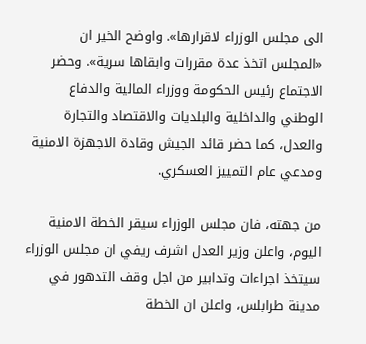الى مجلس الوزراء لاقرارها». واوضح الخير ان «المجلس اتخذ عدة مقررات وابقاها سرية». وحضر الاجتماع رئيس الحكومة ووزراء المالية والدفاع الوطني والداخلية والبلديات والاقتصاد والتجارة والعدل، كما حضر قائد الجيش وقادة الاجهزة الامنية ومدعي عام التمييز العسكري.

من جهته، فان مجلس الوزراء سيقر الخطة الامنية اليوم، واعلن وزير العدل اشرف ريفي ان مجلس الوزراء سيتخذ اجراءات وتدابير من اجل وقف التدهور في مدينة طرابلس، واعلن ان الخطة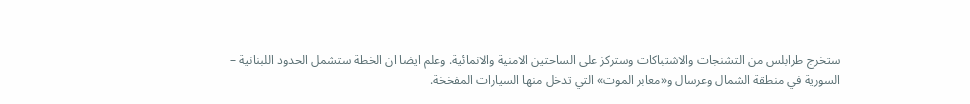ستخرج طرابلس من التشنجات والاشتباكات وستركز على الساحتين الامنية والانمائية. وعلم ايضا ان الخطة ستشمل الحدود اللبنانية – السورية في منطقة الشمال وعرسال و«معابر الموت» التي تدخل منها السيارات المفخخة.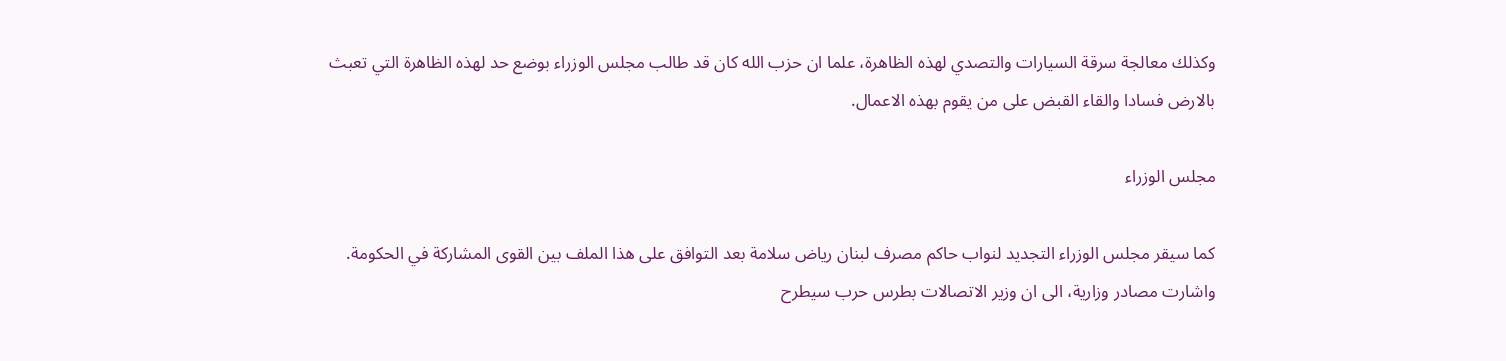وكذلك معالجة سرقة السيارات والتصدي لهذه الظاهرة، علما ان حزب الله كان قد طالب مجلس الوزراء بوضع حد لهذه الظاهرة التي تعبث بالارض فسادا والقاء القبض على من يقوم بهذه الاعمال.

مجلس الوزراء

كما سيقر مجلس الوزراء التجديد لنواب حاكم مصرف لبنان رياض سلامة بعد التوافق على هذا الملف بين القوى المشاركة في الحكومة. واشارت مصادر وزارية، الى ان وزير الاتصالات بطرس حرب سيطرح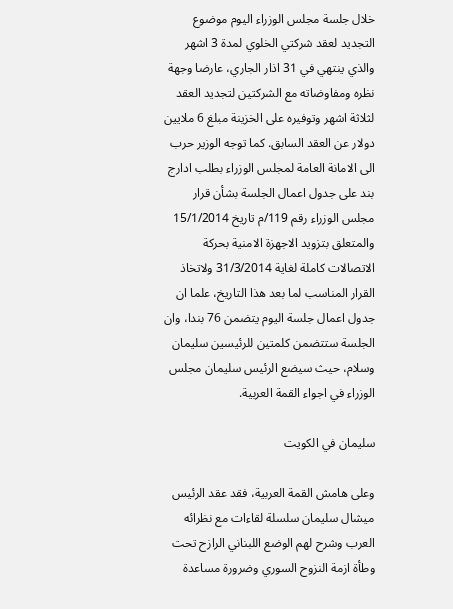خلال جلسة مجلس الوزراء اليوم موضوع التجديد لعقد شركتي الخلوي لمدة 3 اشهر والذي ينتهي في 31 اذار الجاري، عارضا وجهة نظره ومفاوضاته مع الشركتين لتجديد العقد لثلاثة اشهر وتوفيره على الخزينة مبلغ 6 ملايين دولار عن العقد السابق. كما توجه الوزير حرب الى الامانة العامة لمجلس الوزراء بطلب ادارج بند على جدول اعمال الجلسة بشأن قرار مجلس الوزراء رقم 119/م تاريخ 15/1/2014 والمتعلق بتزويد الاجهزة الامنية بحركة الاتصالات كاملة لغاية 31/3/2014 ولاتخاذ القرار المناسب لما بعد هذا التاريخ، علما ان جدول اعمال جلسة اليوم يتضمن 76 بندا، وان الجلسة ستتضمن كلمتين للرئيسين سليمان وسلام، حيث سيضع الرئيس سليمان مجلس الوزراء في اجواء القمة العربية.

سليمان في الكويت

وعلى هامش القمة العربية، فقد عقد الرئيس ميشال سليمان سلسلة لقاءات مع نظرائه العرب وشرح لهم الوضع اللبناني الرازح تحت وطأة ازمة النزوح السوري وضرورة مساعدة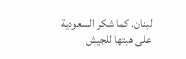لبنان. كما شكر السعودية على هبتها للجيش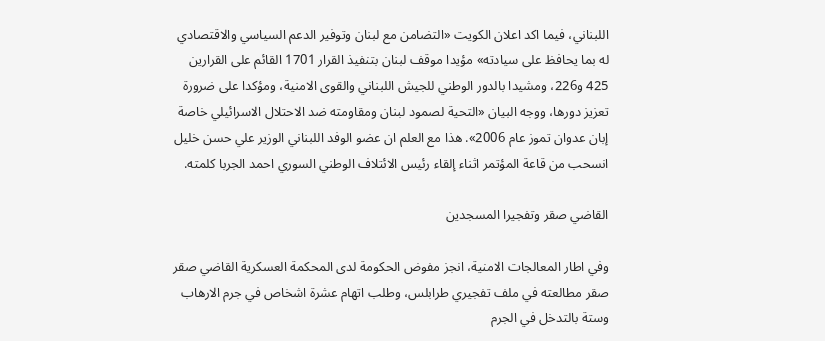اللبناني، فيما اكد اعلان الكويت «التضامن مع لبنان وتوفير الدعم السياسي والاقتصادي له بما يحافظ على سيادته» مؤيدا موقف لبنان بتنفيذ القرار 1701 القائم على القرارين 425 و226، ومشيدا بالدور الوطني للجيش اللبناني والقوى الامنية، ومؤكدا على ضرورة تعزيز دورها، ووجه البيان «التحية لصمود لبنان ومقاومته ضد الاحتلال الاسرائيلي خاصة إبان عدوان تموز عام 2006». هذا مع العلم ان عضو الوفد اللبناني الوزير علي حسن خليل انسحب من قاعة المؤتمر اثناء إلقاء رئيس الائتلاف الوطني السوري احمد الجربا كلمته.

القاضي صقر وتفجيرا المسجدين

وفي اطار المعالجات الامنية، انجز مفوض الحكومة لدى المحكمة العسكرية القاضي صقر صقر مطالعته في ملف تفجيري طرابلس، وطلب اتهام عشرة اشخاص في جرم الارهاب وستة بالتدخل في الجرم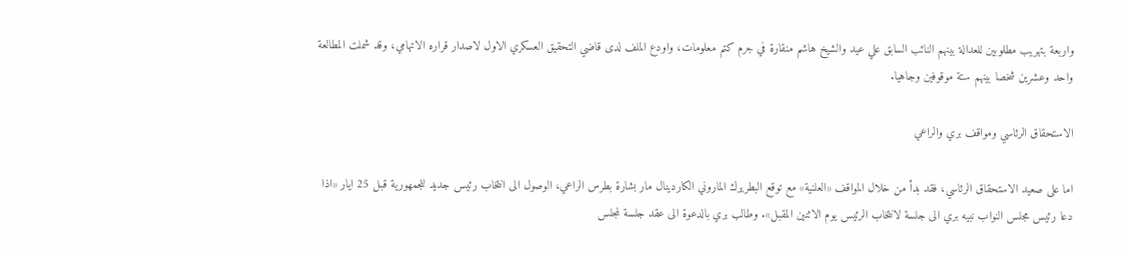واربعة بتهريب مطلوبين للعدالة بينهم النائب السابق علي عيد والشيخ هاشم منقارة في جرم كتم معلومات، واودع الملف لدى قاضي التحقيق العسكري الاول لاصدار قراره الاتهامي، وقد شملت المطالعة واحد وعشرين شخصا بينهم ستة موقوفين وجاهيا.

الاستحقاق الرئاسي ومواقف بري والراعي

اما على صعيد الاستحقاق الرئاسي، فقد بدأ من خلال المواقف «العلنية» مع توقع البطريرك الماروني الكاردينال مار بشارة بطرس الراعي، الوصول الى انتخاب رئيس جديد للجمهورية قبل 25 ايار «اذا دعا رئيس مجلس النواب نبيه بري الى جلسة لانتخاب الرئيس يوم الاثنين المقبل». وطالب بري بالدعوة الى عقد جلسة لمجلس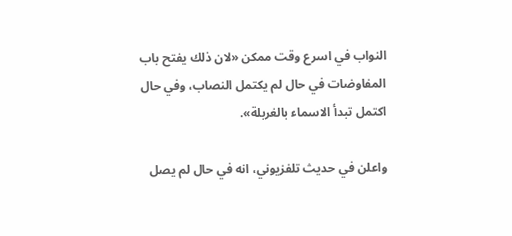النواب في اسرع وقت ممكن «لان ذلك يفتح باب المفاوضات في حال لم يكتمل النصاب، وفي حال اكتمل تبدأ الاسماء بالغربلة».

واعلن في حديث تلفزيوني، انه في حال لم يصل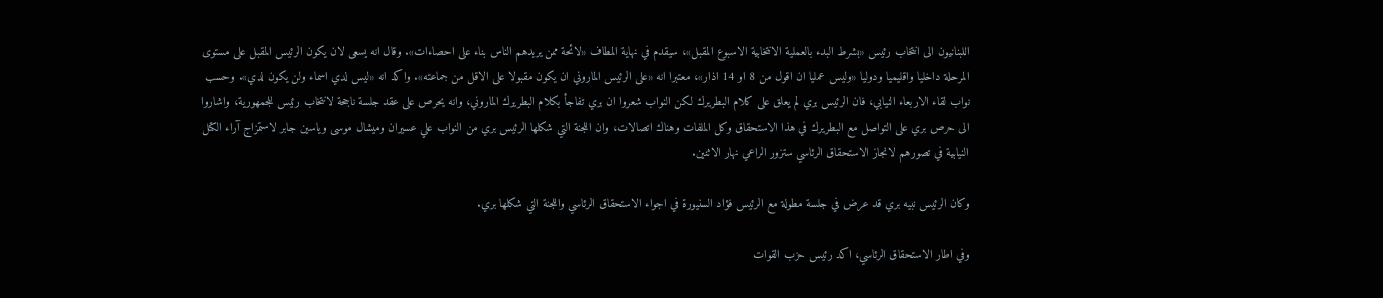اللبنانيون الى انتخاب رئيس «بشرط البدء بالعملية الانتخابية الاسبوع المقبل»، سيقدم في نهاية المطاف «لائحة ممن يريدهم الناس بناء على احصاءات». وقال انه يسعى لان يكون الرئيس المقبل على مستوى المرحلة داخليا واقليميا ودوليا «وليس عمليا ان اقول من 8 او 14 اذار»، معتبرا انه «على الرئيس الماروني ان يكون مقبولا على الاقل من جماعته». واكد انه «ليس لدي اسماء ولن يكون لدي». وحسب نواب لقاء الاربعاء النيابي، فان الرئيس بري لم يعلق على كلام البطريرك لكن النواب شعروا ان بري تفاجأ بكلام البطريرك الماروني، وانه يحرص على عقد جلسة ناجحة لانتخاب رئيس للجمهورية، واشاروا الى حرص بري على التواصل مع البطريرك في هذا الاستحقاق وكل الملفات وهناك اتصالات، وان اللجنة التي شكلها الرئيس بري من النواب علي عسيران وميشال موسى وياسين جابر لاستمزاج آراء الكتل النيابية في تصورهم لانجاز الاستحقاق الرئاسي ستزور الراعي نهار الاثنين.

وكان الرئيس نبيه بري قد عرض في جلسة مطولة مع الرئيس فؤاد السنيورة في اجواء الاستحقاق الرئاسي واللجنة التي شكلها بري.

وفي اطار الاستحقاق الرئاسي، اكد رئيس حزب القوات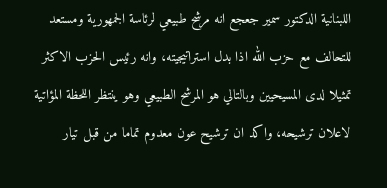اللبنانية الدكتور سمير جعجع انه مرشح طبيعي لرئاسة الجمهورية ومستعد للتحالف مع حزب الله اذا بدل استراتيجيته، وانه رئيس الحزب الاكثر تمثيلا لدى المسيحيين وبالتالي هو المرشح الطبيعي وهو ينتظر اللحظة المؤاتية لاعلان ترشيحه، واكد ان ترشيح عون معدوم تماما من قبل تيار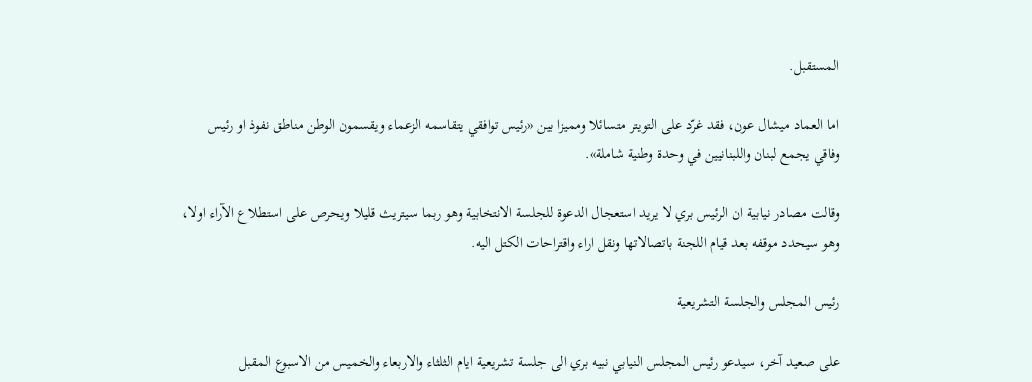المستقبل.

اما العماد ميشال عون، فقد غرّد على التويتر متسائلا ومميزا بين «رئيس توافقي يتقاسمه الزعماء ويقسمون الوطن مناطق نفوذ او رئيس وفاقي يجمع لبنان واللبنانيين في وحدة وطنية شاملة».

وقالت مصادر نيابية ان الرئيس بري لا يريد استعجال الدعوة للجلسة الانتخابية وهو ربما سيتريث قليلا ويحرص على استطلاع الآراء اولا، وهو سيحدد موقفه بعد قيام اللجنة باتصالاتها ونقل اراء واقتراحات الكتل اليه.

رئيس المجلس والجلسة التشريعية

على صعيد آخر، سيدعو رئيس المجلس النيابي نبيه بري الى جلسة تشريعية ايام الثلثاء والاربعاء والخميس من الاسبوع المقبل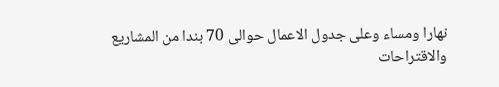نهارا ومساء وعلى جدول الاعمال حوالى 70 بندا من المشاريع والاقتراحات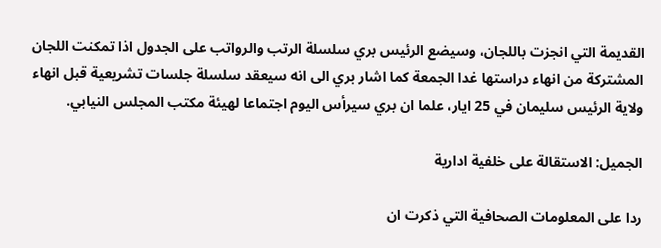القديمة التي انجزت باللجان، وسيضع الرئيس بري سلسلة الرتب والرواتب على الجدول اذا تمكنت اللجان المشتركة من انهاء دراستها غدا الجمعة كما اشار بري الى انه سيعقد سلسلة جلسات تشريعية قبل انهاء ولاية الرئيس سليمان في 25 ايار، علما ان بري سيرأس اليوم اجتماعا لهيئة مكتب المجلس النيابي.

الجميل: الاستقالة على خلفية ادارية

ردا على المعلومات الصحافية التي ذكرت ان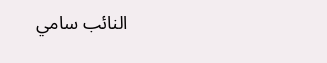النائب سامي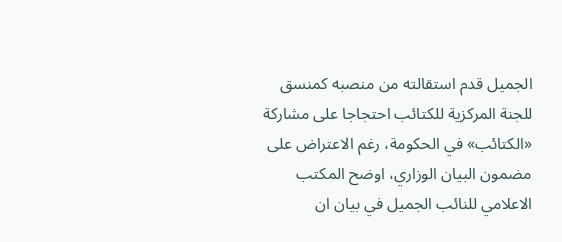الجميل قدم استقالته من منصبه كمنسق للجنة المركزية للكتائب احتجاجا على مشاركة «الكتائب» في الحكومة، رغم الاعتراض على مضمون البيان الوزاري، اوضح المكتب الاعلامي للنائب الجميل في بيان ان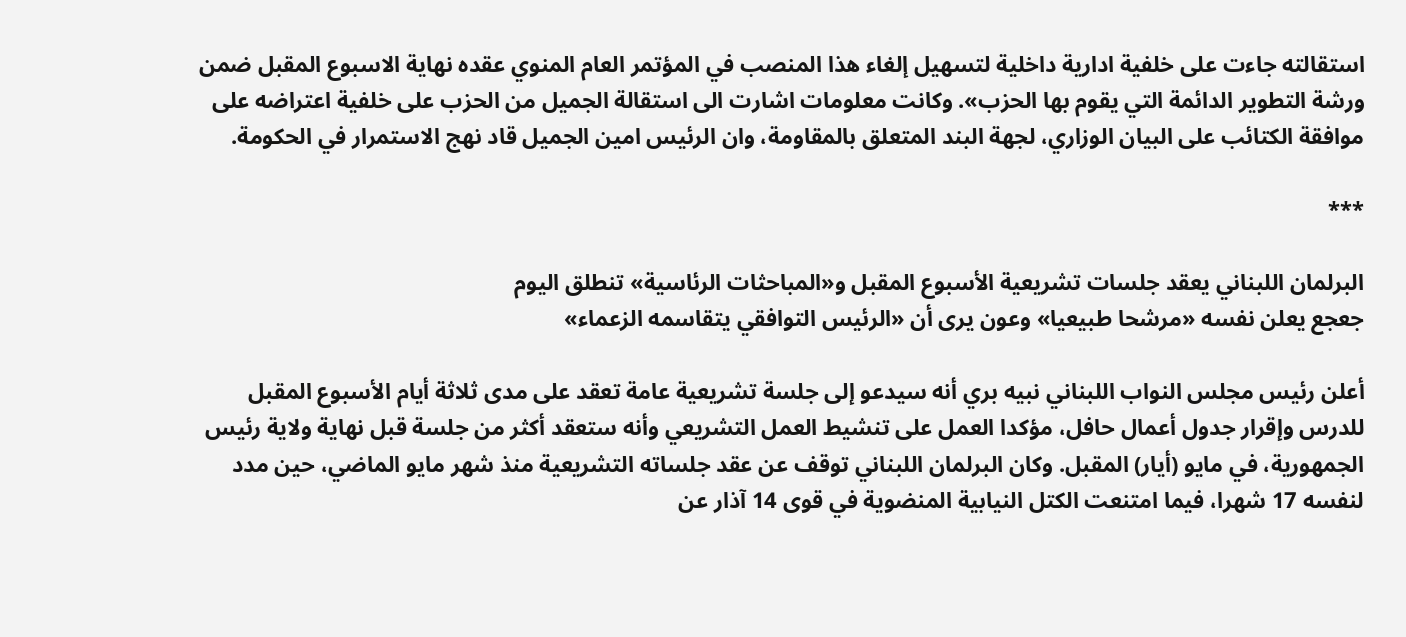استقالته جاءت على خلفية ادارية داخلية لتسهيل إلغاء هذا المنصب في المؤتمر العام المنوي عقده نهاية الاسبوع المقبل ضمن ورشة التطوير الدائمة التي يقوم بها الحزب». وكانت معلومات اشارت الى استقالة الجميل من الحزب على خلفية اعتراضه على موافقة الكتائب على البيان الوزاري، لجهة البند المتعلق بالمقاومة، وان الرئيس امين الجميل قاد نهج الاستمرار في الحكومة.

***

البرلمان اللبناني يعقد جلسات تشريعية الأسبوع المقبل و«المباحثات الرئاسية» تنطلق اليوم
جعجع يعلن نفسه «مرشحا طبيعيا» وعون يرى أن «الرئيس التوافقي يتقاسمه الزعماء»

أعلن رئيس مجلس النواب اللبناني نبيه بري أنه سيدعو إلى جلسة تشريعية عامة تعقد على مدى ثلاثة أيام الأسبوع المقبل للدرس وإقرار جدول أعمال حافل، مؤكدا العمل على تنشيط العمل التشريعي وأنه ستعقد أكثر من جلسة قبل نهاية ولاية رئيس الجمهورية، في مايو (أيار) المقبل. وكان البرلمان اللبناني توقف عن عقد جلساته التشريعية منذ شهر مايو الماضي، حين مدد لنفسه 17 شهرا، فيما امتنعت الكتل النيابية المنضوية في قوى 14 آذار عن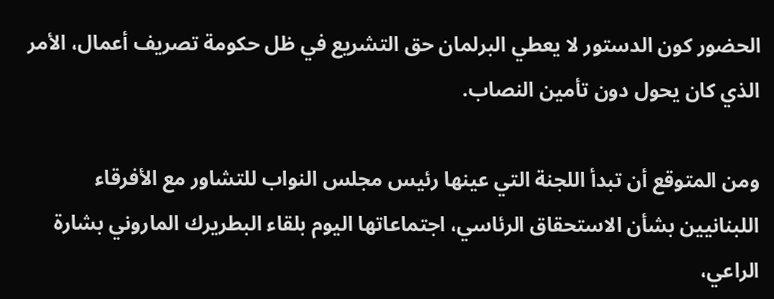الحضور كون الدستور لا يعطي البرلمان حق التشريع في ظل حكومة تصريف أعمال، الأمر الذي كان يحول دون تأمين النصاب.

ومن المتوقع أن تبدأ اللجنة التي عينها رئيس مجلس النواب للتشاور مع الأفرقاء اللبنانيين بشأن الاستحقاق الرئاسي، اجتماعاتها اليوم بلقاء البطريرك الماروني بشارة الراعي،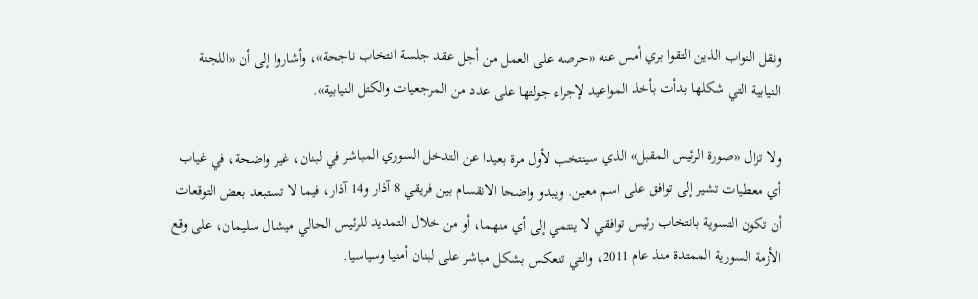ونقل النواب الذين التقوا بري أمس عنه «حرصه على العمل من أجل عقد جلسة انتخاب ناجحة»، وأشاروا إلى أن «اللجنة النيابية التي شكلها بدأت بأخذ المواعيد لإجراء جولتها على عدد من المرجعيات والكتل النيابية».

ولا تزال «صورة الرئيس المقبل» الذي سينتخب لأول مرة بعيدا عن التدخل السوري المباشر في لبنان، غير واضحة، في غياب أي معطيات تشير إلى توافق على اسم معين. ويبدو واضحا الانقسام بين فريقي 8 آذار و14 آذار، فيما لا تستبعد بعض التوقعات أن تكون التسوية بانتخاب رئيس توافقي لا ينتمي إلى أي منهما، أو من خلال التمديد للرئيس الحالي ميشال سليمان، على وقع الأزمة السورية الممتدة منذ عام 2011، والتي تنعكس بشكل مباشر على لبنان أمنيا وسياسيا.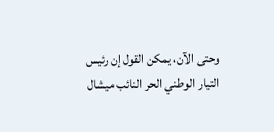وحتى الآن، يمكن القول إن رئيس التيار الوطني الحر النائب ميشال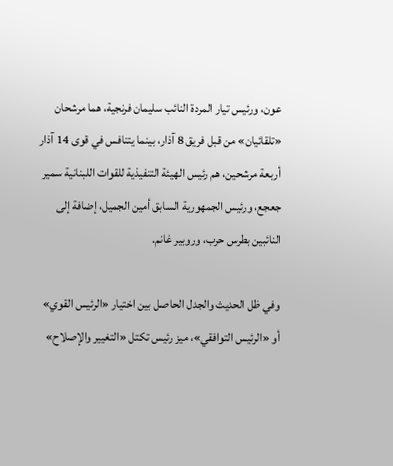عون، ورئيس تيار المردة النائب سليمان فرنجية، هما مرشحان «تلقائيان» من قبل فريق 8 آذار، بينما يتنافس في قوى 14 آذار أربعة مرشحين، هم رئيس الهيئة التنفيذية للقوات اللبنانية سمير جعجع، ورئيس الجمهورية السابق أمين الجميل، إضافة إلى النائبين بطرس حرب، وروبير غانم.

وفي ظل الحديث والجدل الحاصل بين اختيار «الرئيس القوي» أو «الرئيس التوافقي»، ميز رئيس تكتل «التغيير والإصلاح»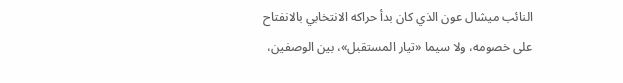النائب ميشال عون الذي كان بدأ حراكه الانتخابي بالانفتاح على خصومه، ولا سيما «تيار المستقبل»، بين الوصفين،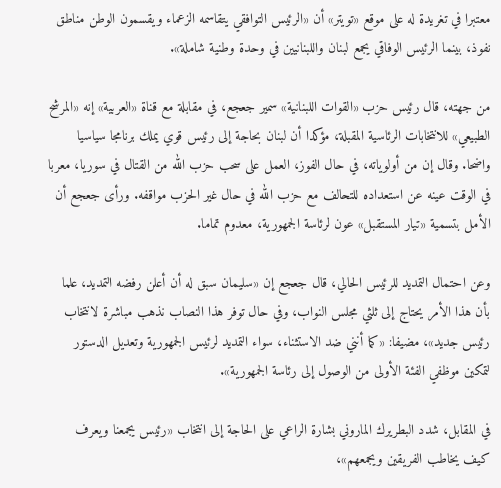معتبرا في تغريدة له على موقع «تويتر» أن «الرئيس التوافقي يتقاسمه الزعماء ويقسمون الوطن مناطق نفوذ، بينما الرئيس الوفاقي يجمع لبنان واللبنانيين في وحدة وطنية شاملة».

من جهته، قال رئيس حزب «القوات اللبنانية» سمير جعجع، في مقابلة مع قناة «العربية» إنه «المرشح الطبيعي» للانتخابات الرئاسية المقبلة، مؤكدا أن لبنان بحاجة إلى رئيس قوي يملك برنامجا سياسيا واضحا. وقال إن من أولوياته، في حال الفوز، العمل على سحب حزب الله من القتال في سوريا، معربا في الوقت عينه عن استعداده للتحالف مع حزب الله في حال غير الحزب مواقفه. ورأى جعجع أن الأمل بتسمية «تيار المستقبل» عون لرئاسة الجمهورية، معدوم تماما.

وعن احتمال التمديد للرئيس الحالي، قال جعجع إن «سليمان سبق له أن أعلن رفضه التمديد، علما بأن هذا الأمر يحتاج إلى ثلثي مجلس النواب، وفي حال توفر هذا النصاب نذهب مباشرة لانتخاب رئيس جديد»، مضيفا: «كما أنني ضد الاستثناء، سواء التمديد لرئيس الجمهورية وتعديل الدستور لتمكين موظفي الفئة الأولى من الوصول إلى رئاسة الجمهورية».

في المقابل، شدد البطريرك الماروني بشارة الراعي على الحاجة إلى انتخاب «رئيس يجمعنا ويعرف كيف يخاطب الفريقين ويجمعهم»،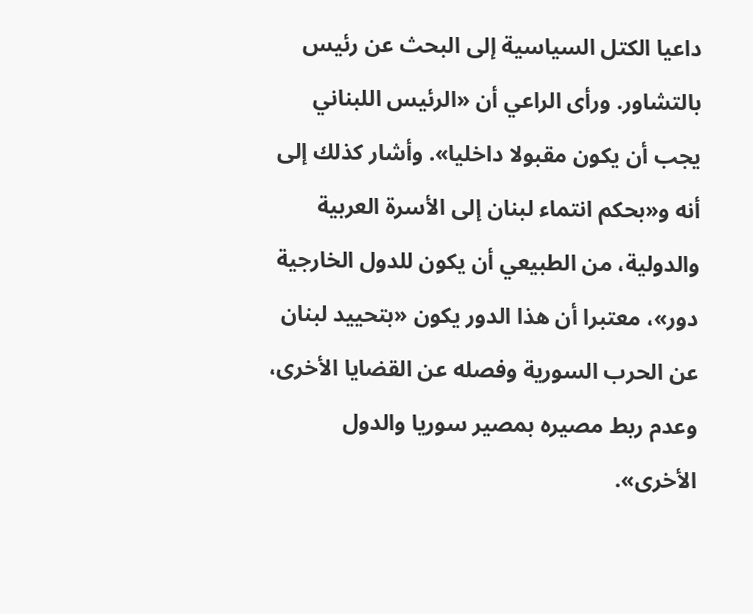داعيا الكتل السياسية إلى البحث عن رئيس بالتشاور. ورأى الراعي أن «الرئيس اللبناني يجب أن يكون مقبولا داخليا». وأشار كذلك إلى أنه و«بحكم انتماء لبنان إلى الأسرة العربية والدولية، من الطبيعي أن يكون للدول الخارجية دور»، معتبرا أن هذا الدور يكون «بتحييد لبنان عن الحرب السورية وفصله عن القضايا الأخرى، وعدم ربط مصيره بمصير سوريا والدول الأخرى».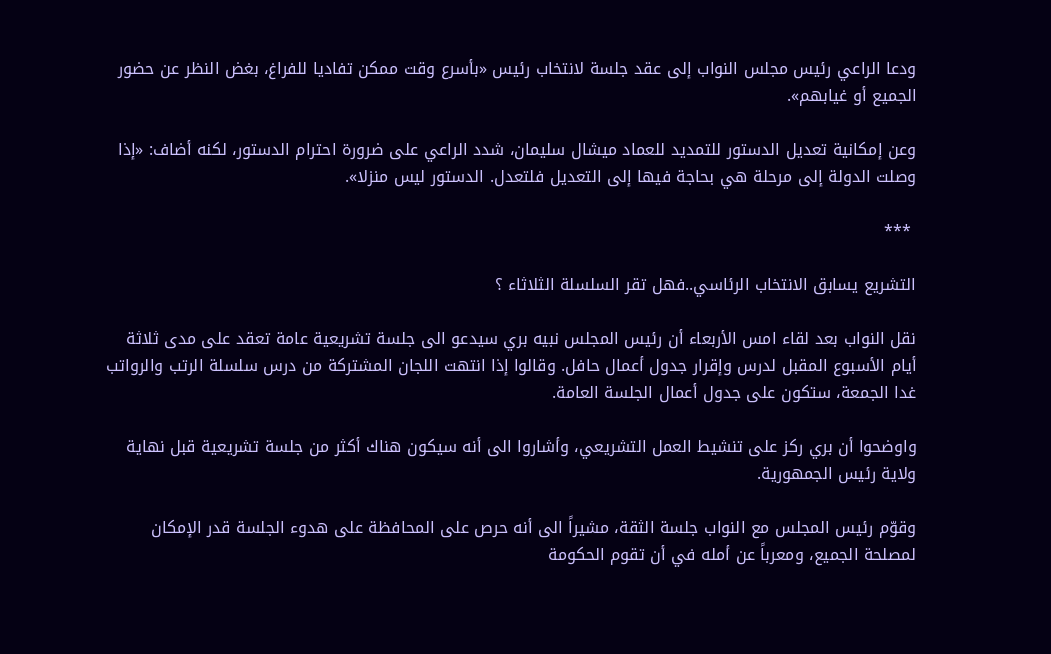ودعا الراعي رئيس مجلس النواب إلى عقد جلسة لانتخاب رئيس «بأسرع وقت ممكن تفاديا للفراغ، بغض النظر عن حضور الجميع أو غيابهم».

وعن إمكانية تعديل الدستور للتمديد للعماد ميشال سليمان، شدد الراعي على ضرورة احترام الدستور، لكنه أضاف: «إذا وصلت الدولة إلى مرحلة هي بحاجة فيها إلى التعديل فلتعدل. الدستور ليس منزلا».

 ***

التشريع يسابق الانتخاب الرئاسي..فهل تقر السلسلة الثلاثاء ؟

نقل النواب بعد لقاء امس الأربعاء أن رئيس المجلس نبيه بري سيدعو الى جلسة تشريعية عامة تعقد على مدى ثلاثة أيام الأسبوع المقبل لدرس وإقرار جدول أعمال حافل. وقالوا إذا انتهت اللجان المشتركة من درس سلسلة الرتب والرواتب غدا الجمعة، ستكون على جدول أعمال الجلسة العامة.

واوضحوا أن بري ركز على تنشيط العمل التشريعي، وأشاروا الى أنه سيكون هناك أكثر من جلسة تشريعية قبل نهاية ولاية رئيس الجمهورية.

وقوّم رئيس المجلس مع النواب جلسة الثقة، مشيراً الى أنه حرص على المحافظة على هدوء الجلسة قدر الإمكان لمصلحة الجميع، ومعرباً عن أمله في أن تقوم الحكومة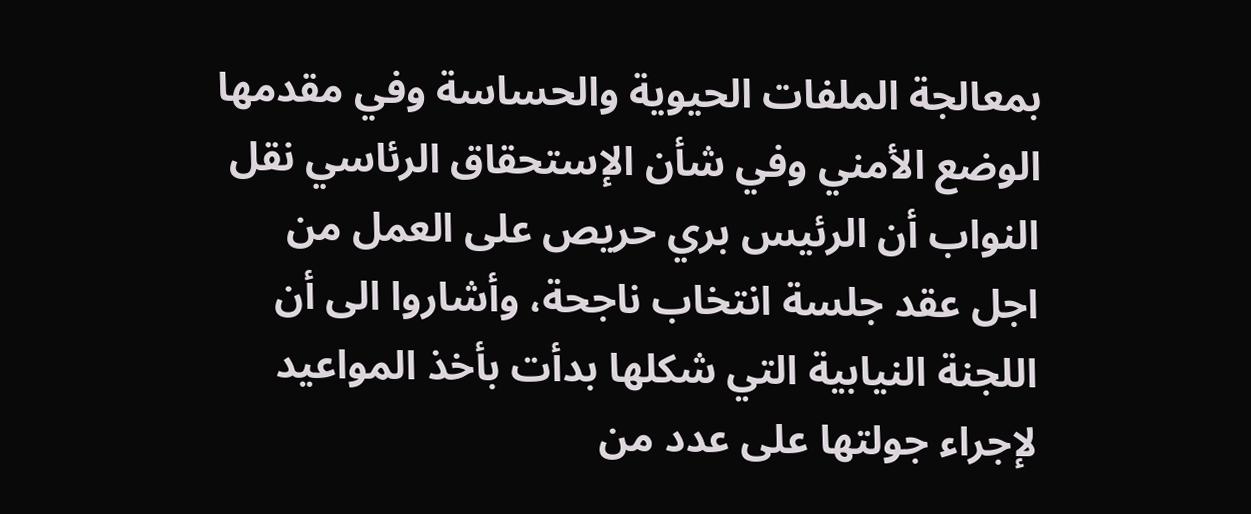بمعالجة الملفات الحيوية والحساسة وفي مقدمها الوضع الأمني وفي شأن الإستحقاق الرئاسي نقل النواب أن الرئيس بري حريص على العمل من اجل عقد جلسة انتخاب ناجحة، وأشاروا الى أن اللجنة النيابية التي شكلها بدأت بأخذ المواعيد لإجراء جولتها على عدد من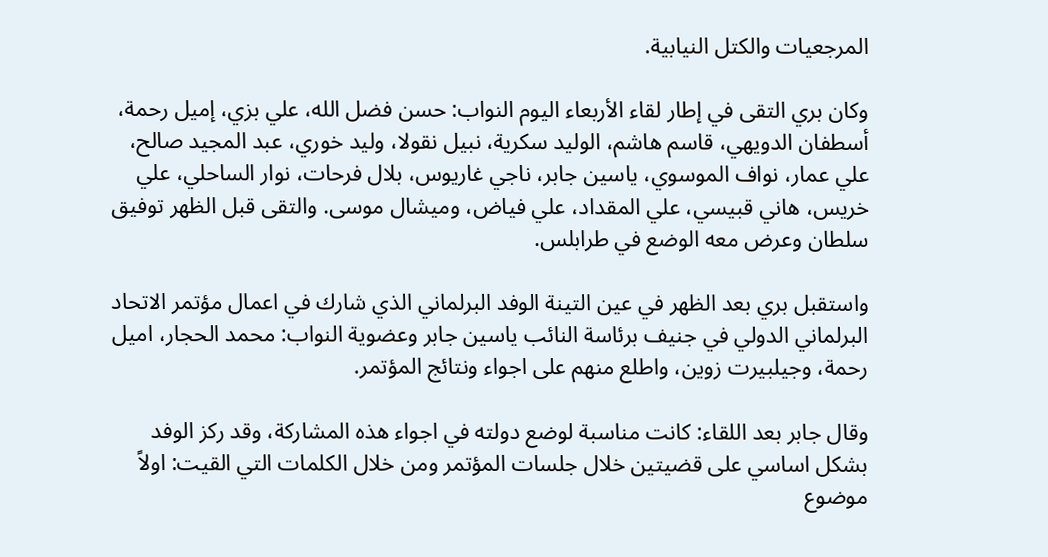المرجعيات والكتل النيابية.

وكان بري التقى في إطار لقاء الأربعاء اليوم النواب: حسن فضل الله، علي بزي، إميل رحمة، أسطفان الدويهي، قاسم هاشم، الوليد سكرية، نبيل نقولا، وليد خوري، عبد المجيد صالح، علي عمار، نواف الموسوي، ياسين جابر، ناجي غاريوس، بلال فرحات، نوار الساحلي، علي خريس، هاني قبيسي، علي المقداد، علي فياض، وميشال موسى. والتقى قبل الظهر توفيق سلطان وعرض معه الوضع في طرابلس.

واستقبل بري بعد الظهر في عين التينة الوفد البرلماني الذي شارك في اعمال مؤتمر الاتحاد البرلماني الدولي في جنيف برئاسة النائب ياسين جابر وعضوية النواب: محمد الحجار، اميل رحمة، وجيلبيرت زوين، واطلع منهم على اجواء ونتائج المؤتمر.

وقال جابر بعد اللقاء: كانت مناسبة لوضع دولته في اجواء هذه المشاركة، وقد ركز الوفد بشكل اساسي على قضيتين خلال جلسات المؤتمر ومن خلال الكلمات التي القيت: اولاً موضوع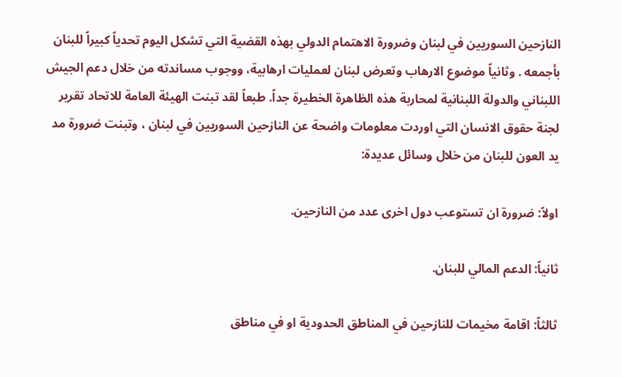النازحين السوريين في لبنان وضرورة الاهتمام الدولي بهذه القضية التي تشكل اليوم تحدياً كبيراً للبنان بأجمعه . وثانياً موضوع الارهاب وتعرض لبنان لعمليات ارهابية، ووجوب مساندته من خلال دعم الجيش اللبناني والدولة اللبنانية لمحاربة هذه الظاهرة الخطيرة جداً. طبعاً لقد تبنت الهيئة العامة للاتحاد تقرير لجنة حقوق الانسان التي اوردت معلومات واضحة عن النازحين السوريين في لبنان ، وتبنت ضرورة مد يد العون للبنان من خلال وسائل عديدة:

اولاً: ضرورة ان تستوعب دول اخرى عدد من النازحين.

ثانياً: الدعم المالي للبنان.

ثالثاً: اقامة مخيمات للنازحين في المناطق الحدودية او في مناطق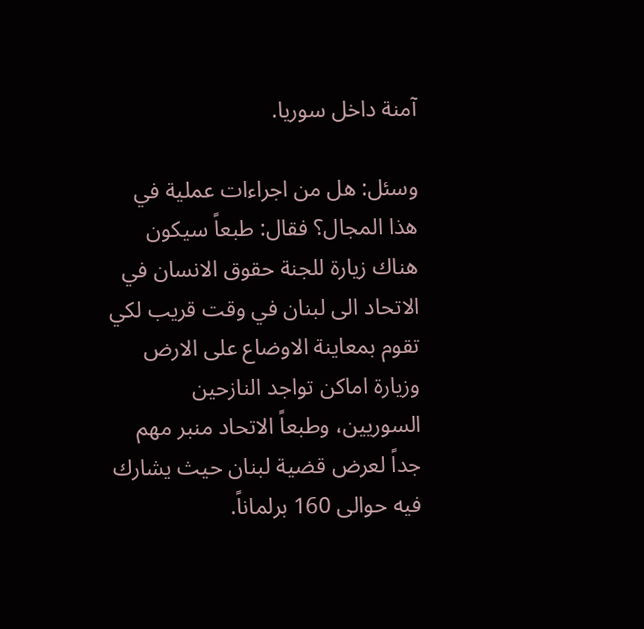آمنة داخل سوريا.

وسئل: هل من اجراءات عملية في هذا المجال؟ فقال: طبعاً سيكون هناك زيارة للجنة حقوق الانسان في الاتحاد الى لبنان في وقت قريب لكي تقوم بمعاينة الاوضاع على الارض وزيارة اماكن تواجد النازحين السوريين، وطبعاً الاتحاد منبر مهم جداً لعرض قضية لبنان حيث يشارك فيه حوالى 160 برلماناً.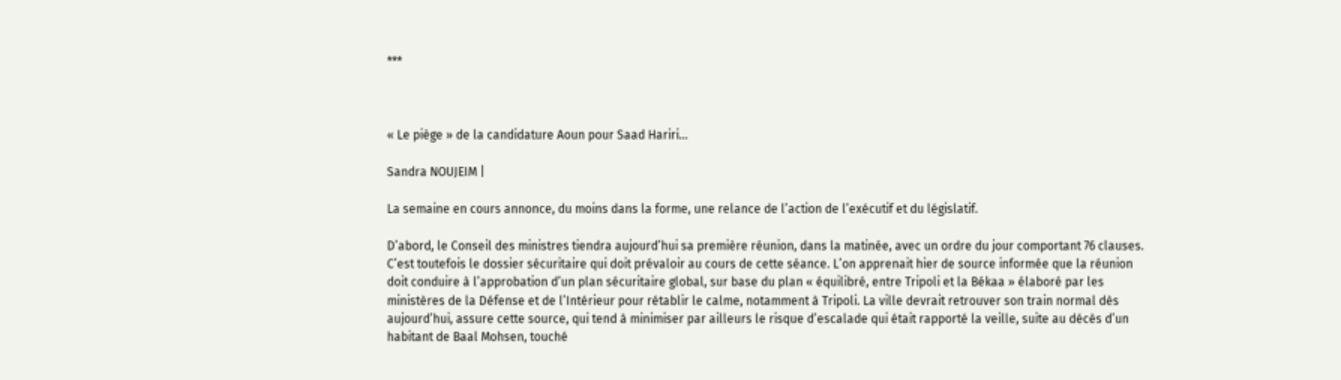***



« Le piège » de la candidature Aoun pour Saad Hariri…

Sandra NOUJEIM |

La semaine en cours annonce, du moins dans la forme, une relance de l’action de l’exécutif et du législatif.

D’abord, le Conseil des ministres tiendra aujourd’hui sa première réunion, dans la matinée, avec un ordre du jour comportant 76 clauses. C’est toutefois le dossier sécuritaire qui doit prévaloir au cours de cette séance. L’on apprenait hier de source informée que la réunion doit conduire à l’approbation d’un plan sécuritaire global, sur base du plan « équilibré, entre Tripoli et la Békaa » élaboré par les ministères de la Défense et de l’Intérieur pour rétablir le calme, notamment à Tripoli. La ville devrait retrouver son train normal dès aujourd’hui, assure cette source, qui tend à minimiser par ailleurs le risque d’escalade qui était rapporté la veille, suite au décès d’un habitant de Baal Mohsen, touché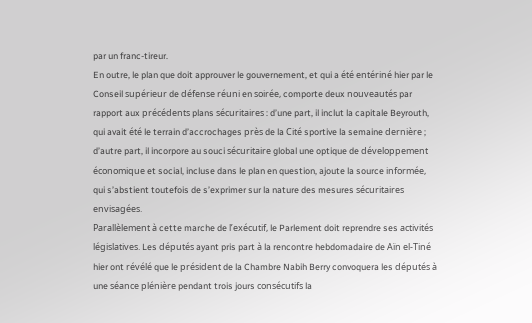par un franc-tireur.
En outre, le plan que doit approuver le gouvernement, et qui a été entériné hier par le Conseil supérieur de défense réuni en soirée, comporte deux nouveautés par rapport aux précédents plans sécuritaires : d’une part, il inclut la capitale Beyrouth, qui avait été le terrain d’accrochages près de la Cité sportive la semaine dernière ; d’autre part, il incorpore au souci sécuritaire global une optique de développement économique et social, incluse dans le plan en question, ajoute la source informée, qui s’abstient toutefois de s’exprimer sur la nature des mesures sécuritaires envisagées.
Parallèlement à cette marche de l’exécutif, le Parlement doit reprendre ses activités législatives. Les députés ayant pris part à la rencontre hebdomadaire de Aïn el-Tiné hier ont révélé que le président de la Chambre Nabih Berry convoquera les députés à une séance plénière pendant trois jours consécutifs la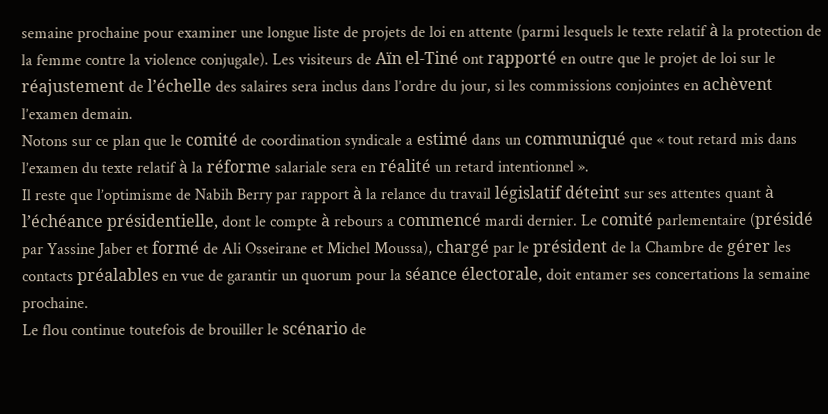semaine prochaine pour examiner une longue liste de projets de loi en attente (parmi lesquels le texte relatif à la protection de la femme contre la violence conjugale). Les visiteurs de Aïn el-Tiné ont rapporté en outre que le projet de loi sur le réajustement de l’échelle des salaires sera inclus dans l’ordre du jour, si les commissions conjointes en achèvent l’examen demain.
Notons sur ce plan que le comité de coordination syndicale a estimé dans un communiqué que « tout retard mis dans l’examen du texte relatif à la réforme salariale sera en réalité un retard intentionnel ».
Il reste que l’optimisme de Nabih Berry par rapport à la relance du travail législatif déteint sur ses attentes quant à l’échéance présidentielle, dont le compte à rebours a commencé mardi dernier. Le comité parlementaire (présidé par Yassine Jaber et formé de Ali Osseirane et Michel Moussa), chargé par le président de la Chambre de gérer les contacts préalables en vue de garantir un quorum pour la séance électorale, doit entamer ses concertations la semaine prochaine.
Le flou continue toutefois de brouiller le scénario de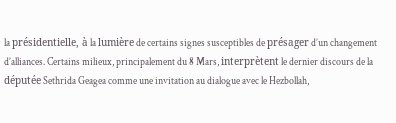la présidentielle, à la lumière de certains signes susceptibles de présager d’un changement d’alliances. Certains milieux, principalement du 8 Mars, interprètent le dernier discours de la députée Sethrida Geagea comme une invitation au dialogue avec le Hezbollah,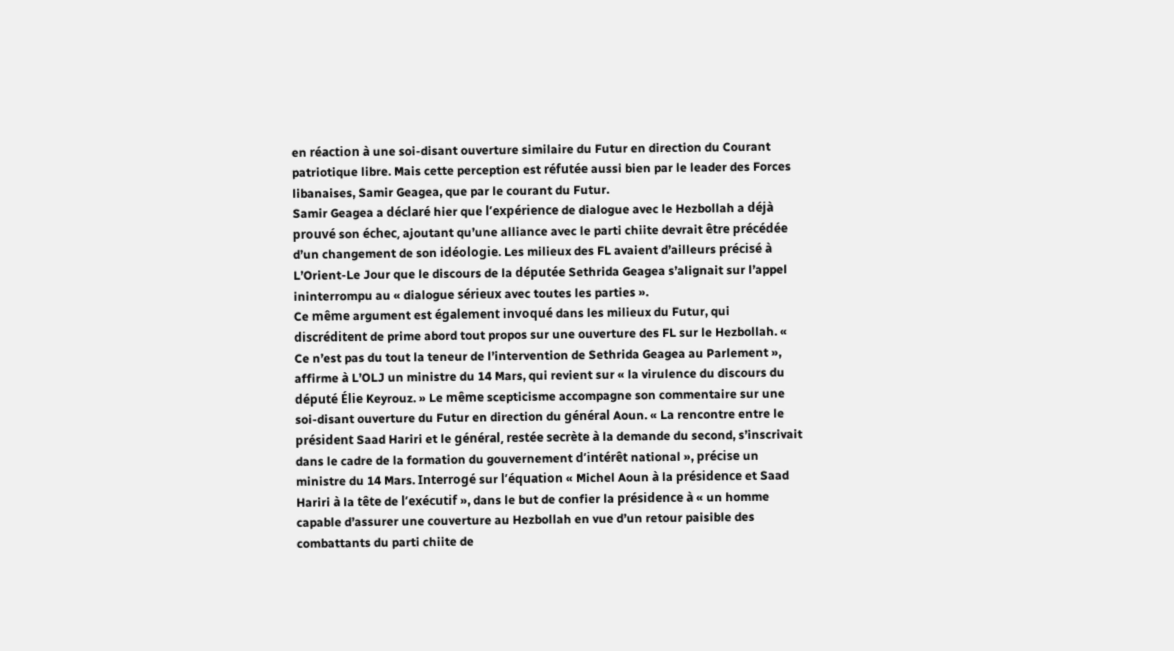en réaction à une soi-disant ouverture similaire du Futur en direction du Courant patriotique libre. Mais cette perception est réfutée aussi bien par le leader des Forces libanaises, Samir Geagea, que par le courant du Futur.
Samir Geagea a déclaré hier que l’expérience de dialogue avec le Hezbollah a déjà prouvé son échec, ajoutant qu’une alliance avec le parti chiite devrait être précédée d’un changement de son idéologie. Les milieux des FL avaient d’ailleurs précisé à L’Orient-Le Jour que le discours de la députée Sethrida Geagea s’alignait sur l’appel ininterrompu au « dialogue sérieux avec toutes les parties ».
Ce même argument est également invoqué dans les milieux du Futur, qui discréditent de prime abord tout propos sur une ouverture des FL sur le Hezbollah. « Ce n’est pas du tout la teneur de l’intervention de Sethrida Geagea au Parlement », affirme à L’OLJ un ministre du 14 Mars, qui revient sur « la virulence du discours du député Élie Keyrouz. » Le même scepticisme accompagne son commentaire sur une soi-disant ouverture du Futur en direction du général Aoun. « La rencontre entre le président Saad Hariri et le général, restée secrète à la demande du second, s’inscrivait dans le cadre de la formation du gouvernement d’intérêt national », précise un ministre du 14 Mars. Interrogé sur l’équation « Michel Aoun à la présidence et Saad Hariri à la tête de l’exécutif », dans le but de confier la présidence à « un homme capable d’assurer une couverture au Hezbollah en vue d’un retour paisible des combattants du parti chiite de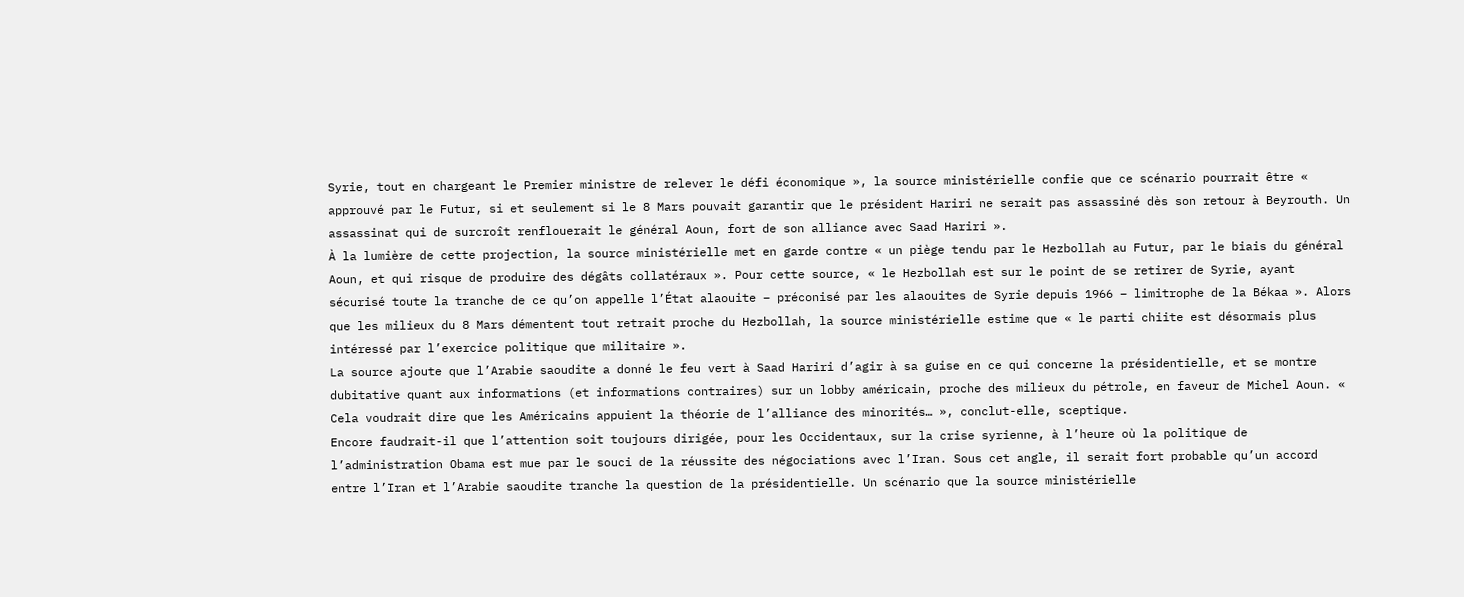Syrie, tout en chargeant le Premier ministre de relever le défi économique », la source ministérielle confie que ce scénario pourrait être « approuvé par le Futur, si et seulement si le 8 Mars pouvait garantir que le président Hariri ne serait pas assassiné dès son retour à Beyrouth. Un assassinat qui de surcroît renflouerait le général Aoun, fort de son alliance avec Saad Hariri ».
À la lumière de cette projection, la source ministérielle met en garde contre « un piège tendu par le Hezbollah au Futur, par le biais du général Aoun, et qui risque de produire des dégâts collatéraux ». Pour cette source, « le Hezbollah est sur le point de se retirer de Syrie, ayant sécurisé toute la tranche de ce qu’on appelle l’État alaouite – préconisé par les alaouites de Syrie depuis 1966 – limitrophe de la Békaa ». Alors que les milieux du 8 Mars démentent tout retrait proche du Hezbollah, la source ministérielle estime que « le parti chiite est désormais plus intéressé par l’exercice politique que militaire ».
La source ajoute que l’Arabie saoudite a donné le feu vert à Saad Hariri d’agir à sa guise en ce qui concerne la présidentielle, et se montre dubitative quant aux informations (et informations contraires) sur un lobby américain, proche des milieux du pétrole, en faveur de Michel Aoun. « Cela voudrait dire que les Américains appuient la théorie de l’alliance des minorités… », conclut-elle, sceptique.
Encore faudrait-il que l’attention soit toujours dirigée, pour les Occidentaux, sur la crise syrienne, à l’heure où la politique de l’administration Obama est mue par le souci de la réussite des négociations avec l’Iran. Sous cet angle, il serait fort probable qu’un accord entre l’Iran et l’Arabie saoudite tranche la question de la présidentielle. Un scénario que la source ministérielle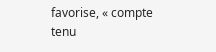favorise, « compte tenu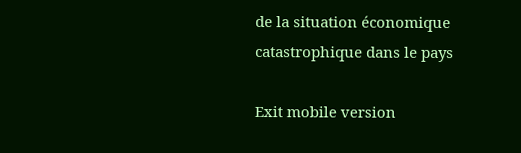de la situation économique catastrophique dans le pays

Exit mobile version